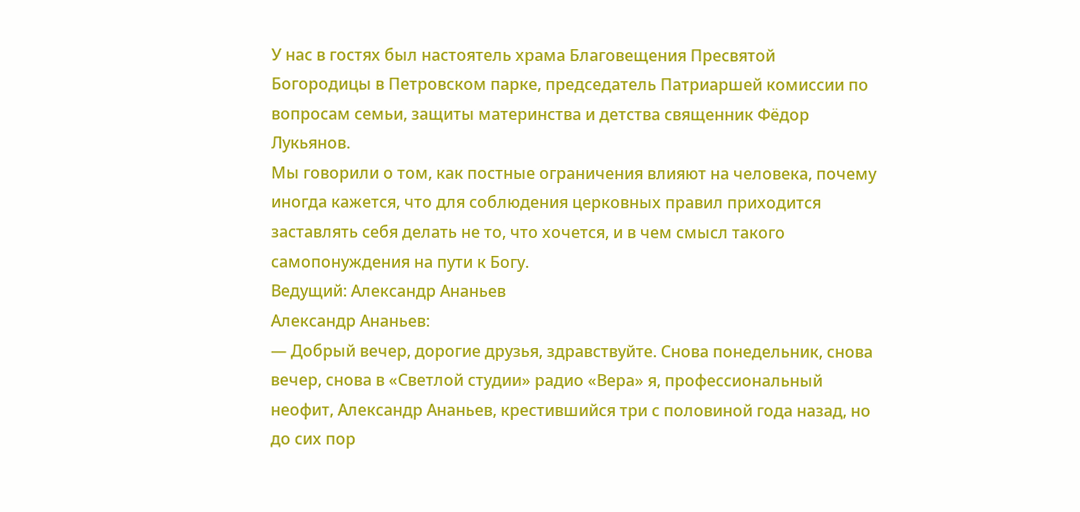У нас в гостях был настоятель храма Благовещения Пресвятой Богородицы в Петровском парке, председатель Патриаршей комиссии по вопросам семьи, защиты материнства и детства священник Фёдор Лукьянов.
Мы говорили о том, как постные ограничения влияют на человека, почему иногда кажется, что для соблюдения церковных правил приходится заставлять себя делать не то, что хочется, и в чем смысл такого самопонуждения на пути к Богу.
Ведущий: Александр Ананьев
Александр Ананьев:
— Добрый вечер, дорогие друзья, здравствуйте. Снова понедельник, снова вечер, снова в «Светлой студии» радио «Вера» я, профессиональный неофит, Александр Ананьев, крестившийся три с половиной года назад, но до сих пор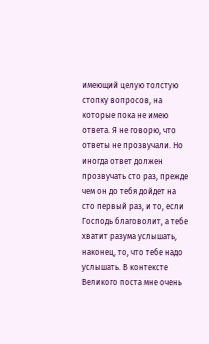имеющий целую толстую стопку вопросов, на которые пока не имею ответа. Я не говорю, что ответы не прозвучали. Но иногда ответ должен прозвучать сто раз, прежде чем он до тебя дойдет на сто первый раз, и то, если Господь благоволит, а тебе хватит разума услышать, наконец, то, что тебе надо услышать. В контексте Великого поста мне очень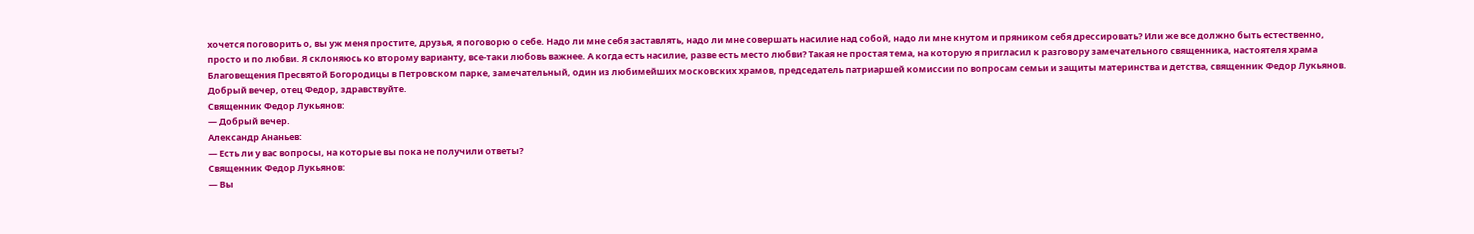хочется поговорить о, вы уж меня простите, друзья, я поговорю о себе. Надо ли мне себя заставлять, надо ли мне совершать насилие над собой, надо ли мне кнутом и пряником себя дрессировать? Или же все должно быть естественно, просто и по любви. Я склоняюсь ко второму варианту, все-таки любовь важнее. А когда есть насилие, разве есть место любви? Такая не простая тема, на которую я пригласил к разговору замечательного священника, настоятеля храма Благовещения Пресвятой Богородицы в Петровском парке, замечательный, один из любимейших московских храмов, председатель патриаршей комиссии по вопросам семьи и защиты материнства и детства, священник Федор Лукьянов. Добрый вечер, отец Федор, здравствуйте.
Священник Федор Лукьянов:
— Добрый вечер.
Александр Ананьев:
— Есть ли у вас вопросы, на которые вы пока не получили ответы?
Священник Федор Лукьянов:
— Вы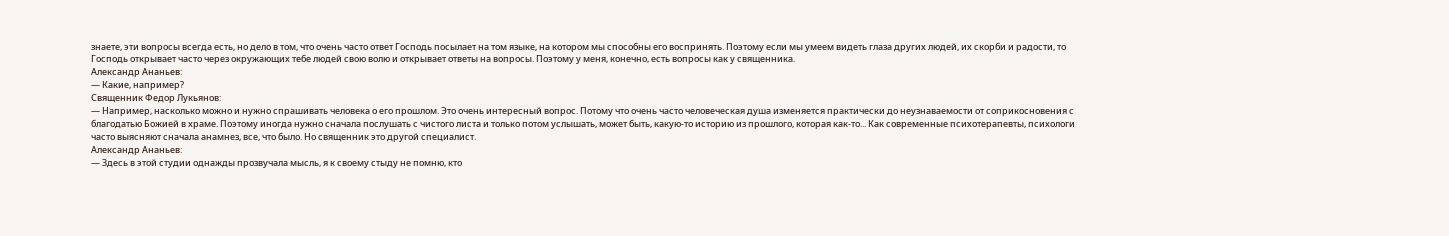знаете, эти вопросы всегда есть, но дело в том, что очень часто ответ Господь посылает на том языке, на котором мы способны его воспринять. Поэтому если мы умеем видеть глаза других людей, их скорби и радости, то Господь открывает часто через окружающих тебе людей свою волю и открывает ответы на вопросы. Поэтому у меня, конечно, есть вопросы как у священника.
Александр Ананьев:
— Какие, например?
Священник Федор Лукьянов:
— Например, насколько можно и нужно спрашивать человека о его прошлом. Это очень интересный вопрос. Потому что очень часто человеческая душа изменяется практически до неузнаваемости от соприкосновения с благодатью Божией в храме. Поэтому иногда нужно сначала послушать с чистого листа и только потом услышать, может быть, какую-то историю из прошлого, которая как-то... Как современные психотерапевты, психологи часто выясняют сначала анамнез, все, что было. Но священник это другой специалист.
Александр Ананьев:
— Здесь в этой студии однажды прозвучала мысль, я к своему стыду не помню, кто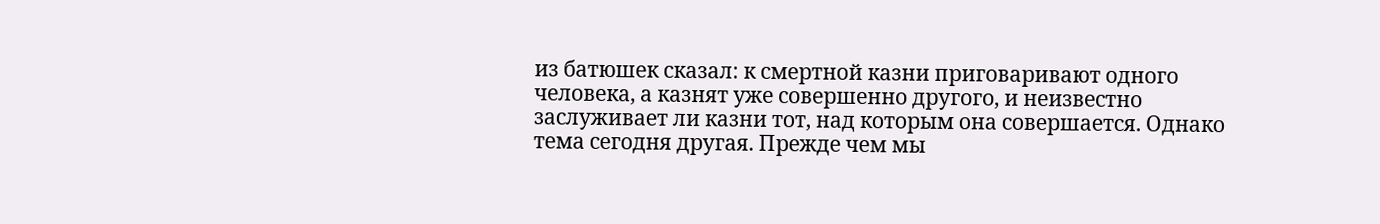из батюшек сказал: к смертной казни приговаривают одного человека, а казнят уже совершенно другого, и неизвестно заслуживает ли казни тот, над которым она совершается. Однако тема сегодня другая. Прежде чем мы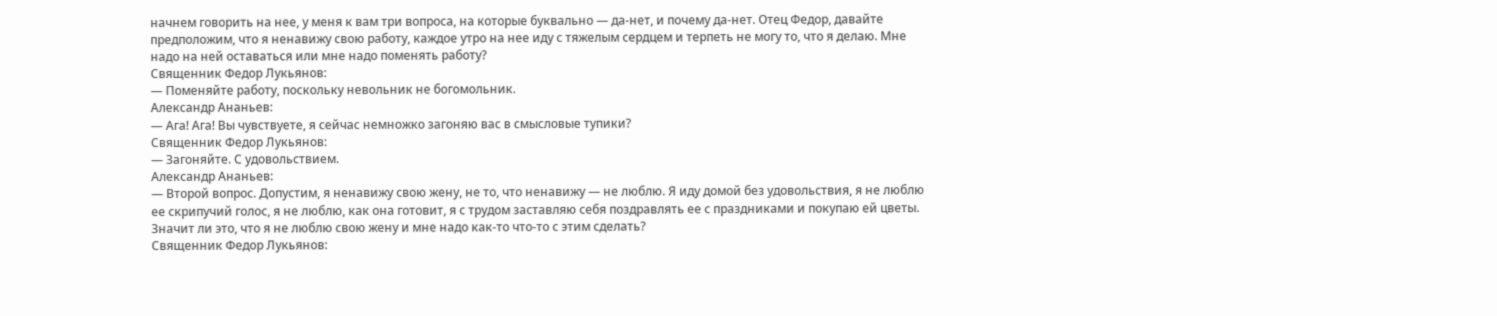начнем говорить на нее, у меня к вам три вопроса, на которые буквально — да-нет, и почему да-нет. Отец Федор, давайте предположим, что я ненавижу свою работу, каждое утро на нее иду с тяжелым сердцем и терпеть не могу то, что я делаю. Мне надо на ней оставаться или мне надо поменять работу?
Священник Федор Лукьянов:
— Поменяйте работу, поскольку невольник не богомольник.
Александр Ананьев:
— Ага! Ага! Вы чувствуете, я сейчас немножко загоняю вас в смысловые тупики?
Священник Федор Лукьянов:
— Загоняйте. С удовольствием.
Александр Ананьев:
— Второй вопрос. Допустим, я ненавижу свою жену, не то, что ненавижу — не люблю. Я иду домой без удовольствия, я не люблю ее скрипучий голос, я не люблю, как она готовит, я с трудом заставляю себя поздравлять ее с праздниками и покупаю ей цветы. Значит ли это, что я не люблю свою жену и мне надо как-то что-то с этим сделать?
Священник Федор Лукьянов: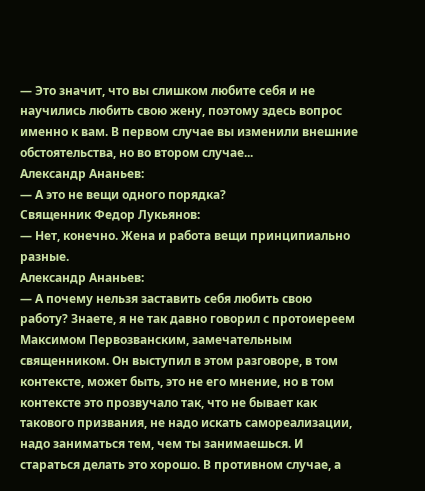— Это значит, что вы слишком любите себя и не научились любить свою жену, поэтому здесь вопрос именно к вам. В первом случае вы изменили внешние обстоятельства, но во втором случае...
Александр Ананьев:
— А это не вещи одного порядка?
Священник Федор Лукьянов:
— Нет, конечно. Жена и работа вещи принципиально разные.
Александр Ананьев:
— А почему нельзя заставить себя любить свою работу? Знаете, я не так давно говорил с протоиереем Максимом Первозванским, замечательным священником. Он выступил в этом разговоре, в том контексте, может быть, это не его мнение, но в том контексте это прозвучало так, что не бывает как такового призвания, не надо искать самореализации, надо заниматься тем, чем ты занимаешься. И стараться делать это хорошо. В противном случае, а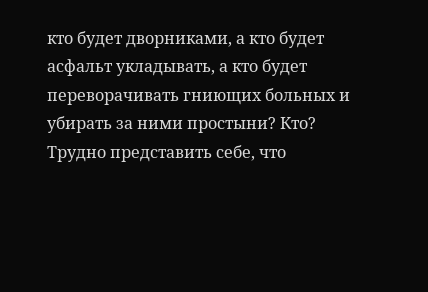кто будет дворниками, а кто будет асфальт укладывать, а кто будет переворачивать гниющих больных и убирать за ними простыни? Кто? Трудно представить себе, что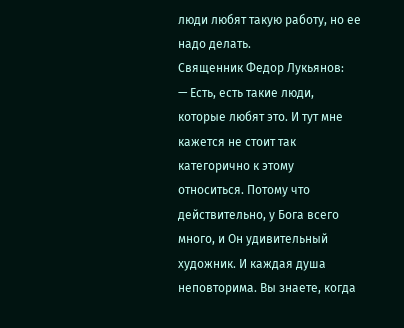люди любят такую работу, но ее надо делать.
Священник Федор Лукьянов:
— Есть, есть такие люди, которые любят это. И тут мне кажется не стоит так категорично к этому относиться. Потому что действительно, у Бога всего много, и Он удивительный художник. И каждая душа неповторима. Вы знаете, когда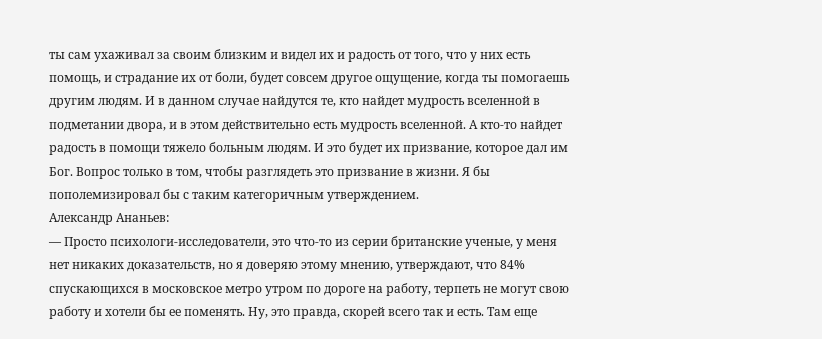ты сам ухаживал за своим близким и видел их и радость от того, что у них есть помощь, и страдание их от боли, будет совсем другое ощущение, когда ты помогаешь другим людям. И в данном случае найдутся те, кто найдет мудрость вселенной в подметании двора, и в этом действительно есть мудрость вселенной. А кто-то найдет радость в помощи тяжело больным людям. И это будет их призвание, которое дал им Бог. Вопрос только в том, чтобы разглядеть это призвание в жизни. Я бы пополемизировал бы с таким категоричным утверждением.
Александр Ананьев:
— Просто психологи-исследователи, это что-то из серии британские ученые, у меня нет никаких доказательств, но я доверяю этому мнению, утверждают, что 84% спускающихся в московское метро утром по дороге на работу, терпеть не могут свою работу и хотели бы ее поменять. Ну, это правда, скорей всего так и есть. Там еще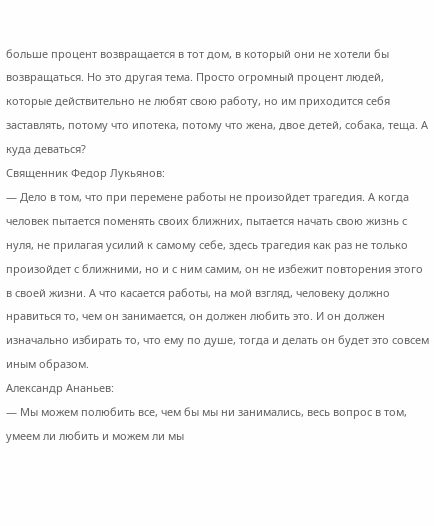больше процент возвращается в тот дом, в который они не хотели бы возвращаться. Но это другая тема. Просто огромный процент людей, которые действительно не любят свою работу, но им приходится себя заставлять, потому что ипотека, потому что жена, двое детей, собака, теща. А куда деваться?
Священник Федор Лукьянов:
— Дело в том, что при перемене работы не произойдет трагедия. А когда человек пытается поменять своих ближних, пытается начать свою жизнь с нуля, не прилагая усилий к самому себе, здесь трагедия как раз не только произойдет с ближними, но и с ним самим, он не избежит повторения этого в своей жизни. А что касается работы, на мой взгляд, человеку должно нравиться то, чем он занимается, он должен любить это. И он должен изначально избирать то, что ему по душе, тогда и делать он будет это совсем иным образом.
Александр Ананьев:
— Мы можем полюбить все, чем бы мы ни занимались, весь вопрос в том, умеем ли любить и можем ли мы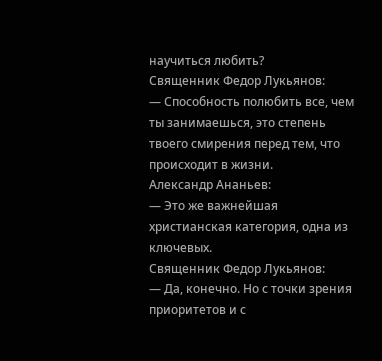научиться любить?
Священник Федор Лукьянов:
— Способность полюбить все, чем ты занимаешься, это степень твоего смирения перед тем, что происходит в жизни.
Александр Ананьев:
— Это же важнейшая христианская категория, одна из ключевых.
Священник Федор Лукьянов:
— Да, конечно. Но с точки зрения приоритетов и с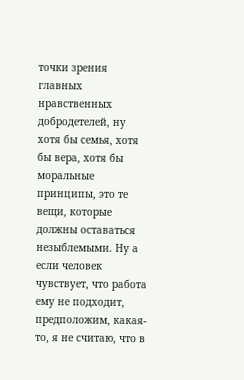точки зрения главных нравственных добродетелей, ну хотя бы семья, хотя бы вера, хотя бы моральные принципы, это те вещи, которые должны оставаться незыблемыми. Ну а если человек чувствует, что работа ему не подходит, предположим, какая-то, я не считаю, что в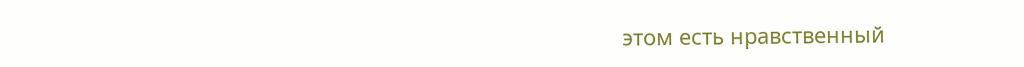этом есть нравственный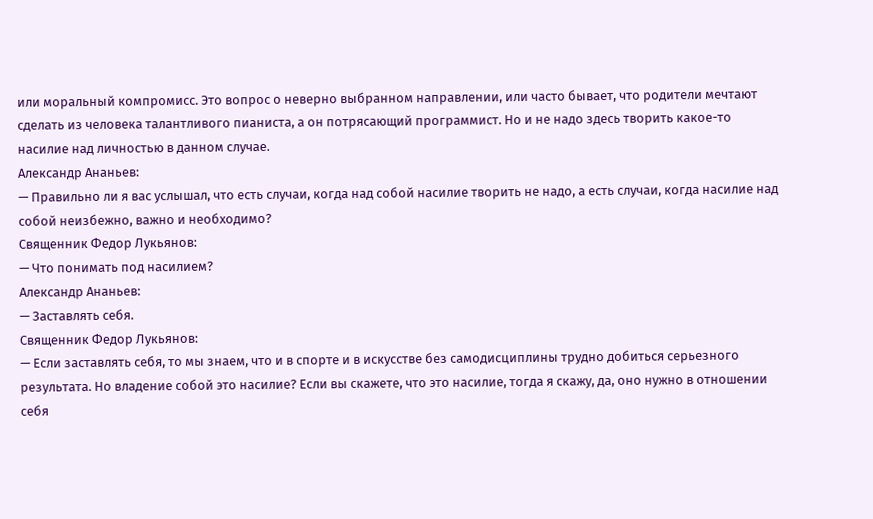или моральный компромисс. Это вопрос о неверно выбранном направлении, или часто бывает, что родители мечтают сделать из человека талантливого пианиста, а он потрясающий программист. Но и не надо здесь творить какое-то насилие над личностью в данном случае.
Александр Ананьев:
— Правильно ли я вас услышал, что есть случаи, когда над собой насилие творить не надо, а есть случаи, когда насилие над собой неизбежно, важно и необходимо?
Священник Федор Лукьянов:
— Что понимать под насилием?
Александр Ананьев:
— Заставлять себя.
Священник Федор Лукьянов:
— Если заставлять себя, то мы знаем, что и в спорте и в искусстве без самодисциплины трудно добиться серьезного результата. Но владение собой это насилие? Если вы скажете, что это насилие, тогда я скажу, да, оно нужно в отношении себя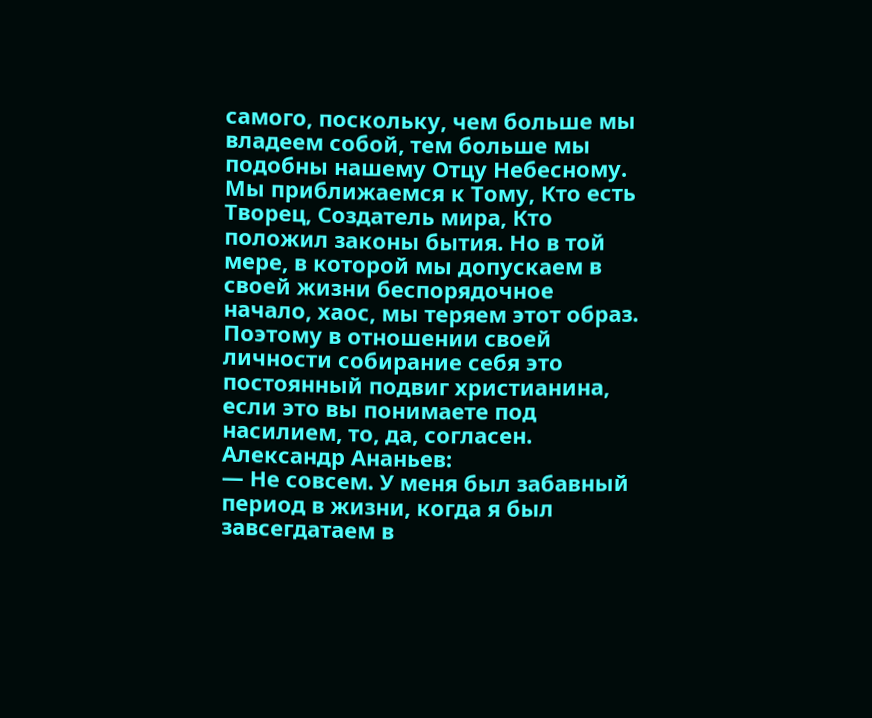самого, поскольку, чем больше мы владеем собой, тем больше мы подобны нашему Отцу Небесному. Мы приближаемся к Тому, Кто есть Творец, Создатель мира, Кто положил законы бытия. Но в той мере, в которой мы допускаем в своей жизни беспорядочное начало, хаос, мы теряем этот образ. Поэтому в отношении своей личности собирание себя это постоянный подвиг христианина, если это вы понимаете под насилием, то, да, согласен.
Александр Ананьев:
— Не совсем. У меня был забавный период в жизни, когда я был завсегдатаем в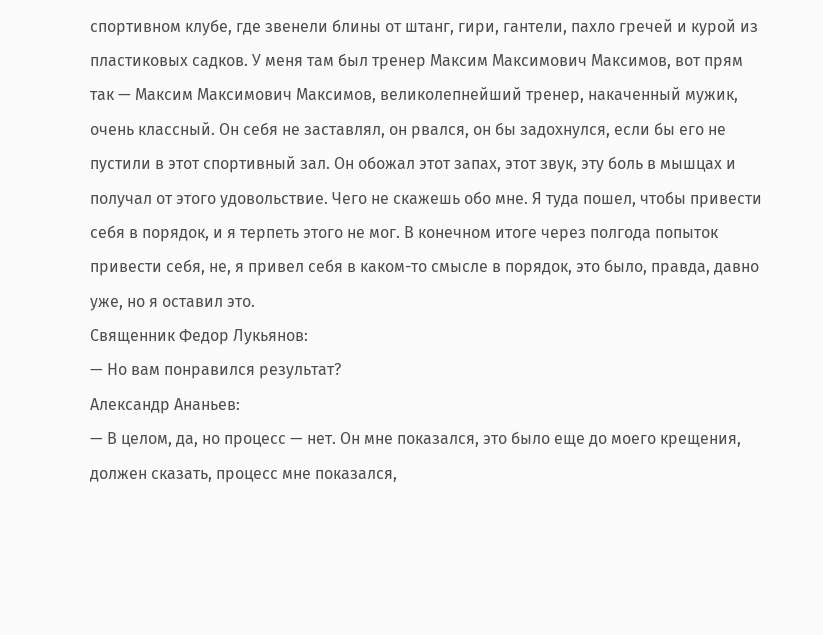спортивном клубе, где звенели блины от штанг, гири, гантели, пахло гречей и курой из пластиковых садков. У меня там был тренер Максим Максимович Максимов, вот прям так — Максим Максимович Максимов, великолепнейший тренер, накаченный мужик, очень классный. Он себя не заставлял, он рвался, он бы задохнулся, если бы его не пустили в этот спортивный зал. Он обожал этот запах, этот звук, эту боль в мышцах и получал от этого удовольствие. Чего не скажешь обо мне. Я туда пошел, чтобы привести себя в порядок, и я терпеть этого не мог. В конечном итоге через полгода попыток привести себя, не, я привел себя в каком-то смысле в порядок, это было, правда, давно уже, но я оставил это.
Священник Федор Лукьянов:
— Но вам понравился результат?
Александр Ананьев:
— В целом, да, но процесс — нет. Он мне показался, это было еще до моего крещения, должен сказать, процесс мне показался,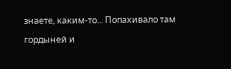знаете, каким-то... Попахивало там гордыней и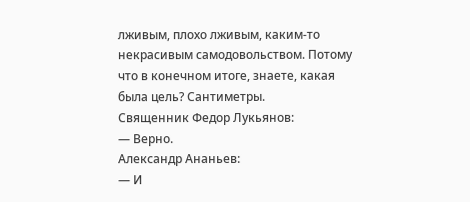лживым, плохо лживым, каким-то некрасивым самодовольством. Потому что в конечном итоге, знаете, какая была цель? Сантиметры.
Священник Федор Лукьянов:
— Верно.
Александр Ананьев:
— И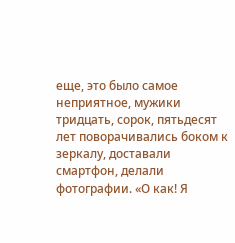еще, это было самое неприятное, мужики тридцать, сорок, пятьдесят лет поворачивались боком к зеркалу, доставали смартфон, делали фотографии. «О как! Я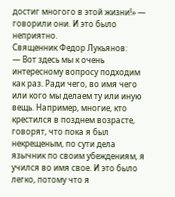достиг многого в этой жизни!» — говорили они. И это было неприятно.
Священник Федор Лукьянов:
— Вот здесь мы к очень интересному вопросу подходим как раз. Ради чего, во имя чего или кого мы делаем ту или иную вещь. Например, многие, кто крестился в позднем возрасте, говорят, что пока я был некрещеным, по сути дела язычник по своим убеждениям, я учился во имя свое. И это было легко, потому что я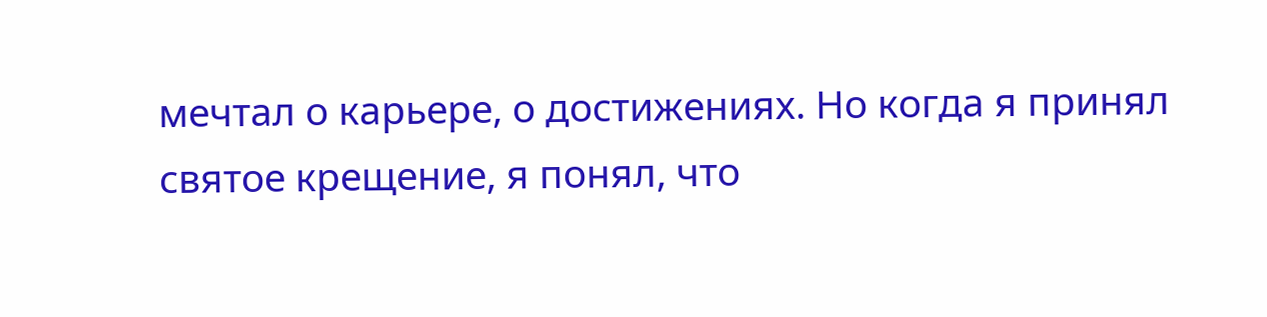мечтал о карьере, о достижениях. Но когда я принял святое крещение, я понял, что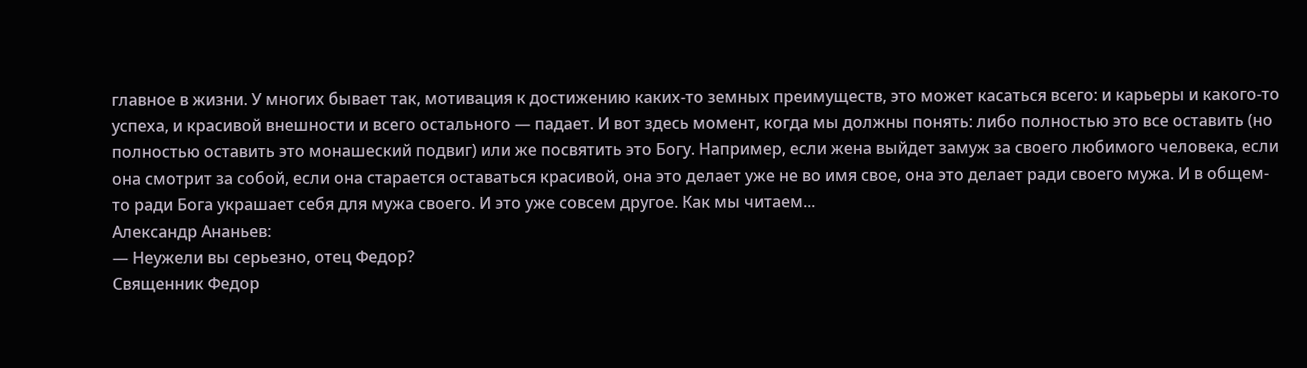главное в жизни. У многих бывает так, мотивация к достижению каких-то земных преимуществ, это может касаться всего: и карьеры и какого-то успеха, и красивой внешности и всего остального — падает. И вот здесь момент, когда мы должны понять: либо полностью это все оставить (но полностью оставить это монашеский подвиг) или же посвятить это Богу. Например, если жена выйдет замуж за своего любимого человека, если она смотрит за собой, если она старается оставаться красивой, она это делает уже не во имя свое, она это делает ради своего мужа. И в общем-то ради Бога украшает себя для мужа своего. И это уже совсем другое. Как мы читаем...
Александр Ананьев:
— Неужели вы серьезно, отец Федор?
Священник Федор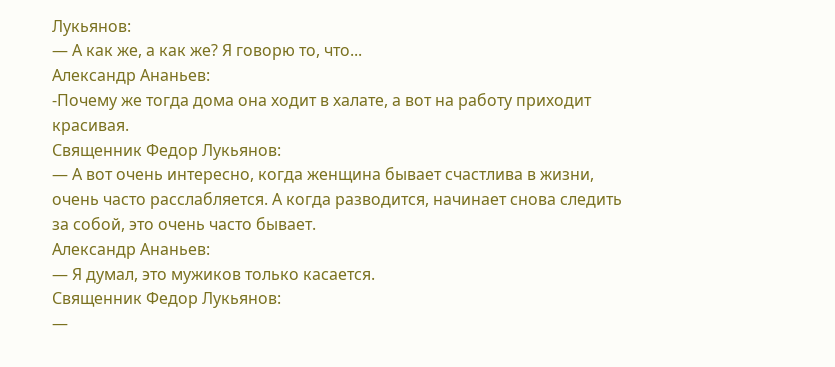Лукьянов:
— А как же, а как же? Я говорю то, что...
Александр Ананьев:
-Почему же тогда дома она ходит в халате, а вот на работу приходит красивая.
Священник Федор Лукьянов:
— А вот очень интересно, когда женщина бывает счастлива в жизни, очень часто расслабляется. А когда разводится, начинает снова следить за собой, это очень часто бывает.
Александр Ананьев:
— Я думал, это мужиков только касается.
Священник Федор Лукьянов:
—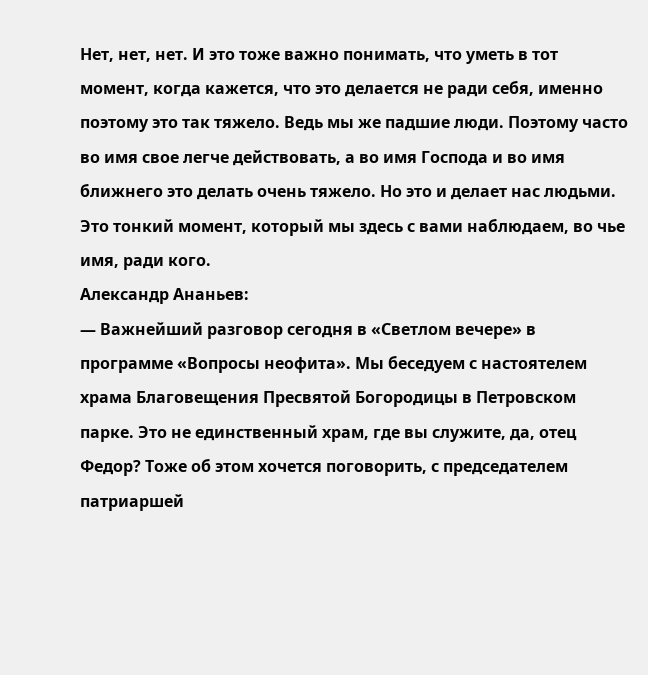Нет, нет, нет. И это тоже важно понимать, что уметь в тот момент, когда кажется, что это делается не ради себя, именно поэтому это так тяжело. Ведь мы же падшие люди. Поэтому часто во имя свое легче действовать, а во имя Господа и во имя ближнего это делать очень тяжело. Но это и делает нас людьми. Это тонкий момент, который мы здесь с вами наблюдаем, во чье имя, ради кого.
Александр Ананьев:
— Важнейший разговор сегодня в «Светлом вечере» в программе «Вопросы неофита». Мы беседуем с настоятелем храма Благовещения Пресвятой Богородицы в Петровском парке. Это не единственный храм, где вы служите, да, отец Федор? Тоже об этом хочется поговорить, с председателем патриаршей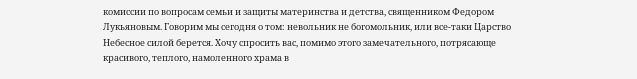комиссии по вопросам семьи и защиты материнства и детства, священником Федором Лукьяновым. Говорим мы сегодня о том: невольник не богомольник, или все-таки Царство Небесное силой берется. Хочу спросить вас, помимо этого замечательного, потрясающе красивого, теплого, намоленного храма в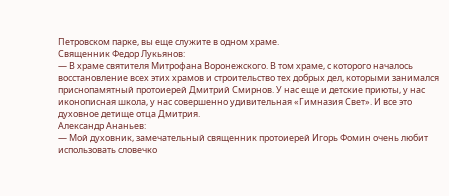Петровском парке, вы еще служите в одном храме.
Священник Федор Лукьянов:
— В храме святителя Митрофана Воронежского. В том храме, с которого началось восстановление всех этих храмов и строительство тех добрых дел, которыми занимался приснопамятный протоиерей Дмитрий Смирнов. У нас еще и детские приюты, у нас иконописная школа, у нас совершенно удивительная «Гимназия Свет». И все это духовное детище отца Дмитрия.
Александр Ананьев:
— Мой духовник, замечательный священник протоиерей Игорь Фомин очень любит использовать словечко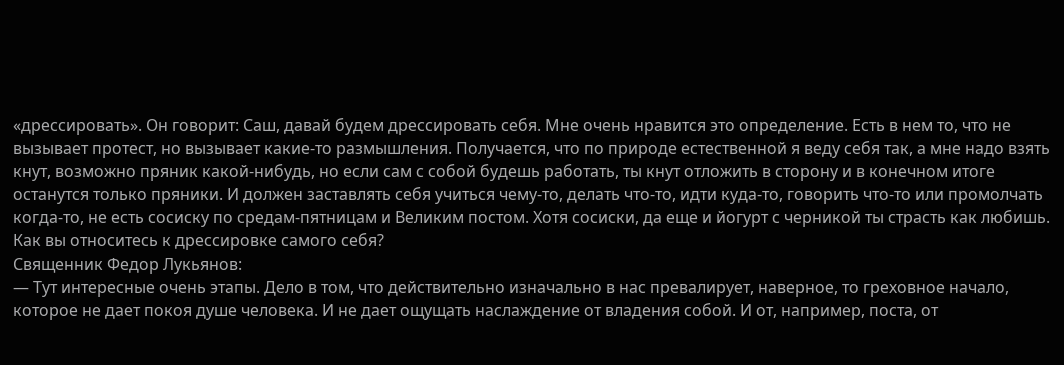«дрессировать». Он говорит: Саш, давай будем дрессировать себя. Мне очень нравится это определение. Есть в нем то, что не вызывает протест, но вызывает какие-то размышления. Получается, что по природе естественной я веду себя так, а мне надо взять кнут, возможно пряник какой-нибудь, но если сам с собой будешь работать, ты кнут отложить в сторону и в конечном итоге останутся только пряники. И должен заставлять себя учиться чему-то, делать что-то, идти куда-то, говорить что-то или промолчать когда-то, не есть сосиску по средам-пятницам и Великим постом. Хотя сосиски, да еще и йогурт с черникой ты страсть как любишь. Как вы относитесь к дрессировке самого себя?
Священник Федор Лукьянов:
— Тут интересные очень этапы. Дело в том, что действительно изначально в нас превалирует, наверное, то греховное начало, которое не дает покоя душе человека. И не дает ощущать наслаждение от владения собой. И от, например, поста, от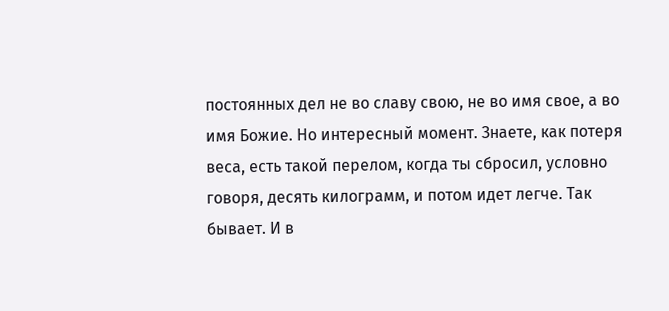постоянных дел не во славу свою, не во имя свое, а во имя Божие. Но интересный момент. Знаете, как потеря веса, есть такой перелом, когда ты сбросил, условно говоря, десять килограмм, и потом идет легче. Так бывает. И в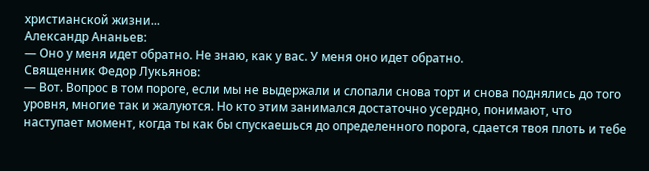христианской жизни...
Александр Ананьев:
— Оно у меня идет обратно. Не знаю, как у вас. У меня оно идет обратно.
Священник Федор Лукьянов:
— Вот. Вопрос в том пороге, если мы не выдержали и слопали снова торт и снова поднялись до того уровня, многие так и жалуются. Но кто этим занимался достаточно усердно, понимают, что наступает момент, когда ты как бы спускаешься до определенного порога, сдается твоя плоть и тебе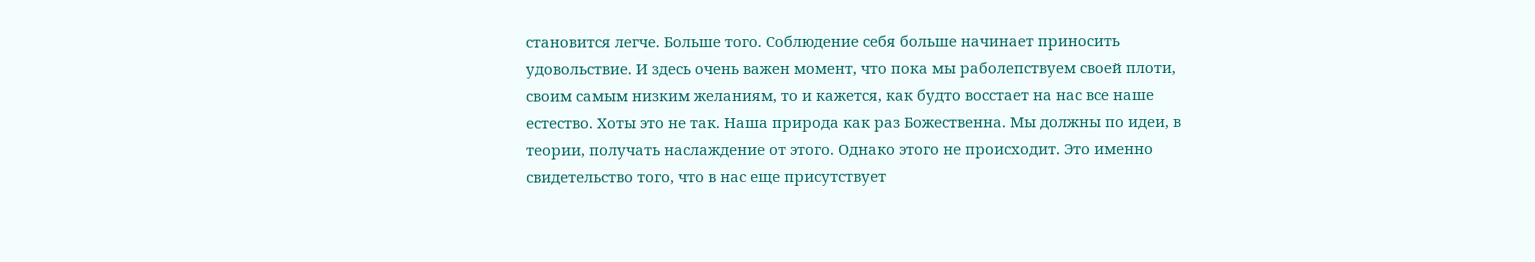становится легче. Больше того. Соблюдение себя больше начинает приносить удовольствие. И здесь очень важен момент, что пока мы раболепствуем своей плоти, своим самым низким желаниям, то и кажется, как будто восстает на нас все наше естество. Хоты это не так. Наша природа как раз Божественна. Мы должны по идеи, в теории, получать наслаждение от этого. Однако этого не происходит. Это именно свидетельство того, что в нас еще присутствует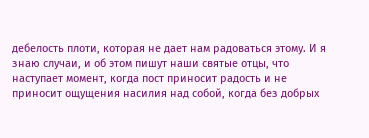дебелость плоти, которая не дает нам радоваться этому. И я знаю случаи, и об этом пишут наши святые отцы, что наступает момент, когда пост приносит радость и не приносит ощущения насилия над собой, когда без добрых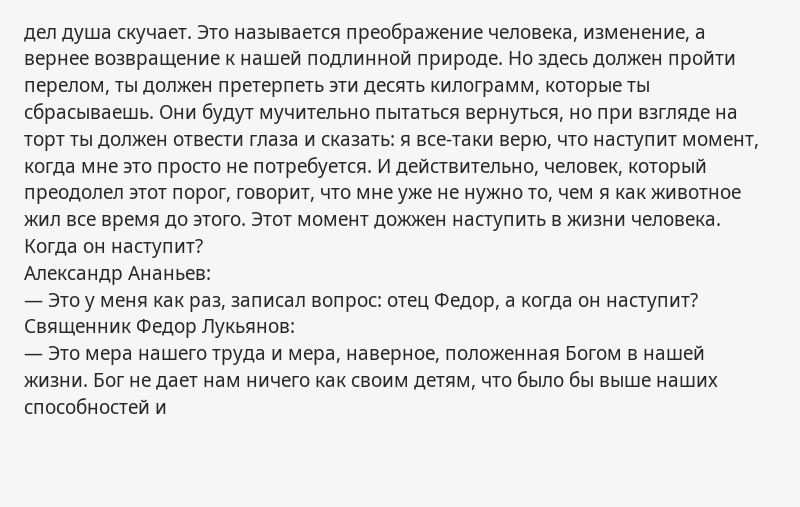дел душа скучает. Это называется преображение человека, изменение, а вернее возвращение к нашей подлинной природе. Но здесь должен пройти перелом, ты должен претерпеть эти десять килограмм, которые ты сбрасываешь. Они будут мучительно пытаться вернуться, но при взгляде на торт ты должен отвести глаза и сказать: я все-таки верю, что наступит момент, когда мне это просто не потребуется. И действительно, человек, который преодолел этот порог, говорит, что мне уже не нужно то, чем я как животное жил все время до этого. Этот момент дожжен наступить в жизни человека. Когда он наступит?
Александр Ананьев:
— Это у меня как раз, записал вопрос: отец Федор, а когда он наступит?
Священник Федор Лукьянов:
— Это мера нашего труда и мера, наверное, положенная Богом в нашей жизни. Бог не дает нам ничего как своим детям, что было бы выше наших способностей и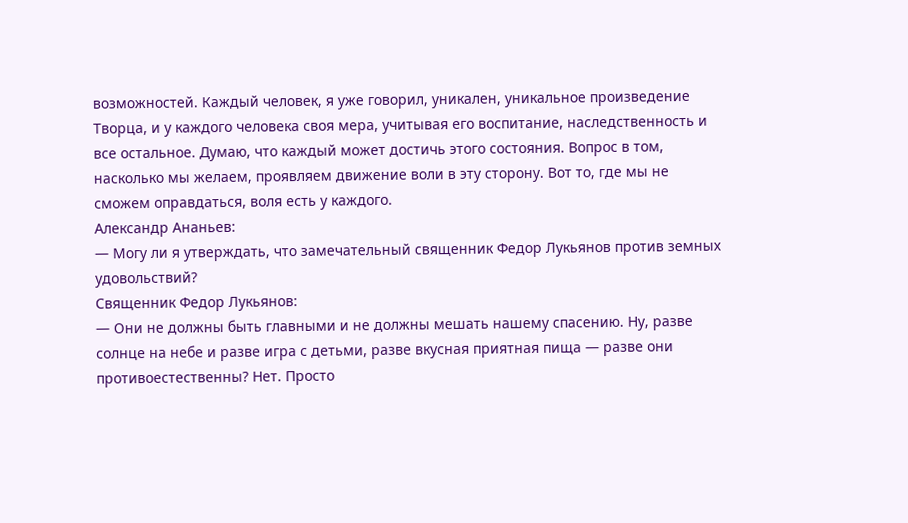возможностей. Каждый человек, я уже говорил, уникален, уникальное произведение Творца, и у каждого человека своя мера, учитывая его воспитание, наследственность и все остальное. Думаю, что каждый может достичь этого состояния. Вопрос в том, насколько мы желаем, проявляем движение воли в эту сторону. Вот то, где мы не сможем оправдаться, воля есть у каждого.
Александр Ананьев:
— Могу ли я утверждать, что замечательный священник Федор Лукьянов против земных удовольствий?
Священник Федор Лукьянов:
— Они не должны быть главными и не должны мешать нашему спасению. Ну, разве солнце на небе и разве игра с детьми, разве вкусная приятная пища — разве они противоестественны? Нет. Просто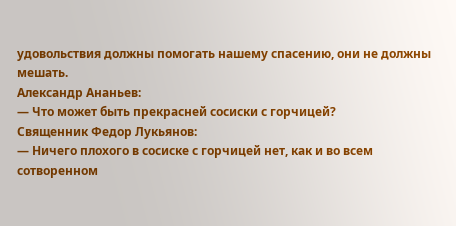удовольствия должны помогать нашему спасению, они не должны мешать.
Александр Ананьев:
— Что может быть прекрасней сосиски с горчицей?
Священник Федор Лукьянов:
— Ничего плохого в сосиске с горчицей нет, как и во всем сотворенном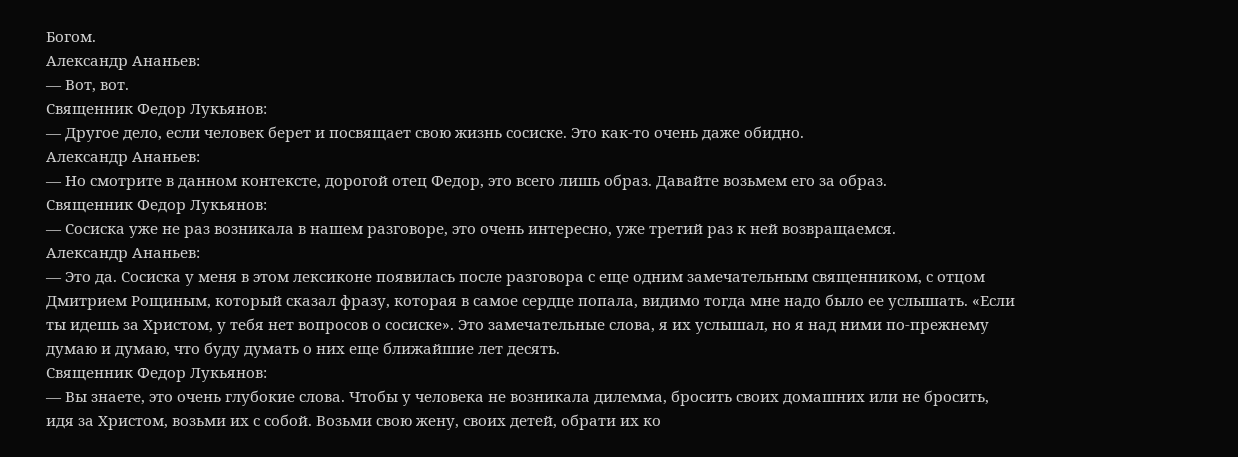Богом.
Александр Ананьев:
— Вот, вот.
Священник Федор Лукьянов:
— Другое дело, если человек берет и посвящает свою жизнь сосиске. Это как-то очень даже обидно.
Александр Ананьев:
— Но смотрите в данном контексте, дорогой отец Федор, это всего лишь образ. Давайте возьмем его за образ.
Священник Федор Лукьянов:
— Сосиска уже не раз возникала в нашем разговоре, это очень интересно, уже третий раз к ней возвращаемся.
Александр Ананьев:
— Это да. Сосиска у меня в этом лексиконе появилась после разговора с еще одним замечательным священником, с отцом Дмитрием Рощиным, который сказал фразу, которая в самое сердце попала, видимо тогда мне надо было ее услышать. «Если ты идешь за Христом, у тебя нет вопросов о сосиске». Это замечательные слова, я их услышал, но я над ними по-прежнему думаю и думаю, что буду думать о них еще ближайшие лет десять.
Священник Федор Лукьянов:
— Вы знаете, это очень глубокие слова. Чтобы у человека не возникала дилемма, бросить своих домашних или не бросить, идя за Христом, возьми их с собой. Возьми свою жену, своих детей, обрати их ко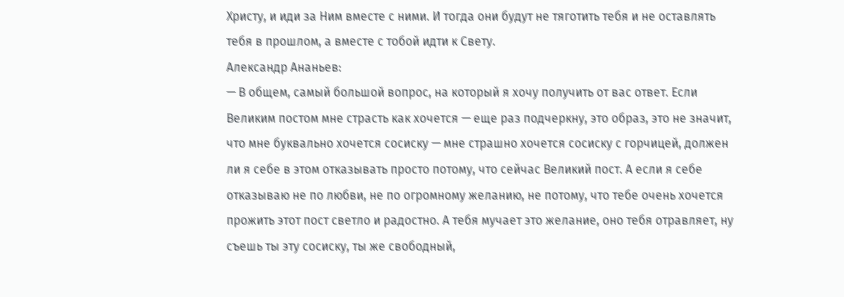Христу, и иди за Ним вместе с ними. И тогда они будут не тяготить тебя и не оставлять тебя в прошлом, а вместе с тобой идти к Свету.
Александр Ананьев:
— В общем, самый большой вопрос, на который я хочу получить от вас ответ. Если Великим постом мне страсть как хочется — еще раз подчеркну, это образ, это не значит, что мне буквально хочется сосиску — мне страшно хочется сосиску с горчицей, должен ли я себе в этом отказывать просто потому, что сейчас Великий пост. А если я себе отказываю не по любви, не по огромному желанию, не потому, что тебе очень хочется прожить этот пост светло и радостно. А тебя мучает это желание, оно тебя отравляет, ну съешь ты эту сосиску, ты же свободный,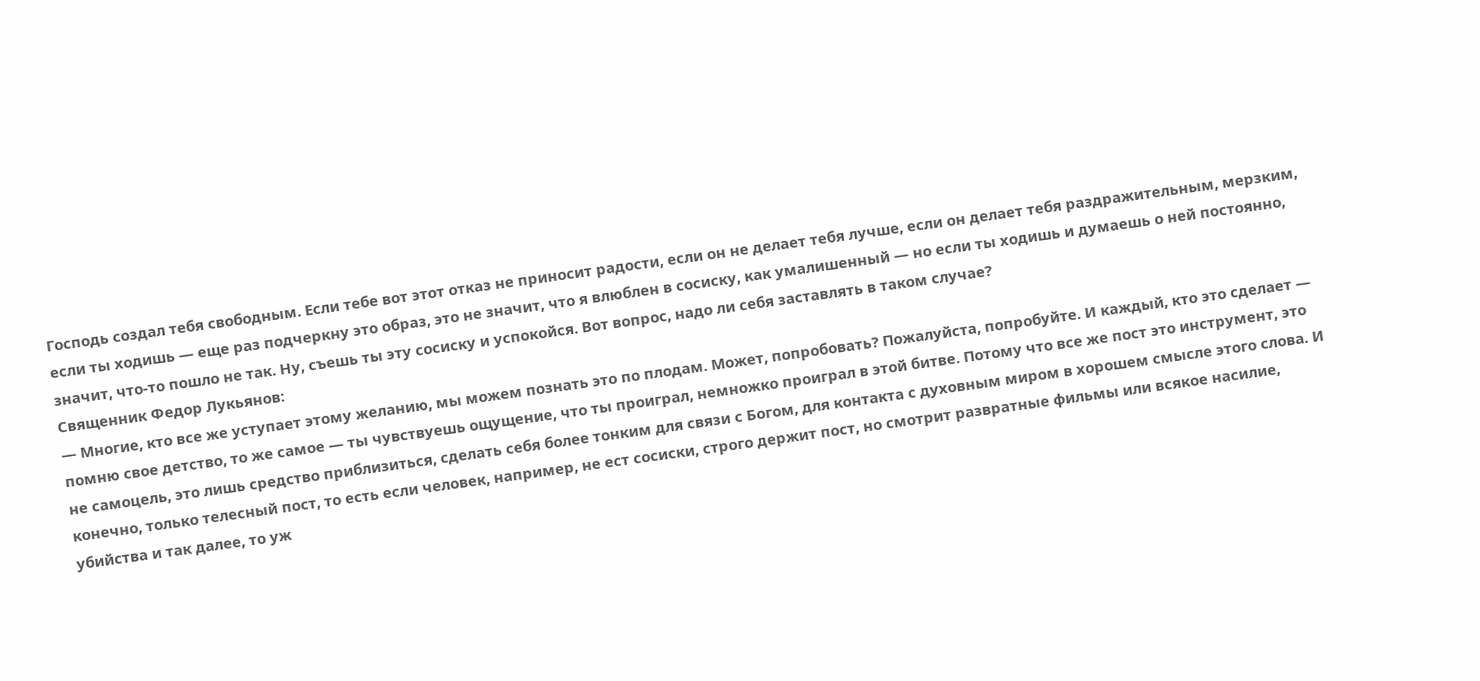Господь создал тебя свободным. Если тебе вот этот отказ не приносит радости, если он не делает тебя лучше, если он делает тебя раздражительным, мерзким, если ты ходишь — еще раз подчеркну это образ, это не значит, что я влюблен в сосиску, как умалишенный — но если ты ходишь и думаешь о ней постоянно, значит, что-то пошло не так. Ну, съешь ты эту сосиску и успокойся. Вот вопрос, надо ли себя заставлять в таком случае?
Священник Федор Лукьянов:
— Многие, кто все же уступает этому желанию, мы можем познать это по плодам. Может, попробовать? Пожалуйста, попробуйте. И каждый, кто это сделает — помню свое детство, то же самое — ты чувствуешь ощущение, что ты проиграл, немножко проиграл в этой битве. Потому что все же пост это инструмент, это не самоцель, это лишь средство приблизиться, сделать себя более тонким для связи с Богом, для контакта с духовным миром в хорошем смысле этого слова. И конечно, только телесный пост, то есть если человек, например, не ест сосиски, строго держит пост, но смотрит развратные фильмы или всякое насилие, убийства и так далее, то уж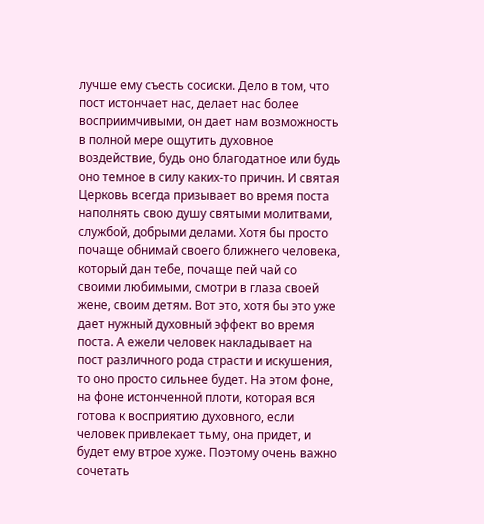лучше ему съесть сосиски. Дело в том, что пост истончает нас, делает нас более восприимчивыми, он дает нам возможность в полной мере ощутить духовное воздействие, будь оно благодатное или будь оно темное в силу каких-то причин. И святая Церковь всегда призывает во время поста наполнять свою душу святыми молитвами, службой, добрыми делами. Хотя бы просто почаще обнимай своего ближнего человека, который дан тебе, почаще пей чай со своими любимыми, смотри в глаза своей жене, своим детям. Вот это, хотя бы это уже дает нужный духовный эффект во время поста. А ежели человек накладывает на пост различного рода страсти и искушения, то оно просто сильнее будет. На этом фоне, на фоне истонченной плоти, которая вся готова к восприятию духовного, если человек привлекает тьму, она придет, и будет ему втрое хуже. Поэтому очень важно сочетать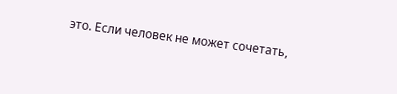это. Если человек не может сочетать,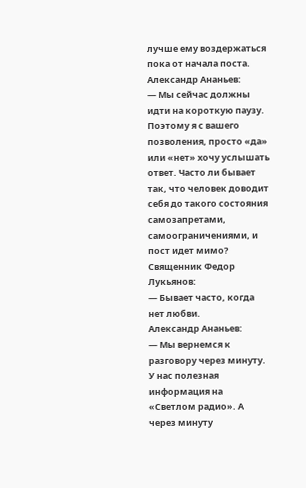лучше ему воздержаться пока от начала поста.
Александр Ананьев:
— Мы сейчас должны идти на короткую паузу. Поэтому я с вашего позволения, просто «да» или «нет» хочу услышать ответ. Часто ли бывает так, что человек доводит себя до такого состояния самозапретами, самоограничениями, и пост идет мимо?
Священник Федор Лукьянов:
— Бывает часто, когда нет любви.
Александр Ананьев:
— Мы вернемся к разговору через минуту. У нас полезная информация на «Светлом радио». А через минуту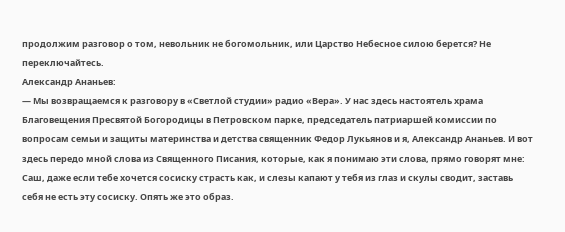продолжим разговор о том, невольник не богомольник, или Царство Небесное силою берется? Не переключайтесь.
Александр Ананьев:
— Мы возвращаемся к разговору в «Светлой студии» радио «Вера». У нас здесь настоятель храма Благовещения Пресвятой Богородицы в Петровском парке, председатель патриаршей комиссии по вопросам семьи и защиты материнства и детства священник Федор Лукьянов и я, Александр Ананьев. И вот здесь передо мной слова из Священного Писания, которые, как я понимаю эти слова, прямо говорят мне: Саш, даже если тебе хочется сосиску страсть как, и слезы капают у тебя из глаз и скулы сводит, заставь себя не есть эту сосиску. Опять же это образ.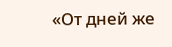«От дней же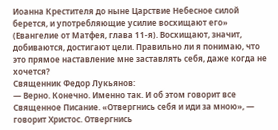Иоанна Крестителя до ныне Царствие Небесное силой берется, и употребляющие усилие восхищают его» (Евангелие от Матфея, глава 11-я). Восхищают, значит, добиваются, достигают цели. Правильно ли я понимаю, что это прямое наставление мне заставлять себя, даже когда не хочется?
Священник Федор Лукьянов:
— Верно. Конечно. Именно так. И об этом говорит все Священное Писание. «Отвергнись себя и иди за мною», — говорит Христос. Отвергнись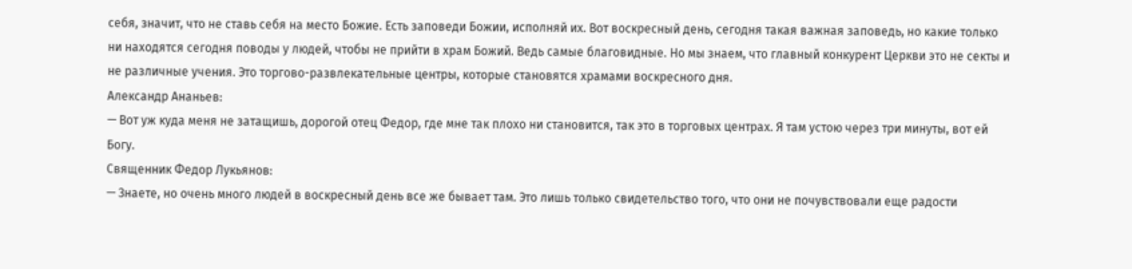себя, значит, что не ставь себя на место Божие. Есть заповеди Божии, исполняй их. Вот воскресный день, сегодня такая важная заповедь, но какие только ни находятся сегодня поводы у людей, чтобы не прийти в храм Божий. Ведь самые благовидные. Но мы знаем, что главный конкурент Церкви это не секты и не различные учения. Это торгово-развлекательные центры, которые становятся храмами воскресного дня.
Александр Ананьев:
— Вот уж куда меня не затащишь, дорогой отец Федор, где мне так плохо ни становится, так это в торговых центрах. Я там устою через три минуты, вот ей Богу.
Священник Федор Лукьянов:
— Знаете, но очень много людей в воскресный день все же бывает там. Это лишь только свидетельство того, что они не почувствовали еще радости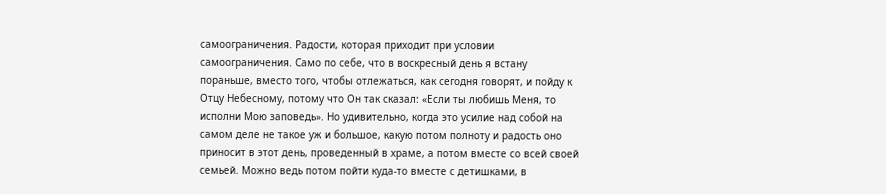самоограничения. Радости, которая приходит при условии самоограничения. Само по себе, что в воскресный день я встану пораньше, вместо того, чтобы отлежаться, как сегодня говорят, и пойду к Отцу Небесному, потому что Он так сказал: «Если ты любишь Меня, то исполни Мою заповедь». Но удивительно, когда это усилие над собой на самом деле не такое уж и большое, какую потом полноту и радость оно приносит в этот день, проведенный в храме, а потом вместе со всей своей семьей. Можно ведь потом пойти куда-то вместе с детишками, в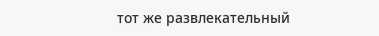тот же развлекательный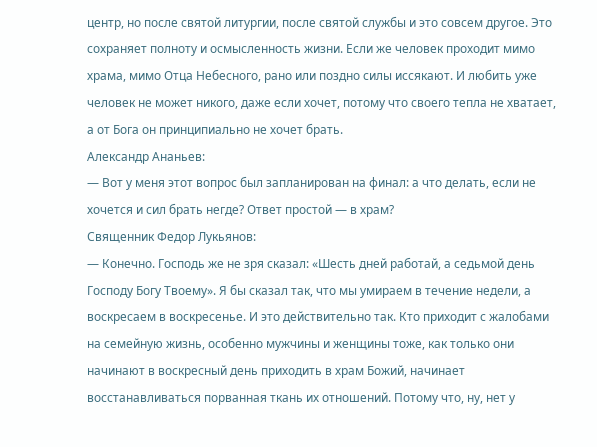центр, но после святой литургии, после святой службы и это совсем другое. Это сохраняет полноту и осмысленность жизни. Если же человек проходит мимо храма, мимо Отца Небесного, рано или поздно силы иссякают. И любить уже человек не может никого, даже если хочет, потому что своего тепла не хватает, а от Бога он принципиально не хочет брать.
Александр Ананьев:
— Вот у меня этот вопрос был запланирован на финал: а что делать, если не хочется и сил брать негде? Ответ простой — в храм?
Священник Федор Лукьянов:
— Конечно. Господь же не зря сказал: «Шесть дней работай, а седьмой день Господу Богу Твоему». Я бы сказал так, что мы умираем в течение недели, а воскресаем в воскресенье. И это действительно так. Кто приходит с жалобами на семейную жизнь, особенно мужчины и женщины тоже, как только они начинают в воскресный день приходить в храм Божий, начинает восстанавливаться порванная ткань их отношений. Потому что, ну, нет у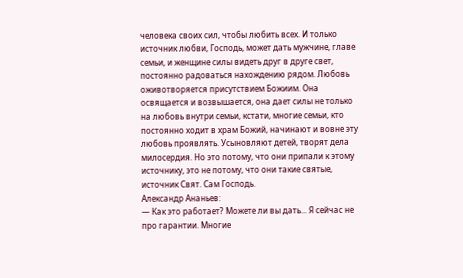человека своих сил, чтобы любить всех. И только источник любви, Господь, может дать мужчине, главе семьи, и женщине силы видеть друг в друге свет, постоянно радоваться нахождению рядом. Любовь оживотворяется присутствием Божиим. Она освящается и возвышается, она дает силы не только на любовь внутри семьи, кстати, многие семьи, кто постоянно ходит в храм Божий, начинают и вовне эту любовь проявлять. Усыновляют детей, творят дела милосердия. Но это потому, что они припали к этому источнику, это не потому, что они такие святые, источник Свят. Сам Господь.
Александр Ананьев:
— Как это работает? Можете ли вы дать... Я сейчас не про гарантии. Многие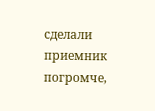сделали приемник погромче,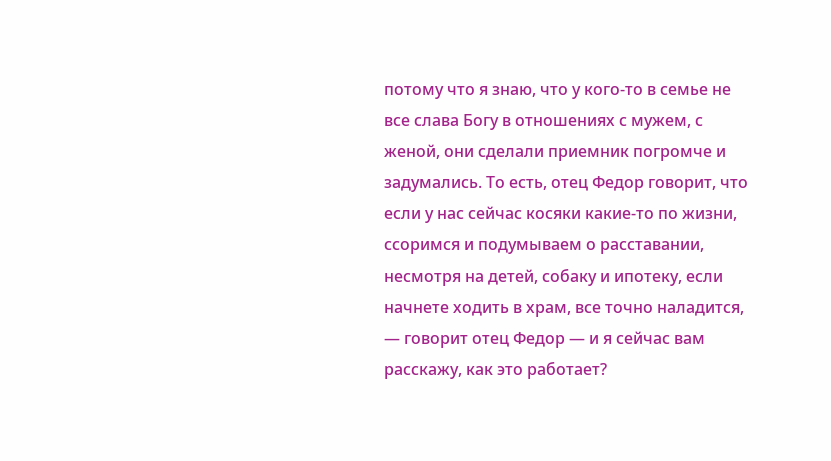потому что я знаю, что у кого-то в семье не все слава Богу в отношениях с мужем, с женой, они сделали приемник погромче и задумались. То есть, отец Федор говорит, что если у нас сейчас косяки какие-то по жизни, ссоримся и подумываем о расставании, несмотря на детей, собаку и ипотеку, если начнете ходить в храм, все точно наладится, — говорит отец Федор — и я сейчас вам расскажу, как это работает?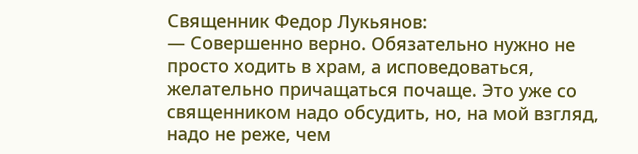Священник Федор Лукьянов:
— Совершенно верно. Обязательно нужно не просто ходить в храм, а исповедоваться, желательно причащаться почаще. Это уже со священником надо обсудить, но, на мой взгляд, надо не реже, чем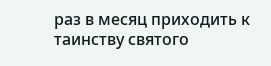раз в месяц приходить к таинству святого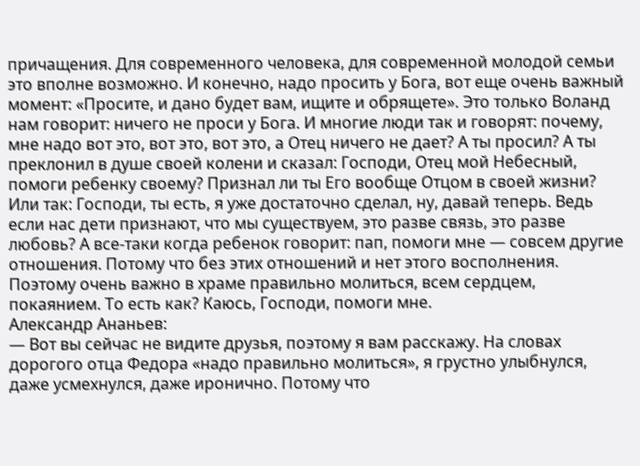причащения. Для современного человека, для современной молодой семьи это вполне возможно. И конечно, надо просить у Бога, вот еще очень важный момент: «Просите, и дано будет вам, ищите и обрящете». Это только Воланд нам говорит: ничего не проси у Бога. И многие люди так и говорят: почему, мне надо вот это, вот это, вот это, а Отец ничего не дает? А ты просил? А ты преклонил в душе своей колени и сказал: Господи, Отец мой Небесный, помоги ребенку своему? Признал ли ты Его вообще Отцом в своей жизни? Или так: Господи, ты есть, я уже достаточно сделал, ну, давай теперь. Ведь если нас дети признают, что мы существуем, это разве связь, это разве любовь? А все-таки когда ребенок говорит: пап, помоги мне — совсем другие отношения. Потому что без этих отношений и нет этого восполнения. Поэтому очень важно в храме правильно молиться, всем сердцем, покаянием. То есть как? Каюсь, Господи, помоги мне.
Александр Ананьев:
— Вот вы сейчас не видите друзья, поэтому я вам расскажу. На словах дорогого отца Федора «надо правильно молиться», я грустно улыбнулся, даже усмехнулся, даже иронично. Потому что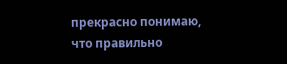прекрасно понимаю, что правильно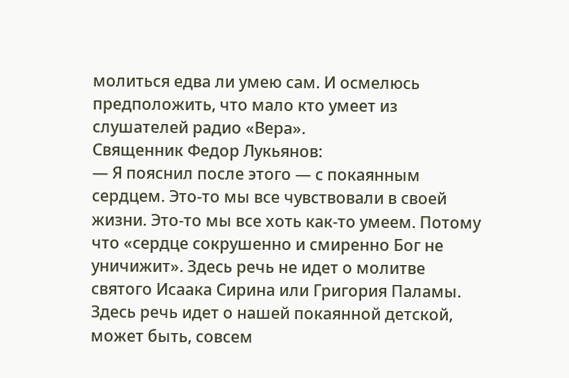молиться едва ли умею сам. И осмелюсь предположить, что мало кто умеет из слушателей радио «Вера».
Священник Федор Лукьянов:
— Я пояснил после этого — с покаянным сердцем. Это-то мы все чувствовали в своей жизни. Это-то мы все хоть как-то умеем. Потому что «сердце сокрушенно и смиренно Бог не уничижит». Здесь речь не идет о молитве святого Исаака Сирина или Григория Паламы. Здесь речь идет о нашей покаянной детской, может быть, совсем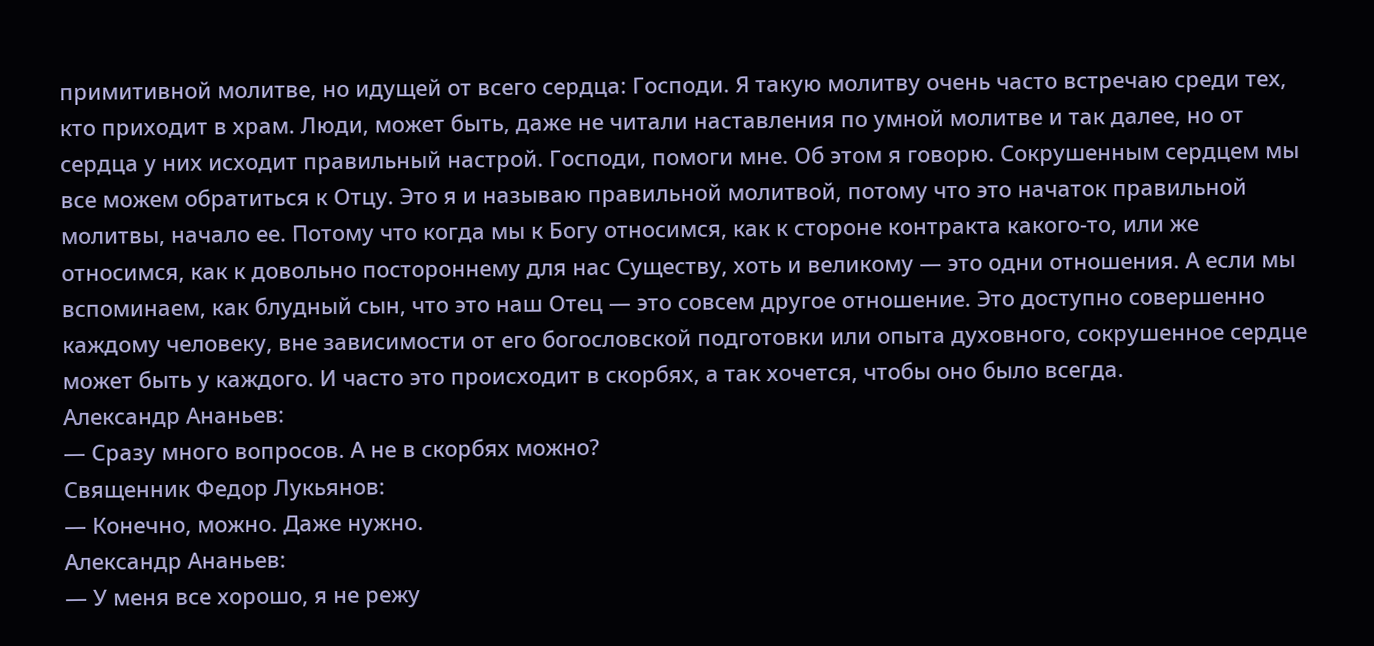примитивной молитве, но идущей от всего сердца: Господи. Я такую молитву очень часто встречаю среди тех, кто приходит в храм. Люди, может быть, даже не читали наставления по умной молитве и так далее, но от сердца у них исходит правильный настрой. Господи, помоги мне. Об этом я говорю. Сокрушенным сердцем мы все можем обратиться к Отцу. Это я и называю правильной молитвой, потому что это начаток правильной молитвы, начало ее. Потому что когда мы к Богу относимся, как к стороне контракта какого-то, или же относимся, как к довольно постороннему для нас Существу, хоть и великому — это одни отношения. А если мы вспоминаем, как блудный сын, что это наш Отец — это совсем другое отношение. Это доступно совершенно каждому человеку, вне зависимости от его богословской подготовки или опыта духовного, сокрушенное сердце может быть у каждого. И часто это происходит в скорбях, а так хочется, чтобы оно было всегда.
Александр Ананьев:
— Сразу много вопросов. А не в скорбях можно?
Священник Федор Лукьянов:
— Конечно, можно. Даже нужно.
Александр Ананьев:
— У меня все хорошо, я не режу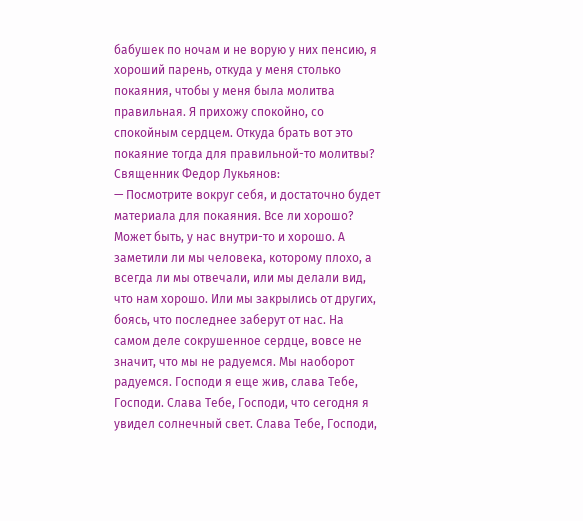бабушек по ночам и не ворую у них пенсию, я хороший парень, откуда у меня столько покаяния, чтобы у меня была молитва правильная. Я прихожу спокойно, со спокойным сердцем. Откуда брать вот это покаяние тогда для правильной-то молитвы?
Священник Федор Лукьянов:
— Посмотрите вокруг себя, и достаточно будет материала для покаяния. Все ли хорошо? Может быть, у нас внутри-то и хорошо. А заметили ли мы человека, которому плохо, а всегда ли мы отвечали, или мы делали вид, что нам хорошо. Или мы закрылись от других, боясь, что последнее заберут от нас. На самом деле сокрушенное сердце, вовсе не значит, что мы не радуемся. Мы наоборот радуемся. Господи я еще жив, слава Тебе, Господи. Слава Тебе, Господи, что сегодня я увидел солнечный свет. Слава Тебе, Господи,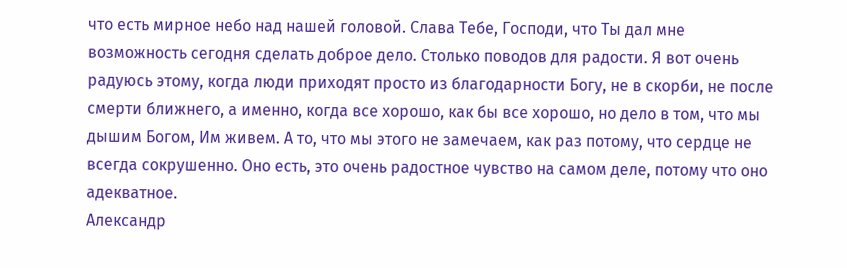что есть мирное небо над нашей головой. Слава Тебе, Господи, что Ты дал мне возможность сегодня сделать доброе дело. Столько поводов для радости. Я вот очень радуюсь этому, когда люди приходят просто из благодарности Богу, не в скорби, не после смерти ближнего, а именно, когда все хорошо, как бы все хорошо, но дело в том, что мы дышим Богом, Им живем. А то, что мы этого не замечаем, как раз потому, что сердце не всегда сокрушенно. Оно есть, это очень радостное чувство на самом деле, потому что оно адекватное.
Александр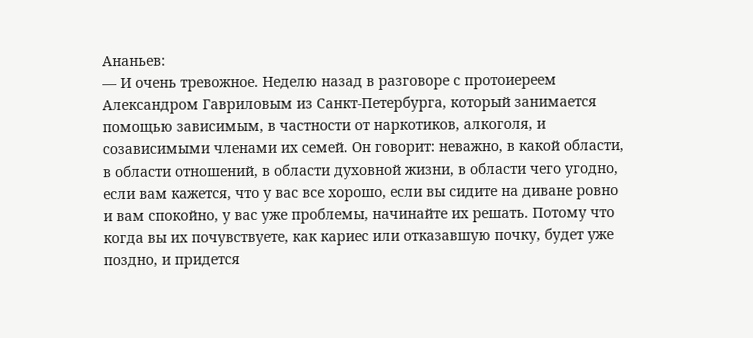Ананьев:
— И очень тревожное. Неделю назад в разговоре с протоиереем Александром Гавриловым из Санкт-Петербурга, который занимается помощью зависимым, в частности от наркотиков, алкоголя, и созависимыми членами их семей. Он говорит: неважно, в какой области, в области отношений, в области духовной жизни, в области чего угодно, если вам кажется, что у вас все хорошо, если вы сидите на диване ровно и вам спокойно, у вас уже проблемы, начинайте их решать. Потому что когда вы их почувствуете, как кариес или отказавшую почку, будет уже поздно, и придется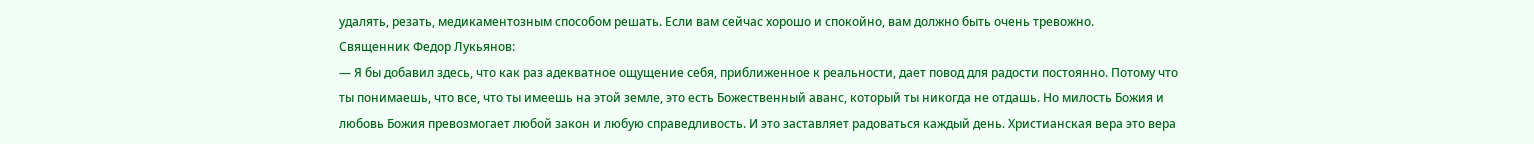удалять, резать, медикаментозным способом решать. Если вам сейчас хорошо и спокойно, вам должно быть очень тревожно.
Священник Федор Лукьянов:
— Я бы добавил здесь, что как раз адекватное ощущение себя, приближенное к реальности, дает повод для радости постоянно. Потому что ты понимаешь, что все, что ты имеешь на этой земле, это есть Божественный аванс, который ты никогда не отдашь. Но милость Божия и любовь Божия превозмогает любой закон и любую справедливость. И это заставляет радоваться каждый день. Христианская вера это вера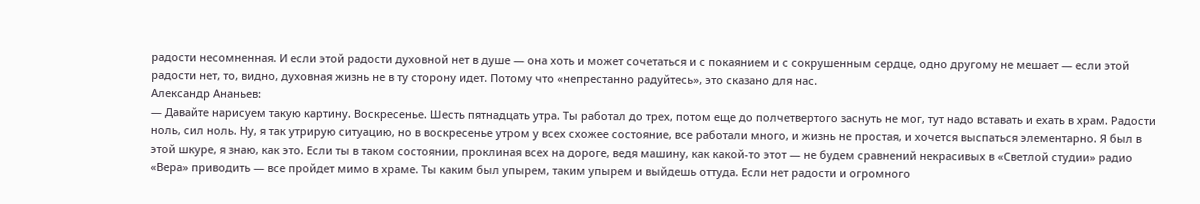радости несомненная. И если этой радости духовной нет в душе — она хоть и может сочетаться и с покаянием и с сокрушенным сердце, одно другому не мешает — если этой радости нет, то, видно, духовная жизнь не в ту сторону идет. Потому что «непрестанно радуйтесь», это сказано для нас.
Александр Ананьев:
— Давайте нарисуем такую картину. Воскресенье. Шесть пятнадцать утра. Ты работал до трех, потом еще до полчетвертого заснуть не мог, тут надо вставать и ехать в храм. Радости ноль, сил ноль. Ну, я так утрирую ситуацию, но в воскресенье утром у всех схожее состояние, все работали много, и жизнь не простая, и хочется выспаться элементарно. Я был в этой шкуре, я знаю, как это. Если ты в таком состоянии, проклиная всех на дороге, ведя машину, как какой-то этот — не будем сравнений некрасивых в «Светлой студии» радио «Вера» приводить — все пройдет мимо в храме. Ты каким был упырем, таким упырем и выйдешь оттуда. Если нет радости и огромного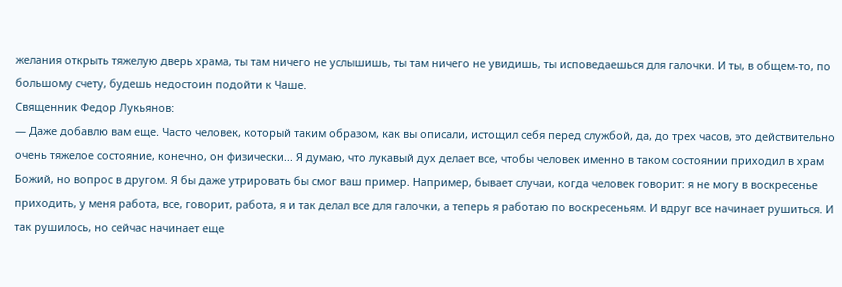желания открыть тяжелую дверь храма, ты там ничего не услышишь, ты там ничего не увидишь, ты исповедаешься для галочки. И ты, в общем-то, по большому счету, будешь недостоин подойти к Чаше.
Священник Федор Лукьянов:
— Даже добавлю вам еще. Часто человек, который таким образом, как вы описали, истощил себя перед службой, да, до трех часов, это действительно очень тяжелое состояние, конечно, он физически... Я думаю, что лукавый дух делает все, чтобы человек именно в таком состоянии приходил в храм Божий, но вопрос в другом. Я бы даже утрировать бы смог ваш пример. Например, бывает случаи, когда человек говорит: я не могу в воскресенье приходить, у меня работа, все, говорит, работа, я и так делал все для галочки, а теперь я работаю по воскресеньям. И вдруг все начинает рушиться. И так рушилось, но сейчас начинает еще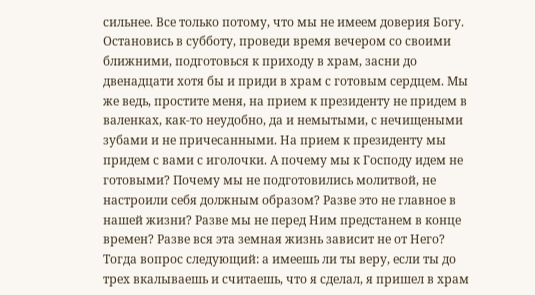сильнее. Все только потому, что мы не имеем доверия Богу. Остановись в субботу, проведи время вечером со своими ближними, подготовься к приходу в храм, засни до двенадцати хотя бы и приди в храм с готовым сердцем. Мы же ведь, простите меня, на прием к президенту не придем в валенках, как-то неудобно, да и немытыми, с нечищеными зубами и не причесанными. На прием к президенту мы придем с вами с иголочки. А почему мы к Господу идем не готовыми? Почему мы не подготовились молитвой, не настроили себя должным образом? Разве это не главное в нашей жизни? Разве мы не перед Ним предстанем в конце времен? Разве вся эта земная жизнь зависит не от Него? Тогда вопрос следующий: а имеешь ли ты веру, если ты до трех вкалываешь и считаешь, что я сделал, я пришел в храм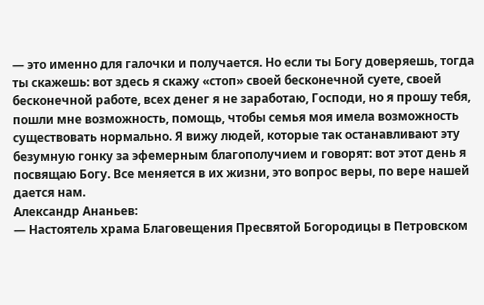— это именно для галочки и получается. Но если ты Богу доверяешь, тогда ты скажешь: вот здесь я скажу «стоп» своей бесконечной суете, своей бесконечной работе, всех денег я не заработаю, Господи, но я прошу тебя, пошли мне возможность, помощь, чтобы семья моя имела возможность существовать нормально. Я вижу людей, которые так останавливают эту безумную гонку за эфемерным благополучием и говорят: вот этот день я посвящаю Богу. Все меняется в их жизни, это вопрос веры, по вере нашей дается нам.
Александр Ананьев:
— Настоятель храма Благовещения Пресвятой Богородицы в Петровском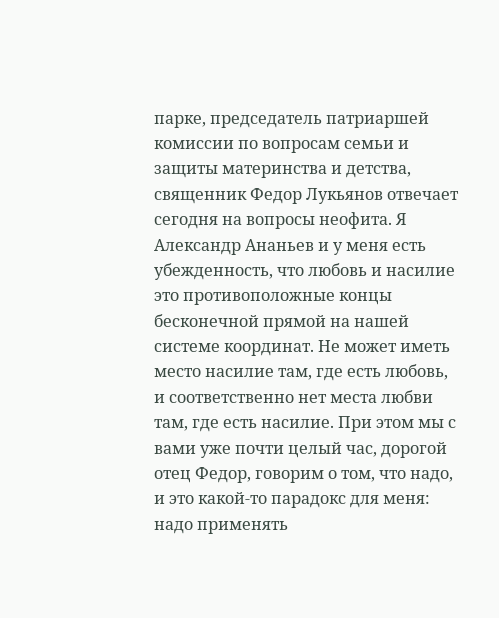парке, председатель патриаршей комиссии по вопросам семьи и защиты материнства и детства, священник Федор Лукьянов отвечает сегодня на вопросы неофита. Я Александр Ананьев и у меня есть убежденность, что любовь и насилие это противоположные концы бесконечной прямой на нашей системе координат. Не может иметь место насилие там, где есть любовь, и соответственно нет места любви там, где есть насилие. При этом мы с вами уже почти целый час, дорогой отец Федор, говорим о том, что надо, и это какой-то парадокс для меня: надо применять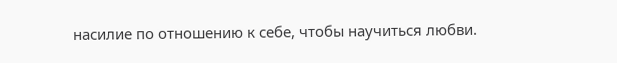насилие по отношению к себе, чтобы научиться любви.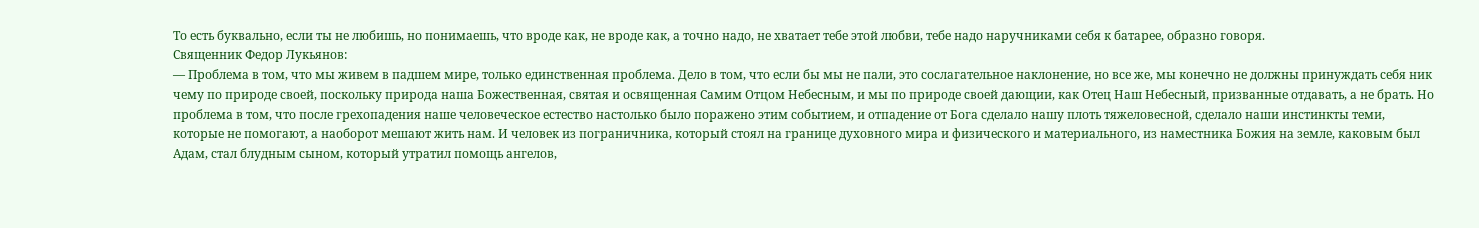То есть буквально, если ты не любишь, но понимаешь, что вроде как, не вроде как, а точно надо, не хватает тебе этой любви, тебе надо наручниками себя к батарее, образно говоря.
Священник Федор Лукьянов:
— Проблема в том, что мы живем в падшем мире, только единственная проблема. Дело в том, что если бы мы не пали, это сослагательное наклонение, но все же, мы конечно не должны принуждать себя ник чему по природе своей, поскольку природа наша Божественная, святая и освященная Самим Отцом Небесным, и мы по природе своей дающии, как Отец Наш Небесный, призванные отдавать, а не брать. Но проблема в том, что после грехопадения наше человеческое естество настолько было поражено этим событием, и отпадение от Бога сделало нашу плоть тяжеловесной, сделало наши инстинкты теми, которые не помогают, а наоборот мешают жить нам. И человек из пограничника, который стоял на границе духовного мира и физического и материального, из наместника Божия на земле, каковым был Адам, стал блудным сыном, который утратил помощь ангелов,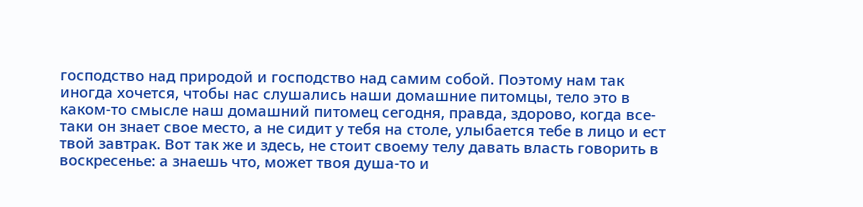господство над природой и господство над самим собой. Поэтому нам так иногда хочется, чтобы нас слушались наши домашние питомцы, тело это в каком-то смысле наш домашний питомец сегодня, правда, здорово, когда все-таки он знает свое место, а не сидит у тебя на столе, улыбается тебе в лицо и ест твой завтрак. Вот так же и здесь, не стоит своему телу давать власть говорить в воскресенье: а знаешь что, может твоя душа-то и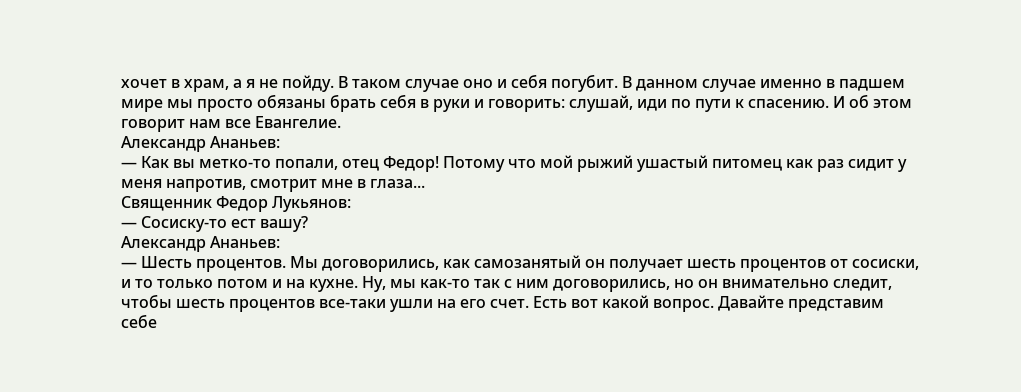хочет в храм, а я не пойду. В таком случае оно и себя погубит. В данном случае именно в падшем мире мы просто обязаны брать себя в руки и говорить: слушай, иди по пути к спасению. И об этом говорит нам все Евангелие.
Александр Ананьев:
— Как вы метко-то попали, отец Федор! Потому что мой рыжий ушастый питомец как раз сидит у меня напротив, смотрит мне в глаза...
Священник Федор Лукьянов:
— Сосиску-то ест вашу?
Александр Ананьев:
— Шесть процентов. Мы договорились, как самозанятый он получает шесть процентов от сосиски, и то только потом и на кухне. Ну, мы как-то так с ним договорились, но он внимательно следит, чтобы шесть процентов все-таки ушли на его счет. Есть вот какой вопрос. Давайте представим себе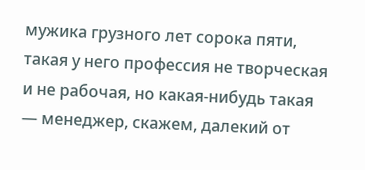мужика грузного лет сорока пяти, такая у него профессия не творческая и не рабочая, но какая-нибудь такая — менеджер, скажем, далекий от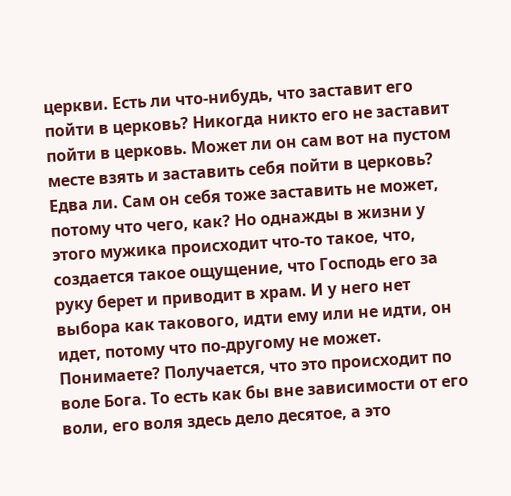церкви. Есть ли что-нибудь, что заставит его пойти в церковь? Никогда никто его не заставит пойти в церковь. Может ли он сам вот на пустом месте взять и заставить себя пойти в церковь? Едва ли. Сам он себя тоже заставить не может, потому что чего, как? Но однажды в жизни у этого мужика происходит что-то такое, что, создается такое ощущение, что Господь его за руку берет и приводит в храм. И у него нет выбора как такового, идти ему или не идти, он идет, потому что по-другому не может. Понимаете? Получается, что это происходит по воле Бога. То есть как бы вне зависимости от его воли, его воля здесь дело десятое, а это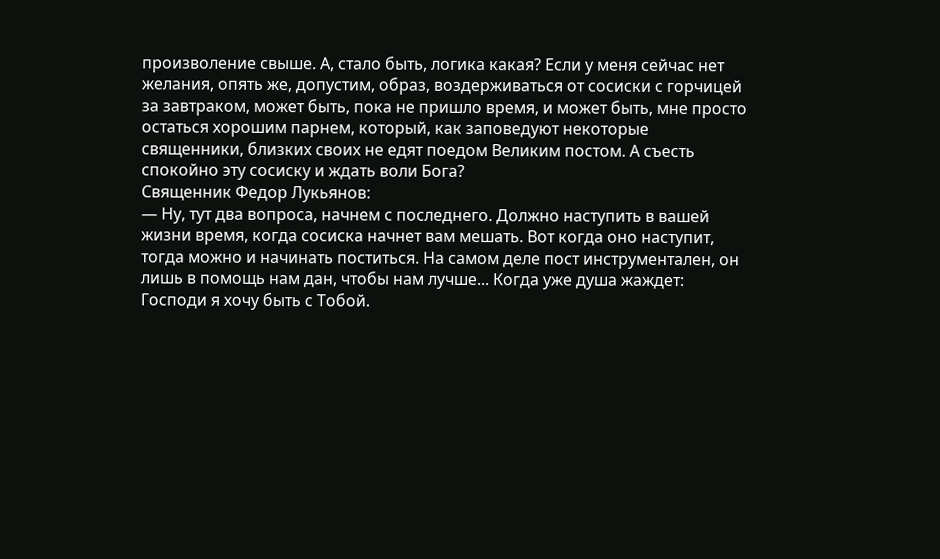произволение свыше. А, стало быть, логика какая? Если у меня сейчас нет желания, опять же, допустим, образ, воздерживаться от сосиски с горчицей за завтраком, может быть, пока не пришло время, и может быть, мне просто остаться хорошим парнем, который, как заповедуют некоторые священники, близких своих не едят поедом Великим постом. А съесть спокойно эту сосиску и ждать воли Бога?
Священник Федор Лукьянов:
— Ну, тут два вопроса, начнем с последнего. Должно наступить в вашей жизни время, когда сосиска начнет вам мешать. Вот когда оно наступит, тогда можно и начинать поститься. На самом деле пост инструментален, он лишь в помощь нам дан, чтобы нам лучше... Когда уже душа жаждет: Господи я хочу быть с Тобой.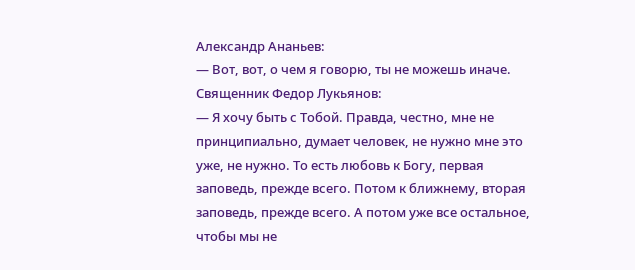Александр Ананьев:
— Вот, вот, о чем я говорю, ты не можешь иначе.
Священник Федор Лукьянов:
— Я хочу быть с Тобой. Правда, честно, мне не принципиально, думает человек, не нужно мне это уже, не нужно. То есть любовь к Богу, первая заповедь, прежде всего. Потом к ближнему, вторая заповедь, прежде всего. А потом уже все остальное, чтобы мы не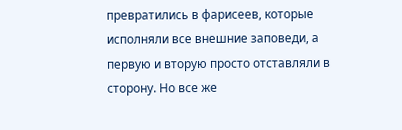превратились в фарисеев, которые исполняли все внешние заповеди, а первую и вторую просто отставляли в сторону. Но все же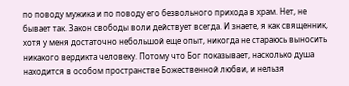по поводу мужика и по поводу его безвольного прихода в храм. Нет, не бывает так. Закон свободы воли действует всегда. И знаете, я как священник, хотя у меня достаточно небольшой еще опыт, никогда не стараюсь выносить никакого вердикта человеку. Потому что Бог показывает, насколько душа находится в особом пространстве Божественной любви, и нельзя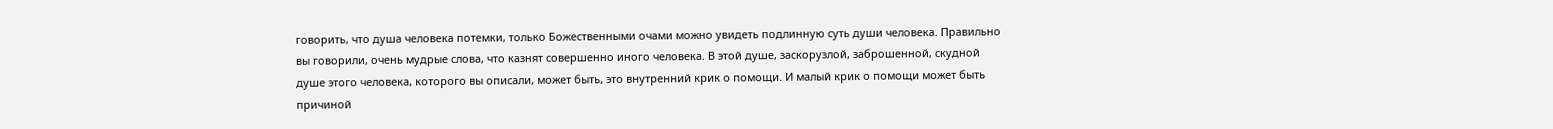говорить, что душа человека потемки, только Божественными очами можно увидеть подлинную суть души человека. Правильно вы говорили, очень мудрые слова, что казнят совершенно иного человека. В этой душе, заскорузлой, заброшенной, скудной душе этого человека, которого вы описали, может быть, это внутренний крик о помощи. И малый крик о помощи может быть причиной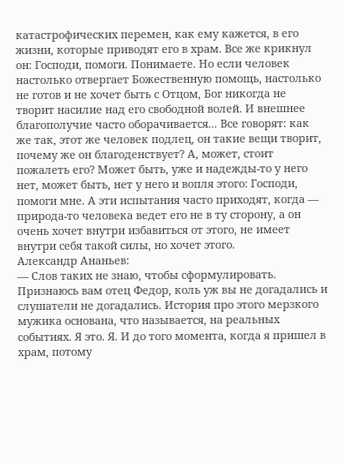катастрофических перемен, как ему кажется, в его жизни, которые приводят его в храм. Все же крикнул он: Господи, помоги. Понимаете. Но если человек настолько отвергает Божественную помощь, настолько не готов и не хочет быть с Отцом, Бог никогда не творит насилие над его свободной волей. И внешнее благополучие часто оборачивается... Все говорят: как же так, этот же человек подлец, он такие вещи творит, почему же он благоденствует? А, может, стоит пожалеть его? Может быть, уже и надежды-то у него нет, может быть, нет у него и вопля этого: Господи, помоги мне. А эти испытания часто приходят, когда — природа-то человека ведет его не в ту сторону, а он очень хочет внутри избавиться от этого, не имеет внутри себя такой силы, но хочет этого.
Александр Ананьев:
— Слов таких не знаю, чтобы сформулировать. Признаюсь вам отец Федор, коль уж вы не догадались и слушатели не догадались. История про этого мерзкого мужика основана, что называется, на реальных событиях. Я это. Я. И до того момента, когда я пришел в храм, потому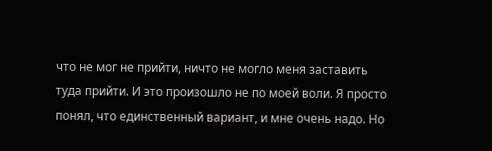что не мог не прийти, ничто не могло меня заставить туда прийти. И это произошло не по моей воли. Я просто понял, что единственный вариант, и мне очень надо. Но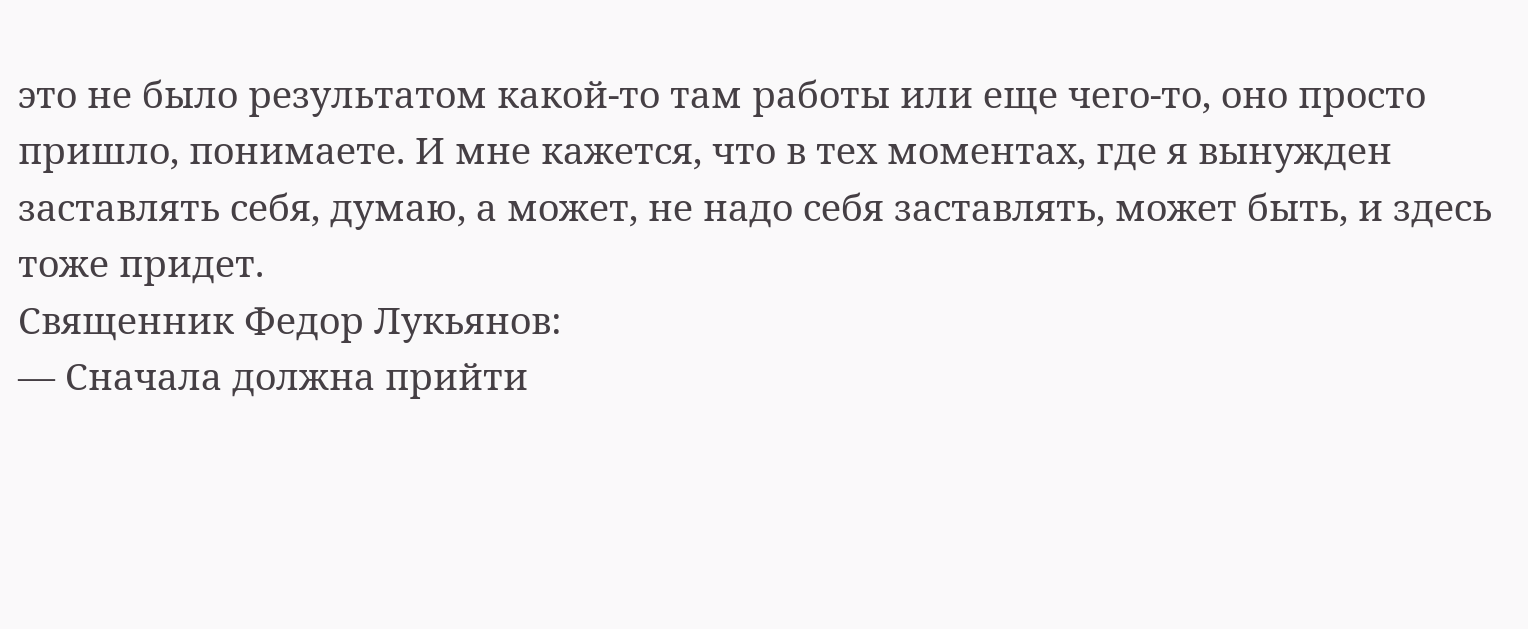это не было результатом какой-то там работы или еще чего-то, оно просто пришло, понимаете. И мне кажется, что в тех моментах, где я вынужден заставлять себя, думаю, а может, не надо себя заставлять, может быть, и здесь тоже придет.
Священник Федор Лукьянов:
— Сначала должна прийти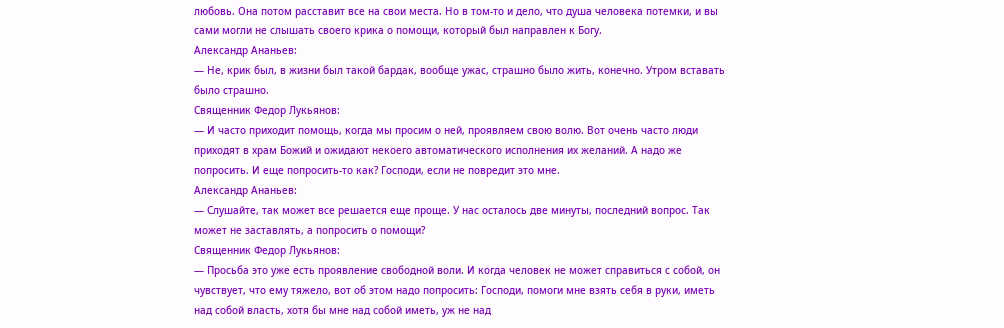любовь. Она потом расставит все на свои места. Но в том-то и дело, что душа человека потемки, и вы сами могли не слышать своего крика о помощи, который был направлен к Богу.
Александр Ананьев:
— Не, крик был, в жизни был такой бардак, вообще ужас, страшно было жить, конечно. Утром вставать было страшно.
Священник Федор Лукьянов:
— И часто приходит помощь, когда мы просим о ней, проявляем свою волю. Вот очень часто люди приходят в храм Божий и ожидают некоего автоматического исполнения их желаний. А надо же попросить. И еще попросить-то как? Господи, если не повредит это мне.
Александр Ананьев:
— Слушайте, так может все решается еще проще. У нас осталось две минуты, последний вопрос. Так может не заставлять, а попросить о помощи?
Священник Федор Лукьянов:
— Просьба это уже есть проявление свободной воли. И когда человек не может справиться с собой, он чувствует, что ему тяжело, вот об этом надо попросить: Господи, помоги мне взять себя в руки, иметь над собой власть, хотя бы мне над собой иметь, уж не над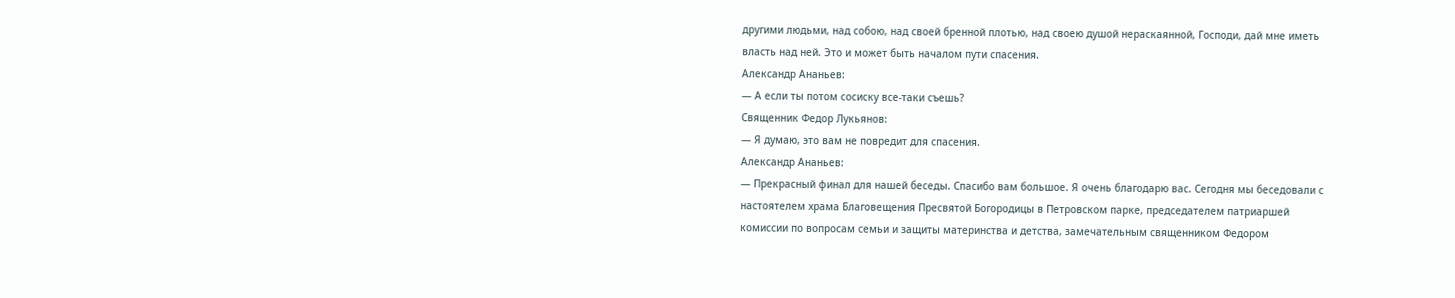другими людьми, над собою, над своей бренной плотью, над своею душой нераскаянной, Господи, дай мне иметь власть над ней. Это и может быть началом пути спасения.
Александр Ананьев:
— А если ты потом сосиску все-таки съешь?
Священник Федор Лукьянов:
— Я думаю, это вам не повредит для спасения.
Александр Ананьев:
— Прекрасный финал для нашей беседы. Спасибо вам большое. Я очень благодарю вас. Сегодня мы беседовали с настоятелем храма Благовещения Пресвятой Богородицы в Петровском парке, председателем патриаршей комиссии по вопросам семьи и защиты материнства и детства, замечательным священником Федором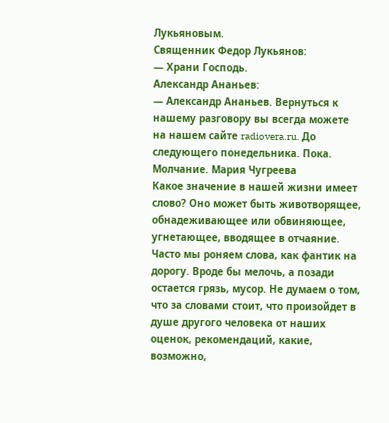Лукьяновым.
Священник Федор Лукьянов:
— Храни Господь.
Александр Ананьев:
— Александр Ананьев. Вернуться к нашему разговору вы всегда можете на нашем сайте radiovera.ru. До следующего понедельника. Пока.
Молчание. Мария Чугреева
Какое значение в нашей жизни имеет слово? Оно может быть животворящее, обнадеживающее или обвиняющее, угнетающее, вводящее в отчаяние. Часто мы роняем слова, как фантик на дорогу. Вроде бы мелочь, а позади остается грязь, мусор. Не думаем о том, что за словами стоит, что произойдет в душе другого человека от наших оценок, рекомендаций, какие, возможно,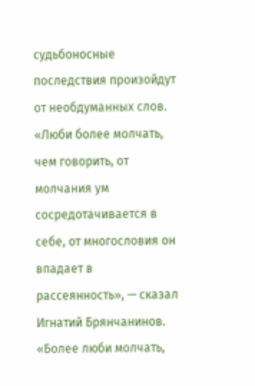судьбоносные последствия произойдут от необдуманных слов.
«Люби более молчать, чем говорить, от молчания ум сосредотачивается в себе, от многословия он впадает в рассеянность», — сказал Игнатий Брянчанинов.
«Более люби молчать,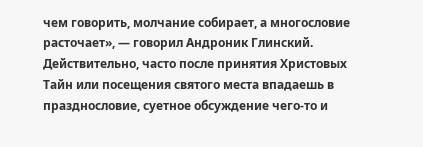чем говорить, молчание собирает, а многословие расточает», — говорил Андроник Глинский.
Действительно, часто после принятия Христовых Тайн или посещения святого места впадаешь в празднословие, суетное обсуждение чего-то и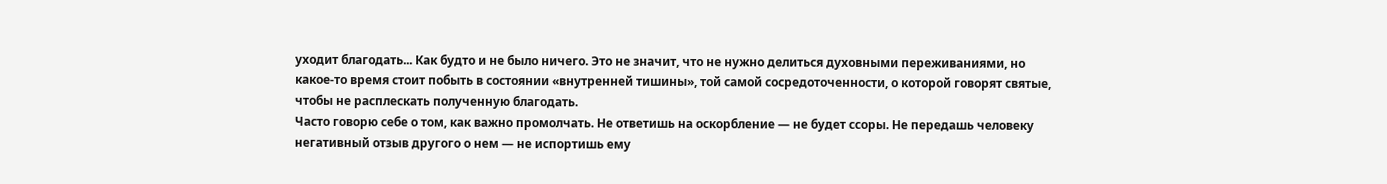уходит благодать... Как будто и не было ничего. Это не значит, что не нужно делиться духовными переживаниями, но какое-то время стоит побыть в состоянии «внутренней тишины», той самой сосредоточенности, о которой говорят святые, чтобы не расплескать полученную благодать.
Часто говорю себе о том, как важно промолчать. Не ответишь на оскорбление — не будет ссоры. Не передашь человеку негативный отзыв другого о нем — не испортишь ему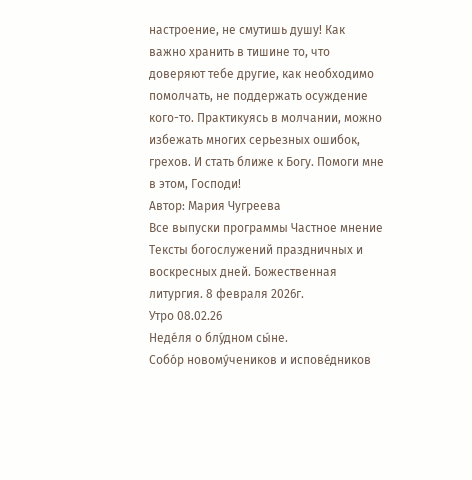настроение, не смутишь душу! Как важно хранить в тишине то, что доверяют тебе другие, как необходимо помолчать, не поддержать осуждение кого-то. Практикуясь в молчании, можно избежать многих серьезных ошибок, грехов. И стать ближе к Богу. Помоги мне в этом, Господи!
Автор: Мария Чугреева
Все выпуски программы Частное мнение
Тексты богослужений праздничных и воскресных дней. Божественная литургия. 8 февраля 2026г.
Утро 08.02.26
Неде́ля о блу́дном сы́не.
Собо́р новому́чеников и испове́дников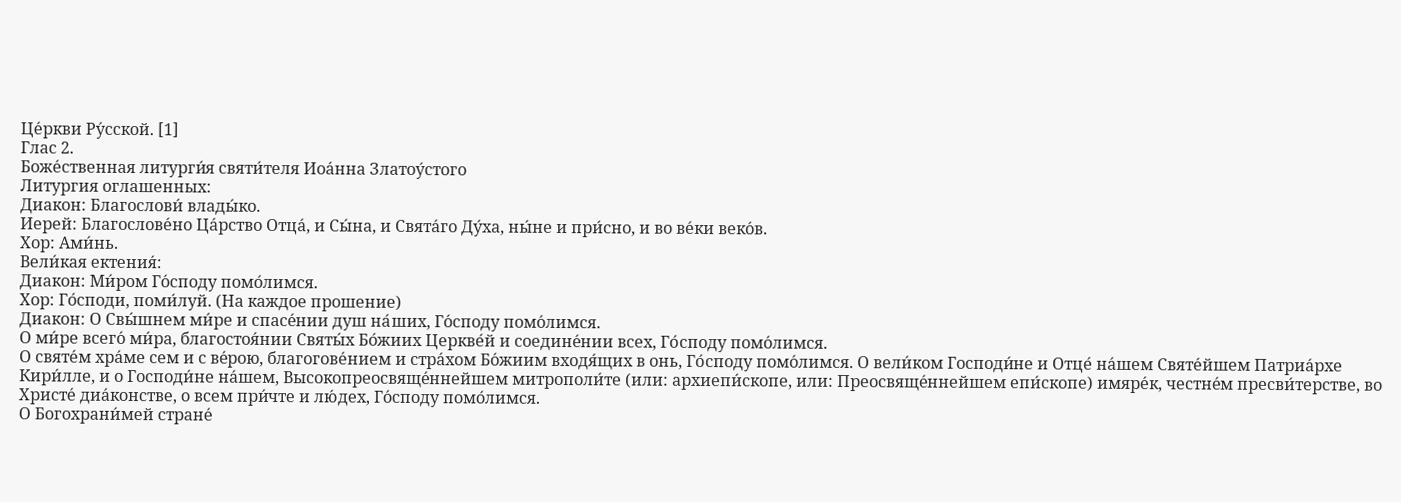Це́ркви Ру́сской. [1]
Глас 2.
Боже́ственная литурги́я святи́теля Иоа́нна Златоу́стого
Литургия оглашенных:
Диакон: Благослови́ влады́ко.
Иерей: Благослове́но Ца́рство Отца́, и Сы́на, и Свята́го Ду́ха, ны́не и при́сно, и во ве́ки веко́в.
Хор: Ами́нь.
Вели́кая ектения́:
Диакон: Ми́ром Го́споду помо́лимся.
Хор: Го́споди, поми́луй. (На каждое прошение)
Диакон: О Свы́шнем ми́ре и спасе́нии душ на́ших, Го́споду помо́лимся.
О ми́ре всего́ ми́ра, благостоя́нии Святы́х Бо́жиих Церкве́й и соедине́нии всех, Го́споду помо́лимся.
О святе́м хра́ме сем и с ве́рою, благогове́нием и стра́хом Бо́жиим входя́щих в онь, Го́споду помо́лимся. О вели́ком Господи́не и Отце́ на́шем Святе́йшем Патриа́рхе Кири́лле, и о Господи́не на́шем, Высокопреосвяще́ннейшем митрополи́те (или: архиепи́скопе, или: Преосвяще́ннейшем епи́скопе) имяре́к, честне́м пресви́терстве, во Христе́ диа́констве, о всем при́чте и лю́дех, Го́споду помо́лимся.
О Богохрани́мей стране́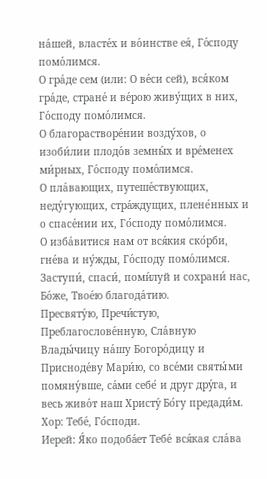на́шей, власте́х и во́инстве ея́, Го́споду помо́лимся.
О гра́де сем (или: О ве́си сей), вся́ком гра́де, стране́ и ве́рою живу́щих в них, Го́споду помо́лимся.
О благорастворе́нии возду́хов, о изоби́лии плодо́в земны́х и вре́менех ми́рных, Го́споду помо́лимся.
О пла́вающих, путеше́ствующих, неду́гующих, стра́ждущих, плене́нных и о спасе́нии их, Го́споду помо́лимся.
О изба́витися нам от вся́кия ско́рби, гне́ва и ну́жды, Го́споду помо́лимся.
Заступи́, спаси́, поми́луй и сохрани́ нас, Бо́же, Твое́ю благода́тию.
Пресвяту́ю, Пречи́стую, Преблагослове́нную, Сла́вную Влады́чицу на́шу Богоро́дицу и Присноде́ву Мари́ю, со все́ми святы́ми помяну́вше, са́ми себе́ и друг дру́га, и весь живо́т наш Христу́ Бо́гу предади́м.
Хор: Тебе́, Го́споди.
Иерей: Я́ко подоба́ет Тебе́ вся́кая сла́ва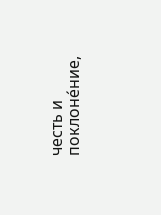честь и поклоне́ние,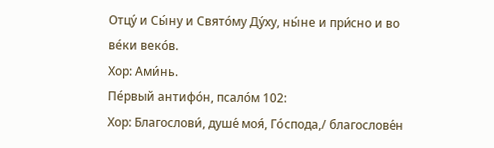Отцу́ и Сы́ну и Свято́му Ду́ху, ны́не и при́сно и во ве́ки веко́в.
Хор: Ами́нь.
Пе́рвый антифо́н, псало́м 102:
Хор: Благослови́, душе́ моя́, Го́спода,/ благослове́н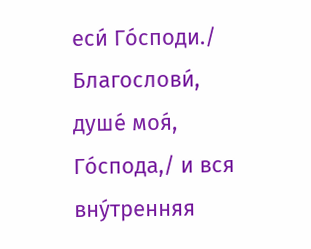еси́ Го́споди./
Благослови́, душе́ моя́, Го́спода,/ и вся вну́тренняя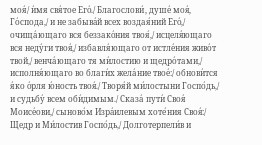моя́/ и́мя свя́тое Его́./ Благослови́, душе́ моя́, Го́спода,/ и не забыва́й всех воздая́ний Его́,/ очища́ющаго вся беззако́ния твоя́,/ исцеля́ющаго вся неду́ги твоя́,/ избавля́ющаго от истле́ния живо́т твой,/ венча́ющаго тя ми́лостию и щедро́тами,/ исполня́ющаго во благи́х жела́ние твое́:/ обнови́тся я́ко о́рля ю́ность твоя́./ Творя́й ми́лостыни Госпо́дь,/ и судьбу́ всем оби́димым./ Сказа́ пути́ Своя́ Моисе́ови,/ сыново́м Изра́илевым хоте́ния Своя́:/ Щедр и Ми́лостив Госпо́дь,/ Долготерпели́в и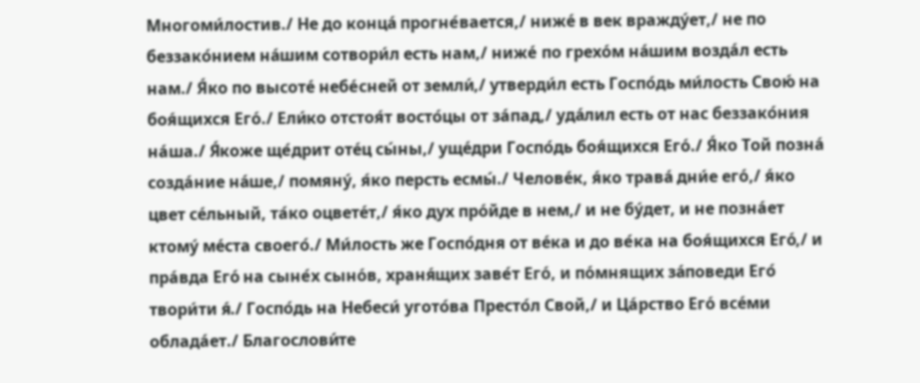Многоми́лостив./ Не до конца́ прогне́вается,/ ниже́ в век вражду́ет,/ не по беззако́нием на́шим сотвори́л есть нам,/ ниже́ по грехо́м на́шим возда́л есть нам./ Я́ко по высоте́ небе́сней от земли́,/ утверди́л есть Госпо́дь ми́лость Свою́ на боя́щихся Его́./ Ели́ко отстоя́т восто́цы от за́пад,/ уда́лил есть от нас беззако́ния на́ша./ Я́коже ще́дрит оте́ц сы́ны,/ уще́дри Госпо́дь боя́щихся Его́./ Я́ко Той позна́ созда́ние на́ше,/ помяну́, я́ко персть есмы́./ Челове́к, я́ко трава́ дни́е его́,/ я́ко цвет се́льный, та́ко оцвете́т,/ я́ко дух про́йде в нем,/ и не бу́дет, и не позна́ет ктому́ ме́ста своего́./ Ми́лость же Госпо́дня от ве́ка и до ве́ка на боя́щихся Его́,/ и пра́вда Его́ на сыне́х сыно́в, храня́щих заве́т Его́, и по́мнящих за́поведи Его́ твори́ти я́./ Госпо́дь на Небеси́ угото́ва Престо́л Свой,/ и Ца́рство Его́ все́ми облада́ет./ Благослови́те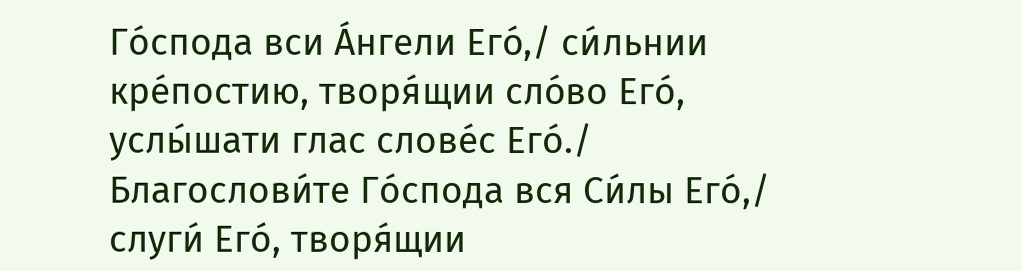Го́спода вси А́нгели Его́,/ си́льнии кре́постию, творя́щии сло́во Его́, услы́шати глас слове́с Его́./ Благослови́те Го́спода вся Си́лы Его́,/ слуги́ Его́, творя́щии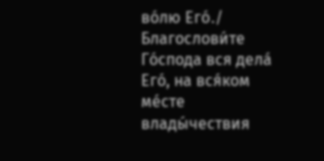во́лю Его́./ Благослови́те Го́спода вся дела́ Его́, на вся́ком ме́сте влады́чествия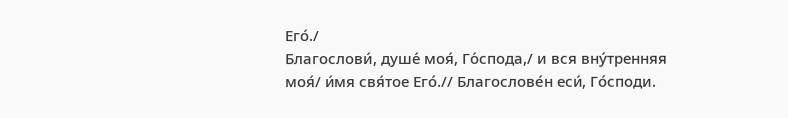Его́./
Благослови́, душе́ моя́, Го́спода,/ и вся вну́тренняя моя́/ и́мя свя́тое Его́.// Благослове́н еси́, Го́споди.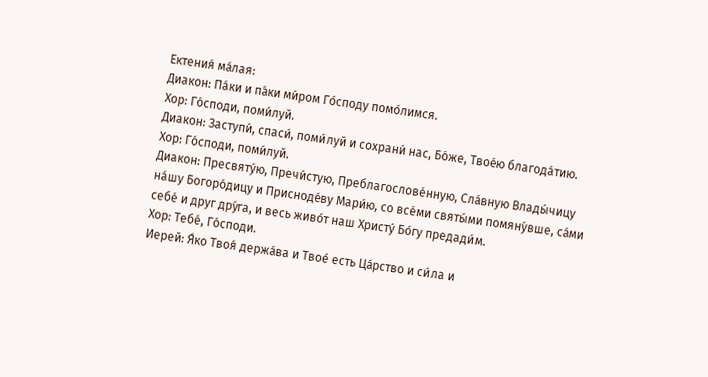Ектения́ ма́лая:
Диакон: Па́ки и па́ки ми́ром Го́споду помо́лимся.
Хор: Го́споди, поми́луй.
Диакон: Заступи́, спаси́, поми́луй и сохрани́ нас, Бо́же, Твое́ю благода́тию.
Хор: Го́споди, поми́луй.
Диакон: Пресвяту́ю, Пречи́стую, Преблагослове́нную, Сла́вную Влады́чицу на́шу Богоро́дицу и Присноде́ву Мари́ю, со все́ми святы́ми помяну́вше, са́ми себе́ и друг дру́га, и весь живо́т наш Христу́ Бо́гу предади́м.
Хор: Тебе́, Го́споди.
Иерей: Я́ко Твоя́ держа́ва и Твое́ есть Ца́рство и си́ла и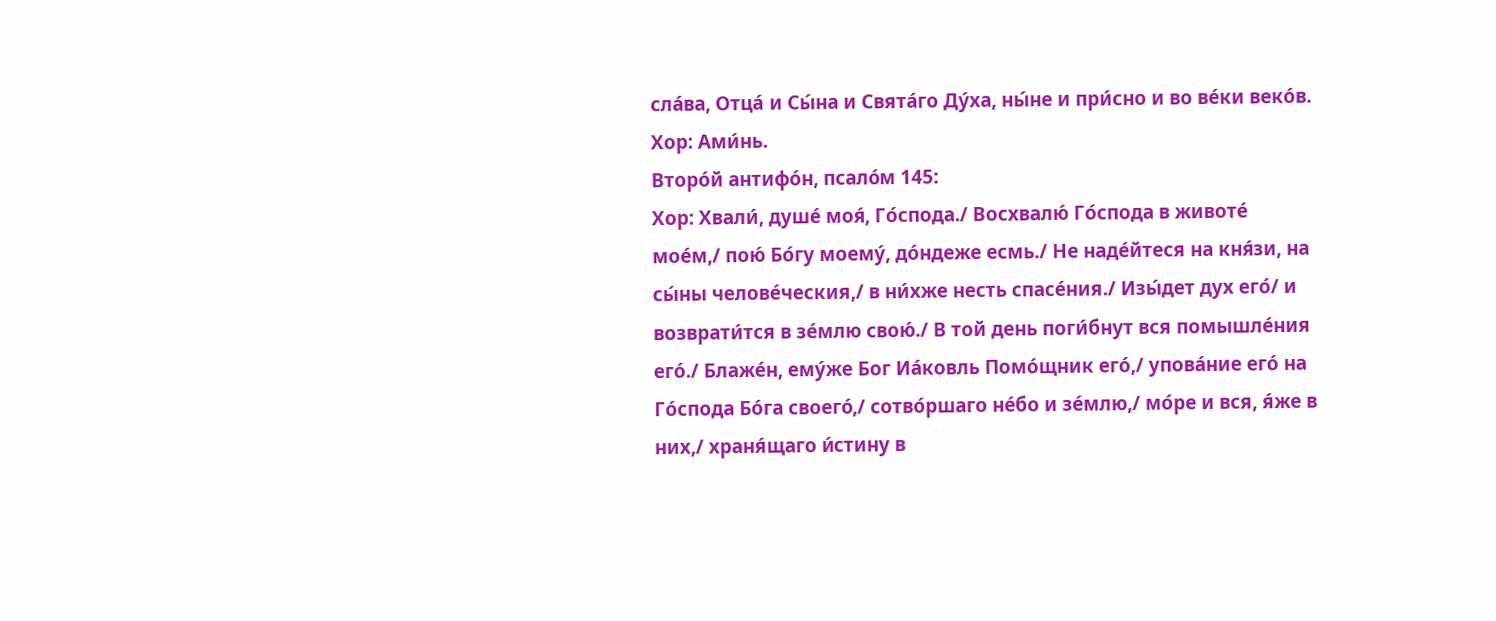сла́ва, Отца́ и Сы́на и Свята́го Ду́ха, ны́не и при́сно и во ве́ки веко́в.
Хор: Ами́нь.
Второ́й антифо́н, псало́м 145:
Хор: Хвали́, душе́ моя́, Го́спода./ Восхвалю́ Го́спода в животе́ мое́м,/ пою́ Бо́гу моему́, до́ндеже есмь./ Не наде́йтеся на кня́зи, на сы́ны челове́ческия,/ в ни́хже несть спасе́ния./ Изы́дет дух его́/ и возврати́тся в зе́млю свою́./ В той день поги́бнут вся помышле́ния его́./ Блаже́н, ему́же Бог Иа́ковль Помо́щник его́,/ упова́ние его́ на Го́спода Бо́га своего́,/ сотво́ршаго не́бо и зе́млю,/ мо́ре и вся, я́же в них,/ храня́щаго и́стину в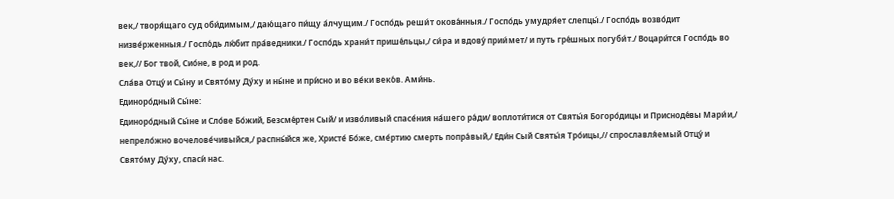век,/ творя́щаго суд оби́димым,/ даю́щаго пи́щу а́лчущим./ Госпо́дь реши́т окова́нныя./ Госпо́дь умудря́ет слепцы́./ Госпо́дь возво́дит низве́рженныя./ Госпо́дь лю́бит пра́ведники./ Госпо́дь храни́т прише́льцы,/ си́ра и вдову́ прии́мет/ и путь гре́шных погуби́т./ Воцари́тся Госпо́дь во век,// Бог твой, Сио́не, в род и род.
Сла́ва Отцу́ и Сы́ну и Свято́му Ду́ху и ны́не и при́сно и во ве́ки веко́в. Ами́нь.
Единоро́дный Сы́не:
Единоро́дный Сы́не и Сло́ве Бо́жий, Безсме́ртен Сый/ и изво́ливый спасе́ния на́шего ра́ди/ воплоти́тися от Святы́я Богоро́дицы и Присноде́вы Мари́и,/ непрело́жно вочелове́чивыйся,/ распны́йся же, Христе́ Бо́же, сме́ртию смерть попра́вый,/ Еди́н Сый Святы́я Тро́ицы,// спрославля́емый Отцу́ и Свято́му Ду́ху, спаси́ нас.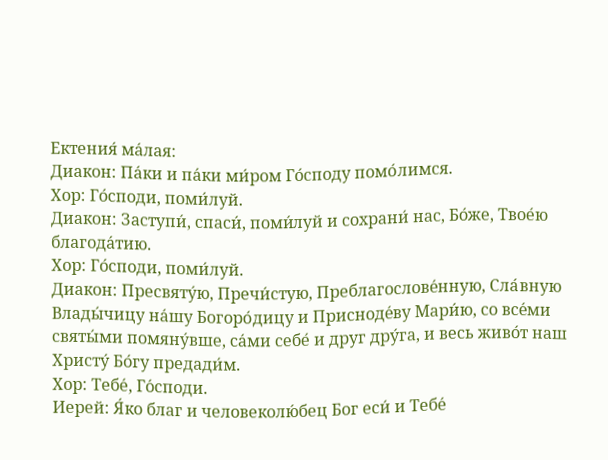Ектения́ ма́лая:
Диакон: Па́ки и па́ки ми́ром Го́споду помо́лимся.
Хор: Го́споди, поми́луй.
Диакон: Заступи́, спаси́, поми́луй и сохрани́ нас, Бо́же, Твое́ю благода́тию.
Хор: Го́споди, поми́луй.
Диакон: Пресвяту́ю, Пречи́стую, Преблагослове́нную, Сла́вную Влады́чицу на́шу Богоро́дицу и Присноде́ву Мари́ю, со все́ми святы́ми помяну́вше, са́ми себе́ и друг дру́га, и весь живо́т наш Христу́ Бо́гу предади́м.
Хор: Тебе́, Го́споди.
Иерей: Я́ко благ и человеколю́бец Бог еси́ и Тебе́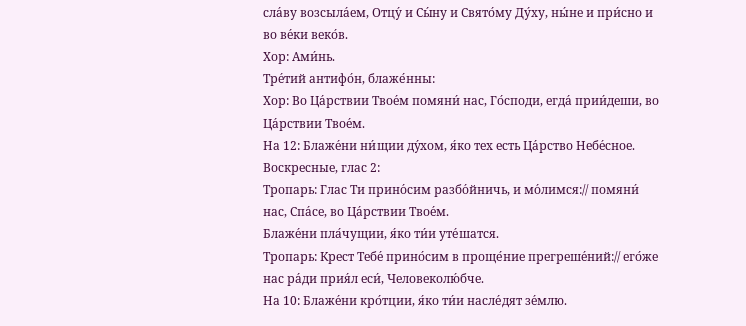сла́ву возсыла́ем, Отцу́ и Сы́ну и Свято́му Ду́ху, ны́не и при́сно и во ве́ки веко́в.
Хор: Ами́нь.
Тре́тий антифо́н, блаже́нны:
Хор: Во Ца́рствии Твое́м помяни́ нас, Го́споди, егда́ прии́деши, во Ца́рствии Твое́м.
На 12: Блаже́ни ни́щии ду́хом, я́ко тех есть Ца́рство Небе́сное.
Воскресные, глас 2:
Тропарь: Глас Ти прино́сим разбо́йничь, и мо́лимся:// помяни́ нас, Спа́се, во Ца́рствии Твое́м.
Блаже́ни пла́чущии, я́ко ти́и уте́шатся.
Тропарь: Крест Тебе́ прино́сим в проще́ние прегреше́ний:// его́же нас ра́ди прия́л еси́, Человеколю́бче.
На 10: Блаже́ни кро́тции, я́ко ти́и насле́дят зе́млю.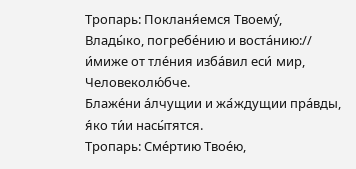Тропарь: Покланя́емся Твоему́, Влады́ко, погребе́нию и воста́нию:// и́миже от тле́ния изба́вил еси́ мир, Человеколю́бче.
Блаже́ни а́лчущии и жа́ждущии пра́вды, я́ко ти́и насы́тятся.
Тропарь: Сме́ртию Твое́ю,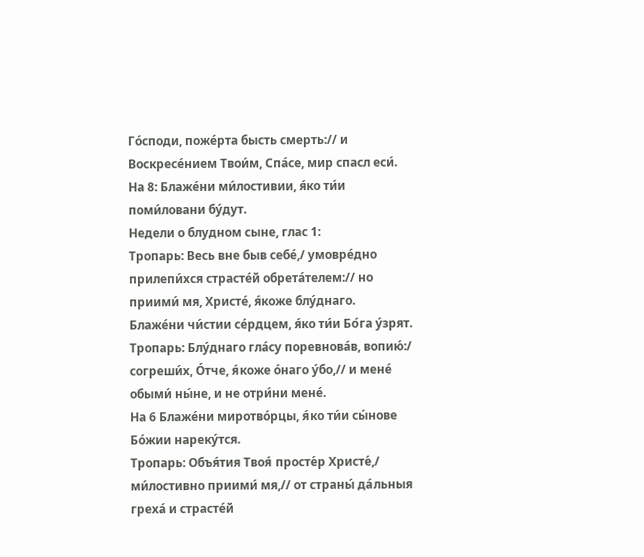Го́споди, поже́рта бысть смерть:// и Воскресе́нием Твои́м, Спа́се, мир спасл еси́.
На 8: Блаже́ни ми́лостивии, я́ко ти́и поми́ловани бу́дут.
Недели о блудном сыне, глас 1:
Тропарь: Весь вне быв себе́,/ умовре́дно прилепи́хся страсте́й обрета́телем:// но приими́ мя, Христе́, я́коже блу́днаго.
Блаже́ни чи́стии се́рдцем, я́ко ти́и Бо́га у́зрят.
Тропарь: Блу́днаго гла́су поревнова́в, вопию́:/ согреши́х, О́тче, я́коже о́наго у́бо,// и мене́ обыми́ ны́не, и не отри́ни мене́.
На 6 Блаже́ни миротво́рцы, я́ко ти́и сы́нове Бо́жии нареку́тся.
Тропарь: Объя́тия Твоя́ просте́р Христе́,/ ми́лостивно приими́ мя,// от страны́ да́льныя греха́ и страсте́й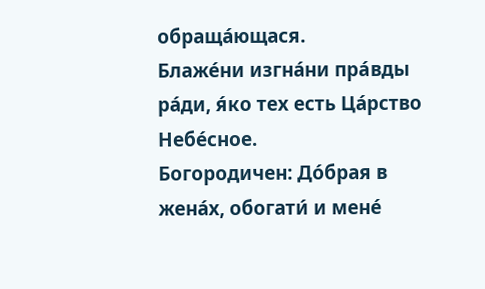обраща́ющася.
Блаже́ни изгна́ни пра́вды ра́ди, я́ко тех есть Ца́рство Небе́сное.
Богородичен: До́брая в жена́х, обогати́ и мене́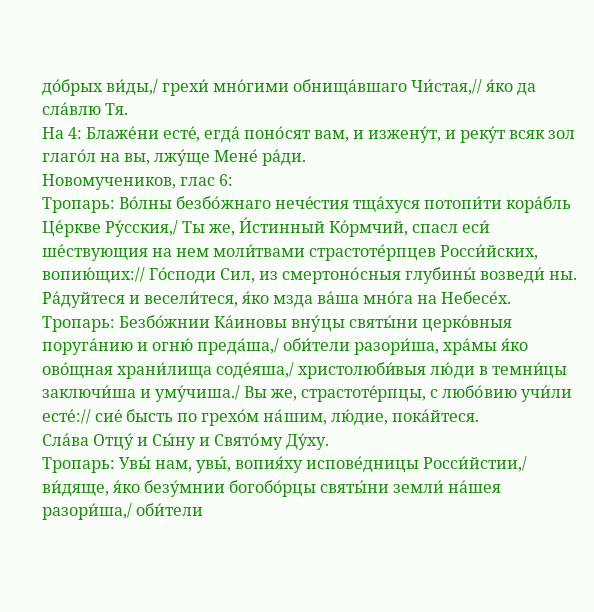до́брых ви́ды,/ грехи́ мно́гими обнища́вшаго Чи́стая,// я́ко да сла́влю Тя.
На 4: Блаже́ни есте́, егда́ поно́сят вам, и изжену́т, и реку́т всяк зол глаго́л на вы, лжу́ще Мене́ ра́ди.
Новомучеников, глас 6:
Тропарь: Во́лны безбо́жнаго нече́стия тща́хуся потопи́ти кора́бль Це́ркве Ру́сския,/ Ты же, И́стинный Ко́рмчий, спасл еси́ ше́ствующия на нем моли́твами страстоте́рпцев Росси́йских, вопию́щих:// Го́споди Сил, из смертоно́сныя глубины́ возведи́ ны.
Ра́дуйтеся и весели́теся, я́ко мзда ва́ша мно́га на Небесе́х.
Тропарь: Безбо́жнии Ка́иновы вну́цы святы́ни церко́вныя поруга́нию и огню́ преда́ша,/ оби́тели разори́ша, хра́мы я́ко ово́щная храни́лища соде́яша,/ христолюби́выя лю́ди в темни́цы заключи́ша и уму́чиша./ Вы же, страстоте́рпцы, с любо́вию учи́ли есте́:// сие́ бысть по грехо́м на́шим, лю́дие, пока́йтеся.
Сла́ва Отцу́ и Сы́ну и Свято́му Ду́ху.
Тропарь: Увы́ нам, увы́, вопия́ху испове́дницы Росси́йстии,/ ви́дяще, я́ко безу́мнии богобо́рцы святы́ни земли́ на́шея разори́ша,/ оби́тели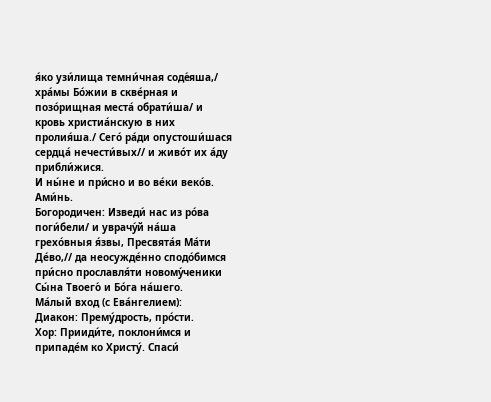я́ко узи́лища темни́чная соде́яша,/ хра́мы Бо́жии в скве́рная и позо́рищная места́ обрати́ша/ и кровь христиа́нскую в них пролия́ша./ Сего́ ра́ди опустоши́шася сердца́ нечести́вых// и живо́т их а́ду прибли́жися.
И ны́не и при́сно и во ве́ки веко́в. Ами́нь.
Богородичен: Изведи́ нас из ро́ва поги́бели/ и уврачу́й на́ша грехо́вныя я́звы, Пресвята́я Ма́ти Де́во,// да неосужде́нно сподо́бимся при́сно прославля́ти новому́ченики Сы́на Твоего́ и Бо́га на́шего.
Ма́лый вход (с Ева́нгелием):
Диакон: Прему́дрость, про́сти.
Хор: Прииди́те, поклони́мся и припаде́м ко Христу́. Спаси́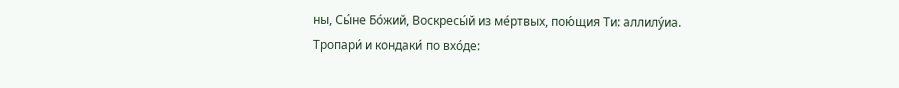ны, Сы́не Бо́жий, Воскресы́й из ме́ртвых, пою́щия Ти: аллилу́иа.
Тропари́ и кондаки́ по вхо́де: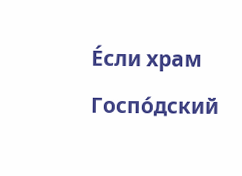Е́сли храм Госпо́дский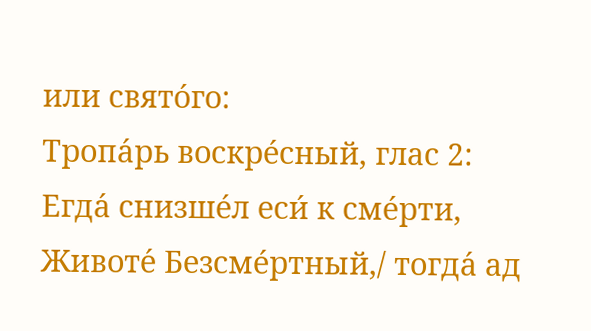или свято́го:
Тропа́рь воскре́сный, глас 2:
Егда́ снизше́л еси́ к сме́рти, Животе́ Безсме́ртный,/ тогда́ ад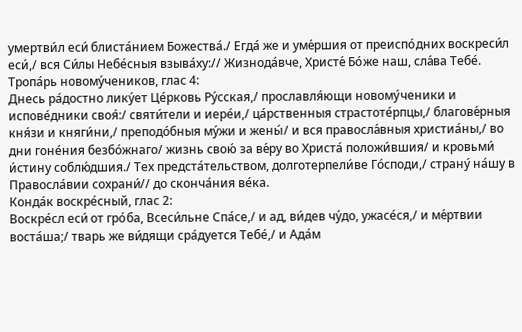умертви́л еси́ блиста́нием Божества́./ Егда́ же и уме́ршия от преиспо́дних воскреси́л еси́,/ вся Си́лы Небе́сныя взыва́ху:// Жизнода́вче, Христе́ Бо́же наш, сла́ва Тебе́.
Тропа́рь новому́чеников, глас 4:
Днесь ра́достно лику́ет Це́рковь Ру́сская,/ прославля́ющи новому́ченики и испове́дники своя́:/ святи́тели и иере́и,/ ца́рственныя страстоте́рпцы,/ благове́рныя кня́зи и княги́ни,/ преподо́бныя му́жи и жены́/ и вся правосла́вныя христиа́ны,/ во дни гоне́ния безбо́жнаго/ жизнь свою́ за ве́ру во Христа́ положи́вшия/ и кровьми́ и́стину соблю́дшия./ Тех предста́тельством, долготерпели́ве Го́споди,/ страну́ на́шу в Правосла́вии сохрани́// до сконча́ния ве́ка.
Конда́к воскре́сный, глас 2:
Воскре́сл еси́ от гро́ба, Всеси́льне Спа́се,/ и ад, ви́дев чу́до, ужасе́ся,/ и ме́ртвии воста́ша;/ тварь же ви́дящи сра́дуется Тебе́,/ и Ада́м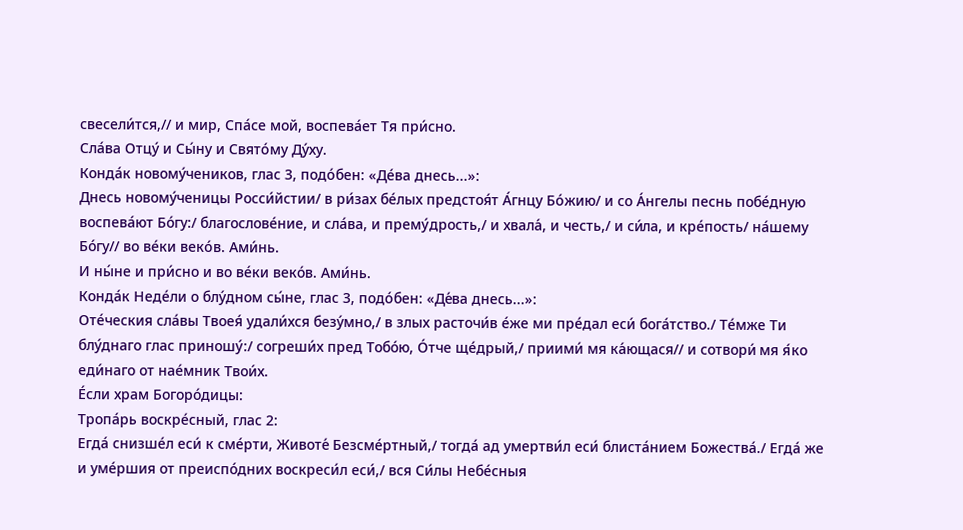свесели́тся,// и мир, Спа́се мой, воспева́ет Тя при́сно.
Сла́ва Отцу́ и Сы́ну и Свято́му Ду́ху.
Конда́к новому́чеников, глас 3, подо́бен: «Де́ва днесь...»:
Днесь новому́ченицы Росси́йстии/ в ри́зах бе́лых предстоя́т А́гнцу Бо́жию/ и со А́нгелы песнь побе́дную воспева́ют Бо́гу:/ благослове́ние, и сла́ва, и прему́дрость,/ и хвала́, и честь,/ и си́ла, и кре́пость/ на́шему Бо́гу// во ве́ки веко́в. Ами́нь.
И ны́не и при́сно и во ве́ки веко́в. Ами́нь.
Конда́к Неде́ли о блу́дном сы́не, глас 3, подо́бен: «Де́ва днесь...»:
Оте́ческия сла́вы Твоея́ удали́хся безу́мно,/ в злых расточи́в е́же ми пре́дал еси́ бога́тство./ Те́мже Ти блу́днаго глас приношу́:/ согреши́х пред Тобо́ю, О́тче ще́дрый,/ приими́ мя ка́ющася// и сотвори́ мя я́ко еди́наго от нае́мник Твои́х.
Е́сли храм Богоро́дицы:
Тропа́рь воскре́сный, глас 2:
Егда́ снизше́л еси́ к сме́рти, Животе́ Безсме́ртный,/ тогда́ ад умертви́л еси́ блиста́нием Божества́./ Егда́ же и уме́ршия от преиспо́дних воскреси́л еси́,/ вся Си́лы Небе́сныя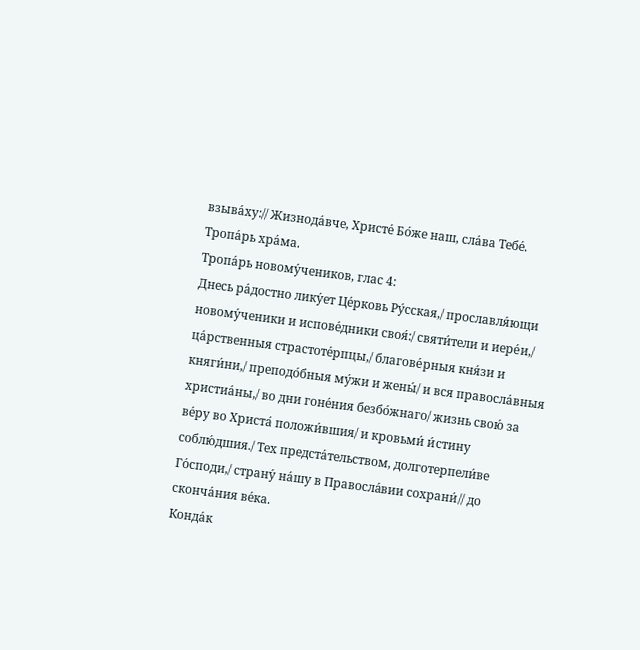взыва́ху:// Жизнода́вче, Христе́ Бо́же наш, сла́ва Тебе́.
Тропа́рь хра́ма.
Тропа́рь новому́чеников, глас 4:
Днесь ра́достно лику́ет Це́рковь Ру́сская,/ прославля́ющи новому́ченики и испове́дники своя́:/ святи́тели и иере́и,/ ца́рственныя страстоте́рпцы,/ благове́рныя кня́зи и княги́ни,/ преподо́бныя му́жи и жены́/ и вся правосла́вныя христиа́ны,/ во дни гоне́ния безбо́жнаго/ жизнь свою́ за ве́ру во Христа́ положи́вшия/ и кровьми́ и́стину соблю́дшия./ Тех предста́тельством, долготерпели́ве Го́споди,/ страну́ на́шу в Правосла́вии сохрани́// до сконча́ния ве́ка.
Конда́к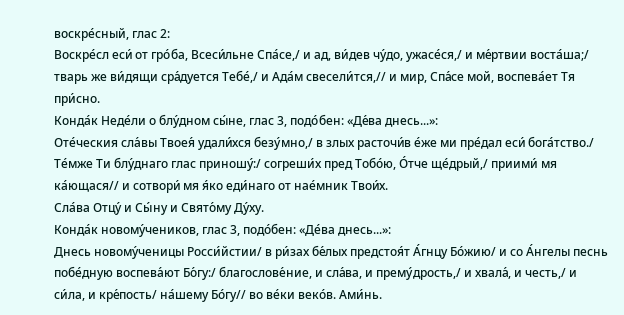воскре́сный, глас 2:
Воскре́сл еси́ от гро́ба, Всеси́льне Спа́се,/ и ад, ви́дев чу́до, ужасе́ся,/ и ме́ртвии воста́ша;/ тварь же ви́дящи сра́дуется Тебе́,/ и Ада́м свесели́тся,// и мир, Спа́се мой, воспева́ет Тя при́сно.
Конда́к Неде́ли о блу́дном сы́не, глас 3, подо́бен: «Де́ва днесь...»:
Оте́ческия сла́вы Твоея́ удали́хся безу́мно,/ в злых расточи́в е́же ми пре́дал еси́ бога́тство./ Те́мже Ти блу́днаго глас приношу́:/ согреши́х пред Тобо́ю, О́тче ще́дрый,/ приими́ мя ка́ющася// и сотвори́ мя я́ко еди́наго от нае́мник Твои́х.
Сла́ва Отцу́ и Сы́ну и Свято́му Ду́ху.
Конда́к новому́чеников, глас 3, подо́бен: «Де́ва днесь...»:
Днесь новому́ченицы Росси́йстии/ в ри́зах бе́лых предстоя́т А́гнцу Бо́жию/ и со А́нгелы песнь побе́дную воспева́ют Бо́гу:/ благослове́ние, и сла́ва, и прему́дрость,/ и хвала́, и честь,/ и си́ла, и кре́пость/ на́шему Бо́гу// во ве́ки веко́в. Ами́нь.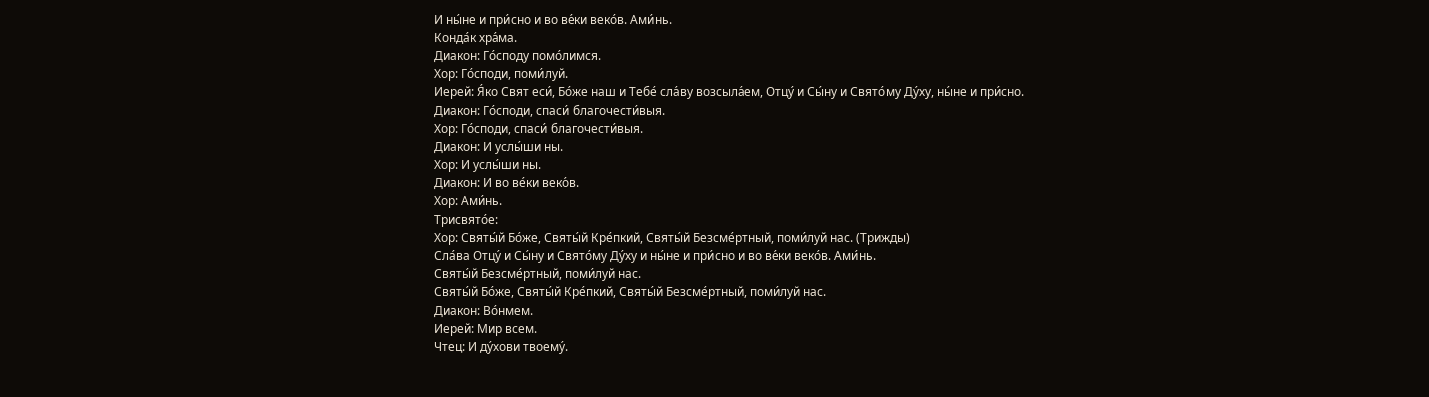И ны́не и при́сно и во ве́ки веко́в. Ами́нь.
Конда́к хра́ма.
Диакон: Го́споду помо́лимся.
Хор: Го́споди, поми́луй.
Иерей: Я́ко Свят еси́, Бо́же наш и Тебе́ сла́ву возсыла́ем, Отцу́ и Сы́ну и Свято́му Ду́ху, ны́не и при́сно.
Диакон: Го́споди, спаси́ благочести́выя.
Хор: Го́споди, спаси́ благочести́выя.
Диакон: И услы́ши ны.
Хор: И услы́ши ны.
Диакон: И во ве́ки веко́в.
Хор: Ами́нь.
Трисвято́е:
Хор: Святы́й Бо́же, Святы́й Кре́пкий, Святы́й Безсме́ртный, поми́луй нас. (Трижды)
Сла́ва Отцу́ и Сы́ну и Свято́му Ду́ху и ны́не и при́сно и во ве́ки веко́в. Ами́нь.
Святы́й Безсме́ртный, поми́луй нас.
Святы́й Бо́же, Святы́й Кре́пкий, Святы́й Безсме́ртный, поми́луй нас.
Диакон: Во́нмем.
Иерей: Мир всем.
Чтец: И ду́хови твоему́.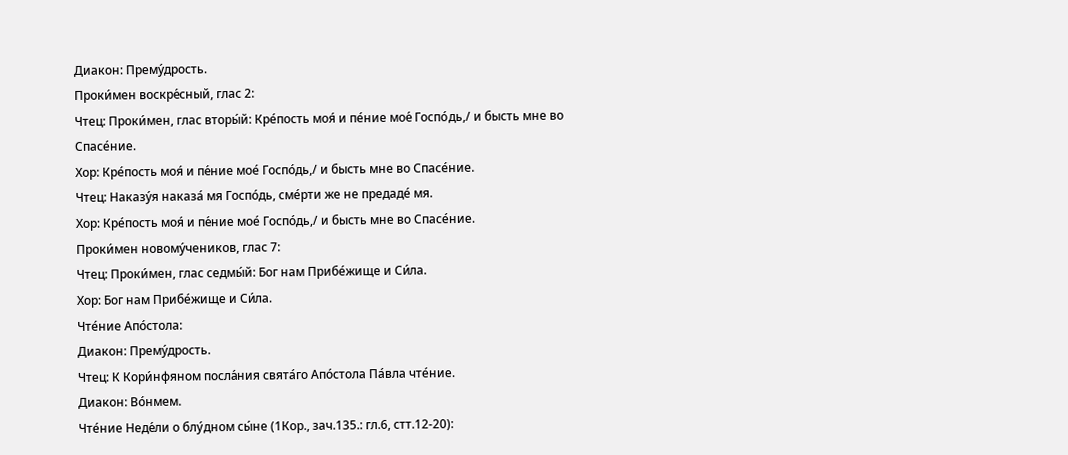Диакон: Прему́дрость.
Проки́мен воскре́сный, глас 2:
Чтец: Проки́мен, глас вторы́й: Кре́пость моя́ и пе́ние мое́ Госпо́дь,/ и бысть мне во Спасе́ние.
Хор: Кре́пость моя́ и пе́ние мое́ Госпо́дь,/ и бысть мне во Спасе́ние.
Чтец: Наказу́я наказа́ мя Госпо́дь, сме́рти же не предаде́ мя.
Хор: Кре́пость моя́ и пе́ние мое́ Госпо́дь,/ и бысть мне во Спасе́ние.
Проки́мен новому́чеников, глас 7:
Чтец: Проки́мен, глас седмы́й: Бог нам Прибе́жище и Си́ла.
Хор: Бог нам Прибе́жище и Си́ла.
Чте́ние Апо́стола:
Диакон: Прему́дрость.
Чтец: К Кори́нфяном посла́ния свята́го Апо́стола Па́вла чте́ние.
Диакон: Во́нмем.
Чте́ние Неде́ли о блу́дном сы́не (1Кор., зач.135.: гл.6, стт.12-20):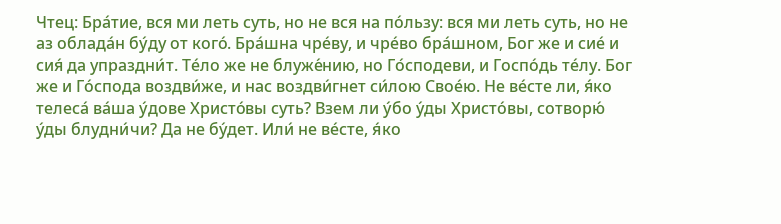Чтец: Бра́тие, вся ми леть суть, но не вся на по́льзу: вся ми леть суть, но не аз облада́н бу́ду от кого́. Бра́шна чре́ву, и чре́во бра́шном, Бог же и сие́ и сия́ да упраздни́т. Те́ло же не блуже́нию, но Го́сподеви, и Госпо́дь те́лу. Бог же и Го́спода воздви́же, и нас воздви́гнет си́лою Свое́ю. Не ве́сте ли, я́ко телеса́ ва́ша у́дове Христо́вы суть? Взем ли у́бо у́ды Христо́вы, сотворю́ у́ды блудни́чи? Да не бу́дет. Или́ не ве́сте, я́ко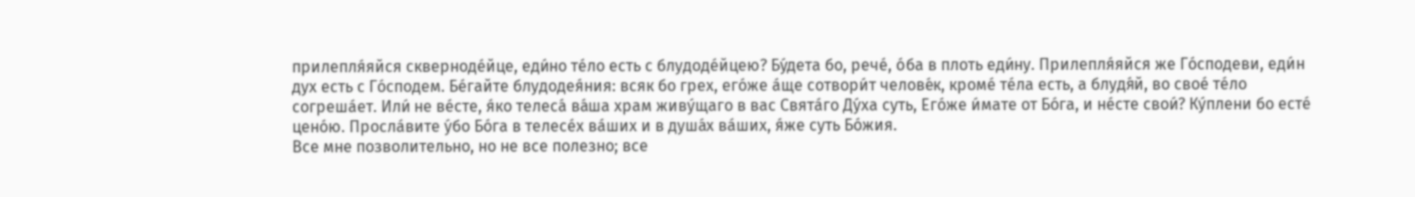прилепля́яйся скверноде́йце, еди́но те́ло есть с блудоде́йцею? Бу́дета бо, рече́, о́ба в плоть еди́ну. Прилепля́яйся же Го́сподеви, еди́н дух есть с Го́сподем. Бе́гайте блудодея́ния: всяк бо грех, его́же а́ще сотвори́т челове́к, кроме́ те́ла есть, а блудя́й, во свое́ те́ло согреша́ет. Или́ не ве́сте, я́ко телеса́ ва́ша храм живу́щаго в вас Свята́го Ду́ха суть, Его́же и́мате от Бо́га, и не́сте свои́? Ку́плени бо есте́ цено́ю. Просла́вите у́бо Бо́га в телесе́х ва́ших и в душа́х ва́ших, я́же суть Бо́жия.
Все мне позволительно, но не все полезно; все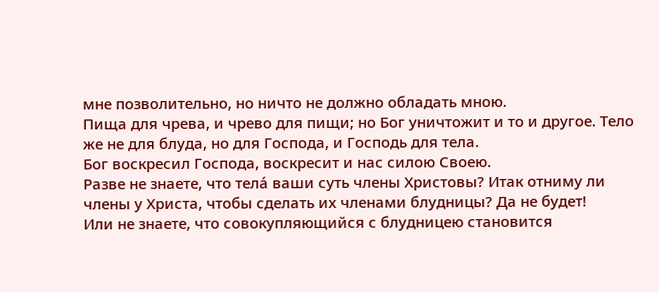мне позволительно, но ничто не должно обладать мною.
Пища для чрева, и чрево для пищи; но Бог уничтожит и то и другое. Тело же не для блуда, но для Господа, и Господь для тела.
Бог воскресил Господа, воскресит и нас силою Своею.
Разве не знаете, что тела́ ваши суть члены Христовы? Итак отниму ли члены у Христа, чтобы сделать их членами блудницы? Да не будет!
Или не знаете, что совокупляющийся с блудницею становится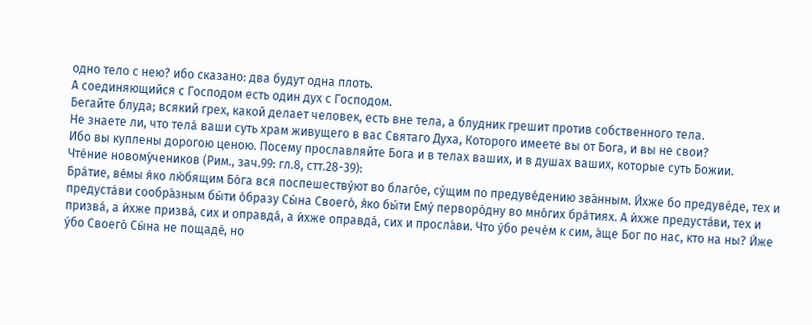одно тело с нею? ибо сказано: два будут одна плоть.
А соединяющийся с Господом есть один дух с Господом.
Бегайте блуда; всякий грех, какой делает человек, есть вне тела, а блудник грешит против собственного тела.
Не знаете ли, что тела́ ваши суть храм живущего в вас Святаго Духа, Которого имеете вы от Бога, и вы не свои?
Ибо вы куплены дорогою ценою. Посему прославляйте Бога и в телах ваших, и в душах ваших, которые суть Божии.
Чте́ние новому́чеников (Рим., зач.99: гл.8, стт.28-39):
Бра́тие, ве́мы я́ко лю́бящим Бо́га вся поспешеству́ют во благо́е, су́щим по предуве́дению зва́нным. И́хже бо предуве́де, тех и предуста́ви сообра́зным бы́ти о́бразу Сы́на Своего́, я́ко бы́ти Ему́ перворо́дну во мно́гих бра́тиях. А и́хже предуста́ви, тех и призва́, а и́хже призва́, сих и оправда́, а и́хже оправда́, сих и просла́ви. Что у́бо рече́м к сим, а́ще Бог по нас, кто на ны? И́же у́бо Своего́ Сы́на не пощаде́, но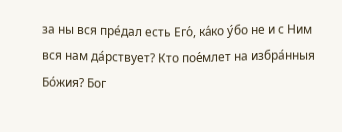за ны вся пре́дал есть Его́, ка́ко у́бо не и с Ним вся нам да́рствует? Кто пое́млет на избра́нныя Бо́жия? Бог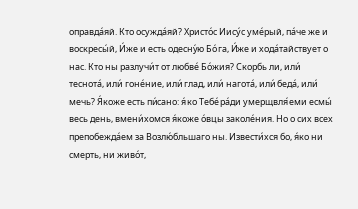оправда́яй. Кто осужда́яй? Христо́с Иису́с уме́рый, па́че же и воскресы́й, И́же и есть одесну́ю Бо́га, И́же и хода́тайствует о нас. Кто ны разлучи́т от любве́ Бо́жия? Скорбь ли, или́ теснота́, или́ гоне́ние, или́ глад, или́ нагота́, или́ беда́, или́ мечь? Я́коже есть пи́сано: я́ко Тебе́ ра́ди умерщвля́еми есмы́ весь день, вмени́хомся я́коже о́вцы заколе́ния. Но о сих всех препобежда́ем за Возлю́бльшаго ны. Извести́хся бо, я́ко ни смерть, ни живо́т,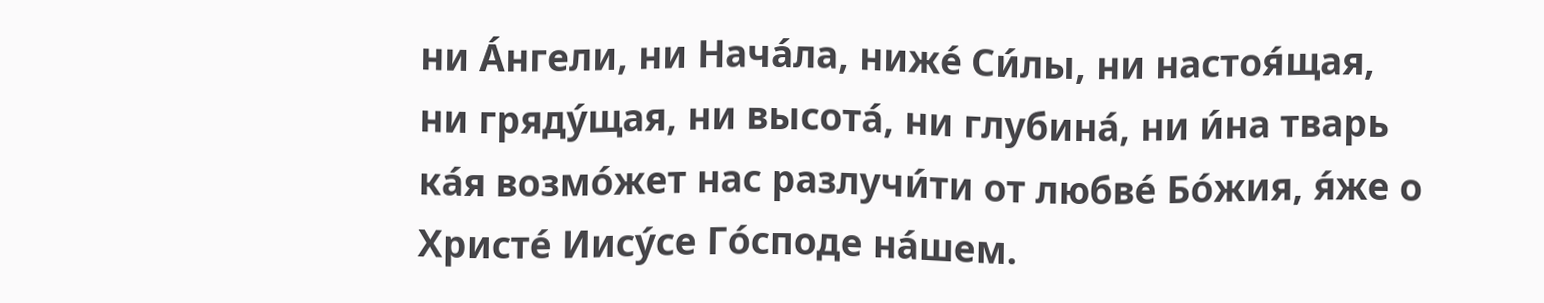ни А́нгели, ни Нача́ла, ниже́ Си́лы, ни настоя́щая, ни гряду́щая, ни высота́, ни глубина́, ни и́на тварь ка́я возмо́жет нас разлучи́ти от любве́ Бо́жия, я́же о Христе́ Иису́се Го́споде на́шем.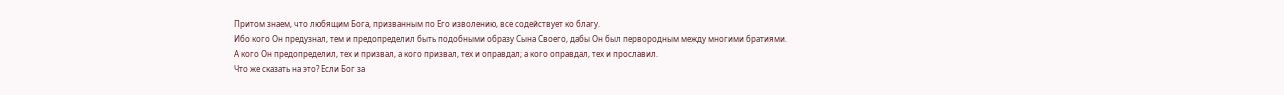Притом знаем, что любящим Бога, призванным по Его изволению, все содействует ко благу.
Ибо кого Он предузнал, тем и предопределил быть подобными образу Сына Своего, дабы Он был первородным между многими братиями.
А кого Он предопределил, тех и призвал, а кого призвал, тех и оправдал; а кого оправдал, тех и прославил.
Что же сказать на это? Если Бог за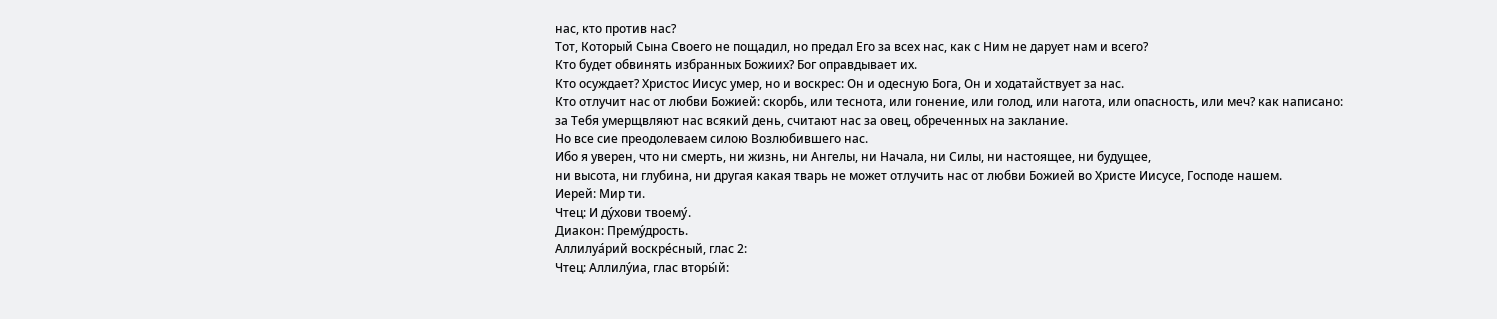нас, кто против нас?
Тот, Который Сына Своего не пощадил, но предал Его за всех нас, как с Ним не дарует нам и всего?
Кто будет обвинять избранных Божиих? Бог оправдывает их.
Кто осуждает? Христос Иисус умер, но и воскрес: Он и одесную Бога, Он и ходатайствует за нас.
Кто отлучит нас от любви Божией: скорбь, или теснота, или гонение, или голод, или нагота, или опасность, или меч? как написано:
за Тебя умерщвляют нас всякий день, считают нас за овец, обреченных на заклание.
Но все сие преодолеваем силою Возлюбившего нас.
Ибо я уверен, что ни смерть, ни жизнь, ни Ангелы, ни Начала, ни Силы, ни настоящее, ни будущее,
ни высота, ни глубина, ни другая какая тварь не может отлучить нас от любви Божией во Христе Иисусе, Господе нашем.
Иерей: Мир ти.
Чтец: И ду́хови твоему́.
Диакон: Прему́дрость.
Аллилуа́рий воскре́сный, глас 2:
Чтец: Аллилу́иа, глас вторы́й: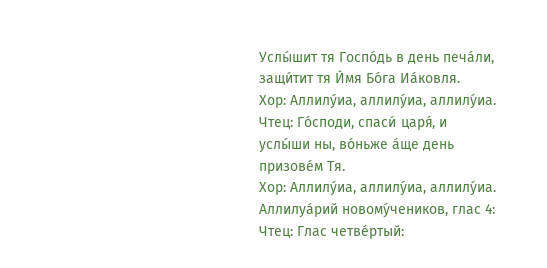Услы́шит тя Госпо́дь в день печа́ли, защи́тит тя И́мя Бо́га Иа́ковля.
Хор: Аллилу́иа, аллилу́иа, аллилу́иа.
Чтец: Го́споди, спаси́ царя́, и услы́ши ны, во́ньже а́ще день призове́м Тя.
Хор: Аллилу́иа, аллилу́иа, аллилу́иа.
Аллилуа́рий новому́чеников, глас 4:
Чтец: Глас четве́ртый: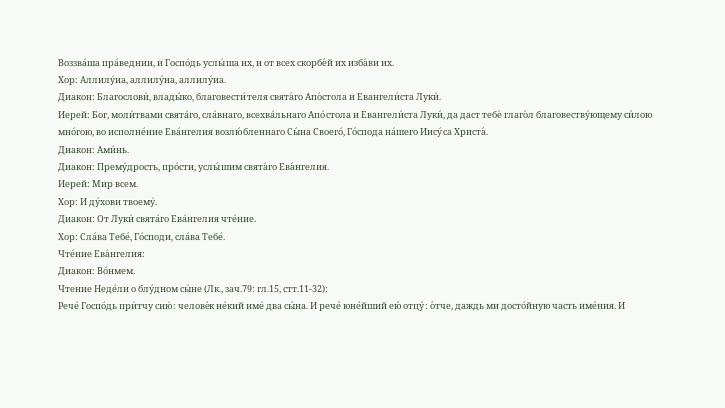Воззва́ша пра́веднии, и Госпо́дь услы́ша их, и от всех скорбе́й их изба́ви их.
Хор: Аллилу́иа, аллилу́иа, аллилу́иа.
Диакон: Благослови́, влады́ко, благовести́теля свята́го Апо́стола и Евангели́ста Луки́.
Иерей: Бог, моли́твами свята́го, сла́внаго, всехва́льнаго Апо́стола и Евангели́ста Луки́, да даст тебе́ глаго́л благовеству́ющему си́лою мно́гою, во исполне́ние Ева́нгелия возлю́бленнаго Сы́на Своего́, Го́спода на́шего Иису́са Христа́.
Диакон: Ами́нь.
Диакон: Прему́дрость, про́сти, услы́шим свята́го Ева́нгелия.
Иерей: Мир всем.
Хор: И ду́хови твоему́.
Диакон: От Луки́ свята́го Ева́нгелия чте́ние.
Хор: Сла́ва Тебе́, Го́споди, сла́ва Тебе́.
Чте́ние Ева́нгелия:
Диакон: Во́нмем.
Чтение Неде́ли о блу́дном сы́не (Лк., зач.79: гл.15, стт.11-32):
Рече́ Госпо́дь при́тчу сию́: челове́к не́кий име́ два сы́на. И рече́ юне́йший ею́ отцу́: о́тче, даждь ми досто́йную часть име́ния. И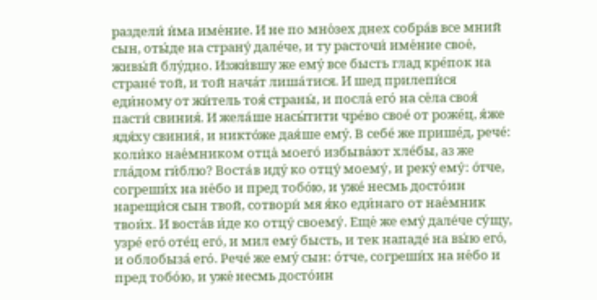раздели́ и́ма име́ние. И не по мно́зех днех собра́в все мний сын, оты́де на страну́ дале́че, и ту расточи́ име́ние свое́, живы́й блу́дно. Изжи́вшу же ему́ все бысть глад кре́пок на стране́ той, и той нача́т лиша́тися. И шед прилепи́ся еди́ному от жи́тель тоя́ страны́, и посла́ его́ на се́ла своя́ пасти́ свиния́. И жела́ше насы́тити чре́во свое́ от роже́ц, я́же ядя́ху свиния́, и никто́же дая́ше ему́. В себе́ же прише́д, рече́: коли́ко нае́мником отца́ моего́ избыва́ют хле́бы, аз же гла́дом ги́блю? Воста́в иду́ ко отцу́ моему́, и реку́ ему́: о́тче, согреши́х на не́бо и пред тобо́ю, и уже́ несмь досто́ин нарещи́ся сын твой, сотвори́ мя я́ко еди́наго от нае́мник твои́х. И воста́в и́де ко отцу́ своему́. Еще́ же ему́ дале́че су́щу, узре́ его́ оте́ц его́, и мил ему́ бысть, и тек нападе́ на вы́ю его́, и облобыза́ его́. Рече́ же ему́ сын: о́тче, согреши́х на не́бо и пред тобо́ю, и уже́ несмь досто́ин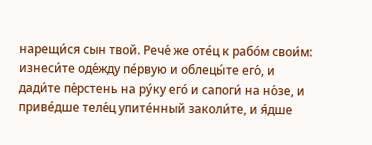нарещи́ся сын твой. Рече́ же оте́ц к рабо́м свои́м: изнеси́те оде́жду пе́рвую и облецы́те его́, и дади́те пе́рстень на ру́ку его́ и сапоги́ на но́зе, и приве́дше теле́ц упите́нный заколи́те, и я́дше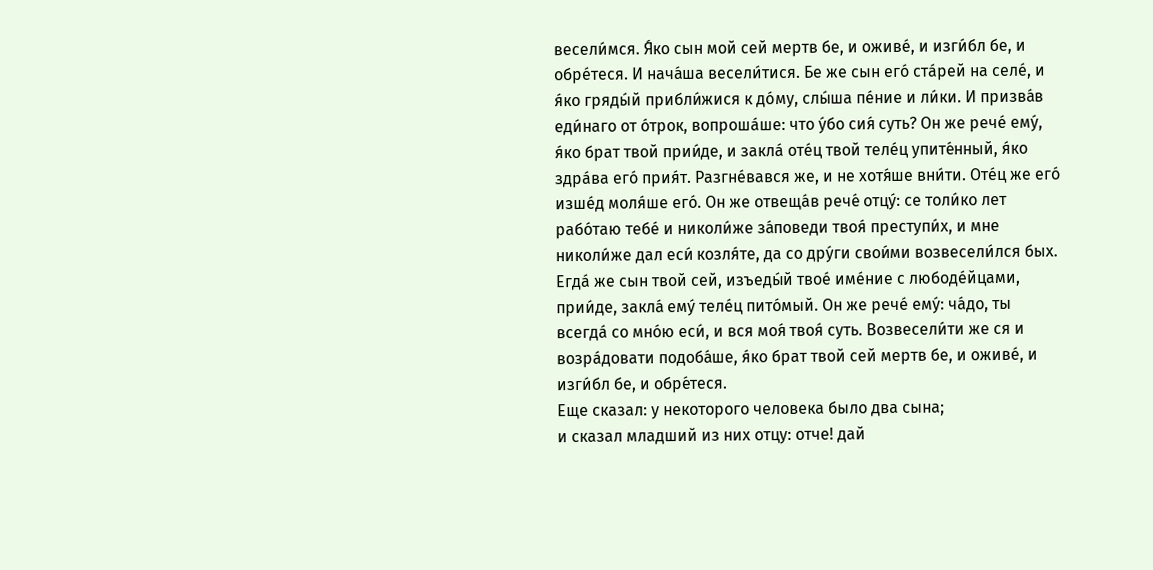весели́мся. Я́ко сын мой сей мертв бе, и оживе́, и изги́бл бе, и обре́теся. И нача́ша весели́тися. Бе же сын его́ ста́рей на селе́, и я́ко гряды́й прибли́жися к до́му, слы́ша пе́ние и ли́ки. И призва́в еди́наго от о́трок, вопроша́ше: что у́бо сия́ суть? Он же рече́ ему́, я́ко брат твой прии́де, и закла́ оте́ц твой теле́ц упите́нный, я́ко здра́ва его́ прия́т. Разгне́вався же, и не хотя́ше вни́ти. Оте́ц же его́ изше́д моля́ше его́. Он же отвеща́в рече́ отцу́: се толи́ко лет рабо́таю тебе́ и николи́же за́поведи твоя́ преступи́х, и мне николи́же дал еси́ козля́те, да со дру́ги свои́ми возвесели́лся бых. Егда́ же сын твой сей, изъеды́й твое́ име́ние с любоде́йцами, прии́де, закла́ ему́ теле́ц пито́мый. Он же рече́ ему́: ча́до, ты всегда́ со мно́ю еси́, и вся моя́ твоя́ суть. Возвесели́ти же ся и возра́довати подоба́ше, я́ко брат твой сей мертв бе, и оживе́, и изги́бл бе, и обре́теся.
Еще сказал: у некоторого человека было два сына;
и сказал младший из них отцу: отче! дай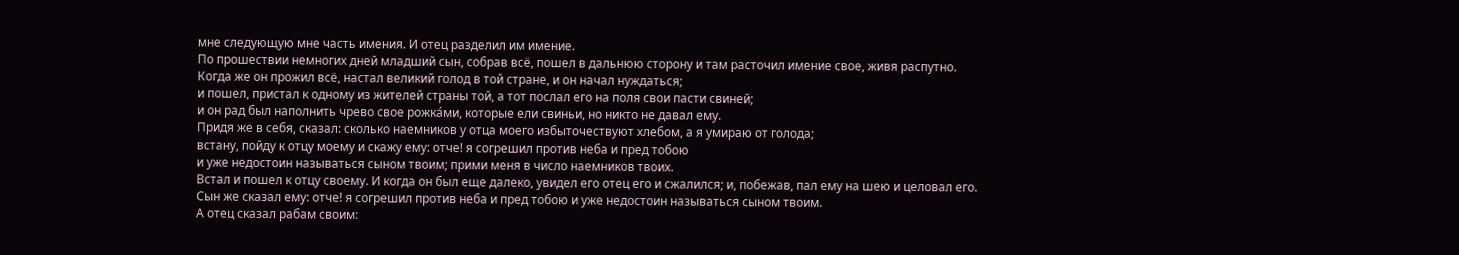мне следующую мне часть имения. И отец разделил им имение.
По прошествии немногих дней младший сын, собрав всё, пошел в дальнюю сторону и там расточил имение свое, живя распутно.
Когда же он прожил всё, настал великий голод в той стране, и он начал нуждаться;
и пошел, пристал к одному из жителей страны той, а тот послал его на поля свои пасти свиней;
и он рад был наполнить чрево свое рожка́ми, которые ели свиньи, но никто не давал ему.
Придя же в себя, сказал: сколько наемников у отца моего избыточествуют хлебом, а я умираю от голода;
встану, пойду к отцу моему и скажу ему: отче! я согрешил против неба и пред тобою
и уже недостоин называться сыном твоим; прими меня в число наемников твоих.
Встал и пошел к отцу своему. И когда он был еще далеко, увидел его отец его и сжалился; и, побежав, пал ему на шею и целовал его.
Сын же сказал ему: отче! я согрешил против неба и пред тобою и уже недостоин называться сыном твоим.
А отец сказал рабам своим: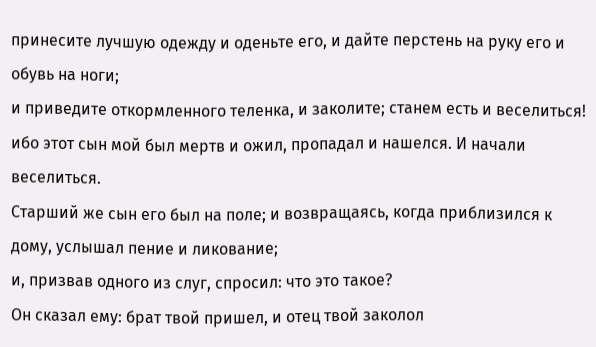принесите лучшую одежду и оденьте его, и дайте перстень на руку его и обувь на ноги;
и приведите откормленного теленка, и заколите; станем есть и веселиться!
ибо этот сын мой был мертв и ожил, пропадал и нашелся. И начали веселиться.
Старший же сын его был на поле; и возвращаясь, когда приблизился к дому, услышал пение и ликование;
и, призвав одного из слуг, спросил: что это такое?
Он сказал ему: брат твой пришел, и отец твой заколол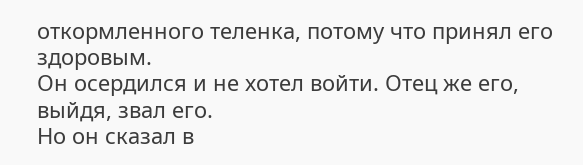откормленного теленка, потому что принял его здоровым.
Он осердился и не хотел войти. Отец же его, выйдя, звал его.
Но он сказал в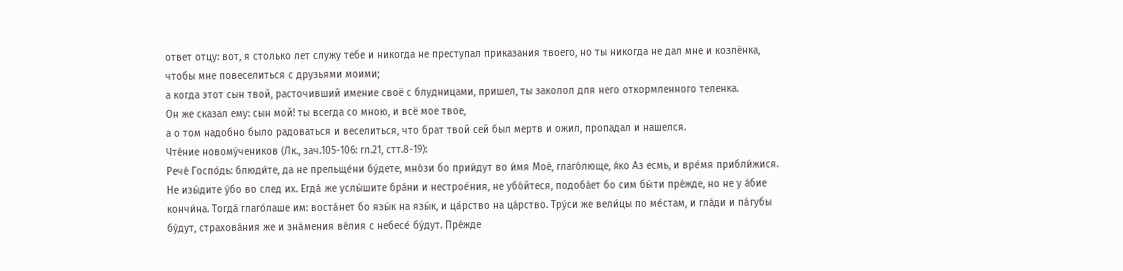ответ отцу: вот, я столько лет служу тебе и никогда не преступал приказания твоего, но ты никогда не дал мне и козлёнка, чтобы мне повеселиться с друзьями моими;
а когда этот сын твой, расточивший имение своё с блудницами, пришел, ты заколол для него откормленного теленка.
Он же сказал ему: сын мой! ты всегда со мною, и всё мое твое,
а о том надобно было радоваться и веселиться, что брат твой сей был мертв и ожил, пропадал и нашелся.
Чте́ние новому́чеников (Лк., зач.105-106: гл.21, стт.8-19):
Рече́ Госпо́дь: блюди́те, да не прельще́ни бу́дете, мно́зи бо прии́дут во и́мя Мое́, глаго́люще, я́ко Аз есмь, и вре́мя прибли́жися. Не изы́дите у́бо во след их. Егда́ же услы́шите бра́ни и нестрое́ния, не убо́йтеся, подоба́ет бо сим бы́ти пре́жде, но не у а́бие кончи́на. Тогда́ глаго́лаше им: воста́нет бо язы́к на язы́к, и ца́рство на ца́рство. Тру́си же вели́цы по ме́стам, и гла́ди и па́губы бу́дут, страхова́ния же и зна́мения ве́лия с небесе́ бу́дут. Пре́жде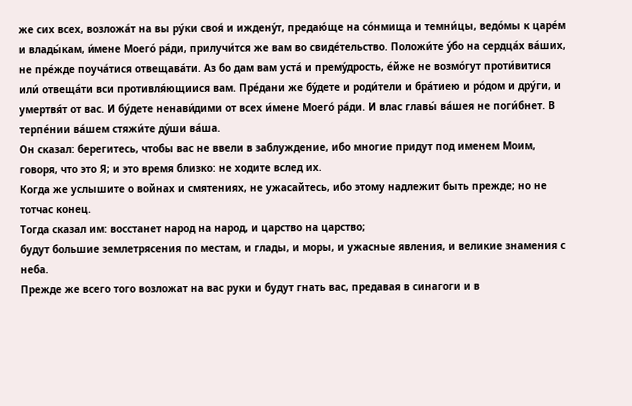же сих всех, возложа́т на вы ру́ки своя́ и иждену́т, предаю́ще на со́нмища и темни́цы, ведо́мы к царе́м и влады́кам, и́мене Моего́ ра́ди, прилучи́тся же вам во свиде́тельство. Положи́те у́бо на сердца́х ва́ших, не пре́жде поуча́тися отвещава́ти. Аз бо дам вам уста́ и прему́дрость, е́йже не возмо́гут проти́витися или́ отвеща́ти вси противля́ющиися вам. Пре́дани же бу́дете и роди́тели и бра́тиею и ро́дом и дру́ги, и умертвя́т от вас. И бу́дете ненави́дими от всех и́мене Моего́ ра́ди. И влас главы́ ва́шея не поги́бнет. В терпе́нии ва́шем стяжи́те ду́ши ва́ша.
Он сказал: берегитесь, чтобы вас не ввели в заблуждение, ибо многие придут под именем Моим, говоря, что это Я; и это время близко: не ходите вслед их.
Когда же услышите о войнах и смятениях, не ужасайтесь, ибо этому надлежит быть прежде; но не тотчас конец.
Тогда сказал им: восстанет народ на народ, и царство на царство;
будут большие землетрясения по местам, и глады, и моры, и ужасные явления, и великие знамения с неба.
Прежде же всего того возложат на вас руки и будут гнать вас, предавая в синагоги и в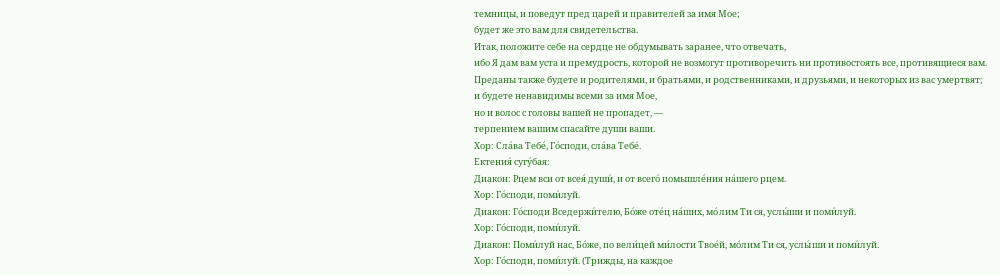темницы, и поведут пред царей и правителей за имя Мое;
будет же это вам для свидетельства.
Итак, положите себе на сердце не обдумывать заранее, что отвечать,
ибо Я дам вам уста и премудрость, которой не возмогут противоречить ни противостоять все, противящиеся вам.
Преданы также будете и родителями, и братьями, и родственниками, и друзьями, и некоторых из вас умертвят;
и будете ненавидимы всеми за имя Мое,
но и волос с головы вашей не пропадет, —
терпением вашим спасайте души ваши.
Хор: Сла́ва Тебе́, Го́споди, сла́ва Тебе́.
Ектения́ сугу́бая:
Диакон: Рцем вси от всея́ души́, и от всего́ помышле́ния на́шего рцем.
Хор: Го́споди, поми́луй.
Диакон: Го́споди Вседержи́телю, Бо́же оте́ц на́ших, мо́лим Ти ся, услы́ши и поми́луй.
Хор: Го́споди, поми́луй.
Диакон: Поми́луй нас, Бо́же, по вели́цей ми́лости Твое́й, мо́лим Ти ся, услы́ши и поми́луй.
Хор: Го́споди, поми́луй. (Трижды, на каждое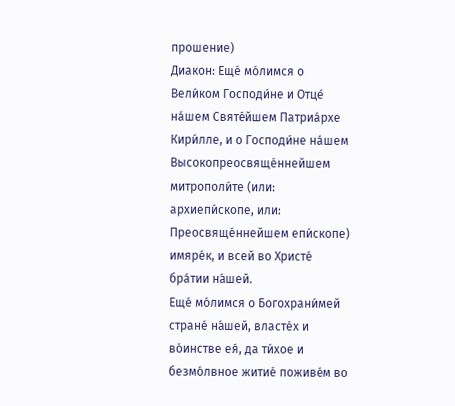прошение)
Диакон: Еще́ мо́лимся о Вели́ком Господи́не и Отце́ на́шем Святе́йшем Патриа́рхе Кири́лле, и о Господи́не на́шем Высокопреосвяще́ннейшем митрополи́те (или: архиепи́скопе, или: Преосвяще́ннейшем епи́скопе) имяре́к, и всей во Христе́ бра́тии на́шей.
Еще́ мо́лимся о Богохрани́мей стране́ на́шей, власте́х и во́инстве ея́, да ти́хое и безмо́лвное житие́ поживе́м во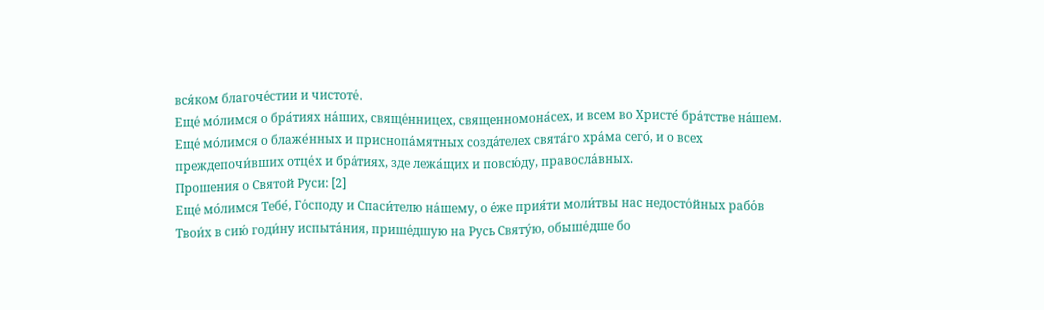вся́ком благоче́стии и чистоте́.
Еще́ мо́лимся о бра́тиях на́ших, свяще́нницех, священномона́сех, и всем во Христе́ бра́тстве на́шем.
Еще́ мо́лимся о блаже́нных и приснопа́мятных созда́телех свята́го хра́ма сего́, и о всех преждепочи́вших отце́х и бра́тиях, зде лежа́щих и повсю́ду, правосла́вных.
Прошения о Святой Руси: [2]
Еще́ мо́лимся Тебе́, Го́споду и Спаси́телю на́шему, о е́же прия́ти моли́твы нас недосто́йных рабо́в Твои́х в сию́ годи́ну испыта́ния, прише́дшую на Русь Святу́ю, обыше́дше бо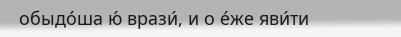обыдо́ша ю́ врази́, и о е́же яви́ти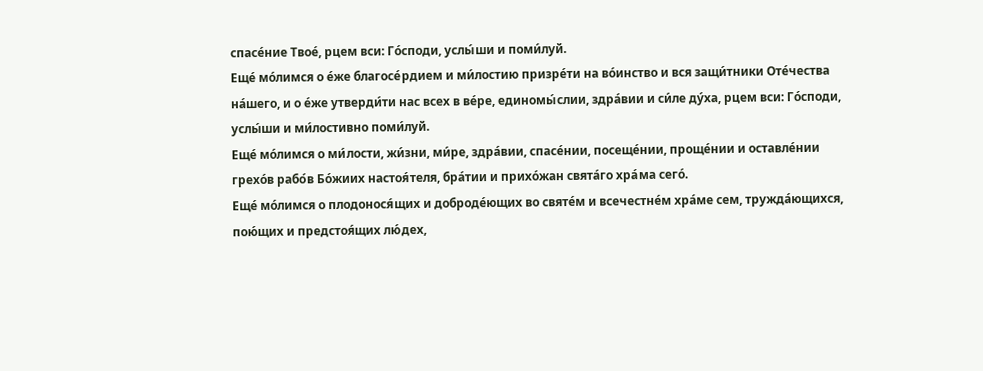спасе́ние Твое́, рцем вси: Го́споди, услы́ши и поми́луй.
Еще́ мо́лимся о е́же благосе́рдием и ми́лостию призре́ти на во́инство и вся защи́тники Оте́чества на́шего, и о е́же утверди́ти нас всех в ве́ре, единомы́слии, здра́вии и си́ле ду́ха, рцем вси: Го́споди, услы́ши и ми́лостивно поми́луй.
Еще́ мо́лимся о ми́лости, жи́зни, ми́ре, здра́вии, спасе́нии, посеще́нии, проще́нии и оставле́нии грехо́в рабо́в Бо́жиих настоя́теля, бра́тии и прихо́жан свята́го хра́ма сего́.
Еще́ мо́лимся о плодонося́щих и доброде́ющих во святе́м и всечестне́м хра́ме сем, тружда́ющихся, пою́щих и предстоя́щих лю́дех,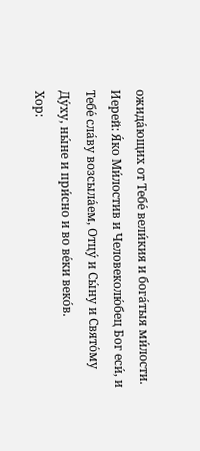ожида́ющих от Тебе́ вели́кия и бога́тыя ми́лости.
Иерей: Я́ко Ми́лостив и Человеколю́бец Бог еси́, и Тебе́ сла́ву возсыла́ем, Отцу́ и Сы́ну и Свято́му Ду́ху, ны́не и при́сно и во ве́ки веко́в.
Хор: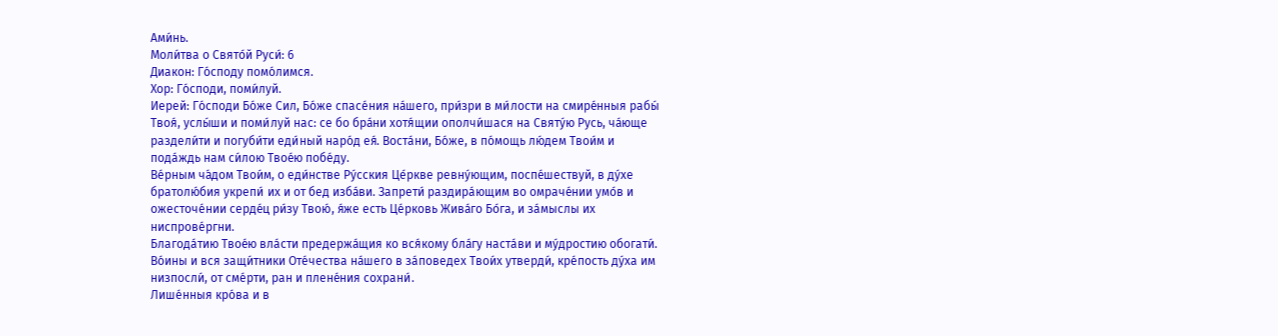Ами́нь.
Моли́тва о Свято́й Руси́: 6
Диакон: Го́споду помо́лимся.
Хор: Го́споди, поми́луй.
Иерей: Го́споди Бо́же Сил, Бо́же спасе́ния на́шего, при́зри в ми́лости на смире́нныя рабы́ Твоя́, услы́ши и поми́луй нас: се бо бра́ни хотя́щии ополчи́шася на Святу́ю Русь, ча́юще раздели́ти и погуби́ти еди́ный наро́д ея́. Воста́ни, Бо́же, в по́мощь лю́дем Твои́м и пода́ждь нам си́лою Твое́ю побе́ду.
Ве́рным ча́дом Твои́м, о еди́нстве Ру́сския Це́ркве ревну́ющим, поспе́шествуй, в ду́хе братолю́бия укрепи́ их и от бед изба́ви. Запрети́ раздира́ющим во омраче́нии умо́в и ожесточе́нии серде́ц ри́зу Твою́, я́же есть Це́рковь Жива́го Бо́га, и за́мыслы их ниспрове́ргни.
Благода́тию Твое́ю вла́сти предержа́щия ко вся́кому бла́гу наста́ви и му́дростию обогати́.
Во́ины и вся защи́тники Оте́чества на́шего в за́поведех Твои́х утверди́, кре́пость ду́ха им низпосли́, от сме́рти, ран и плене́ния сохрани́.
Лише́нныя кро́ва и в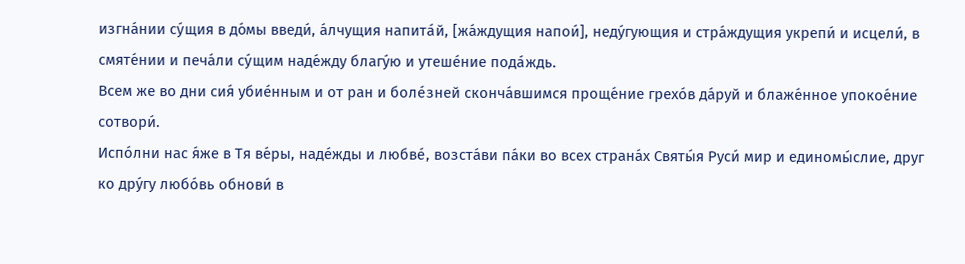изгна́нии су́щия в до́мы введи́, а́лчущия напита́й, [жа́ждущия напои́], неду́гующия и стра́ждущия укрепи́ и исцели́, в смяте́нии и печа́ли су́щим наде́жду благу́ю и утеше́ние пода́ждь.
Всем же во дни сия́ убие́нным и от ран и боле́зней сконча́вшимся проще́ние грехо́в да́руй и блаже́нное упокое́ние сотвори́.
Испо́лни нас я́же в Тя ве́ры, наде́жды и любве́, возста́ви па́ки во всех страна́х Святы́я Руси́ мир и единомы́слие, друг ко дру́гу любо́вь обнови́ в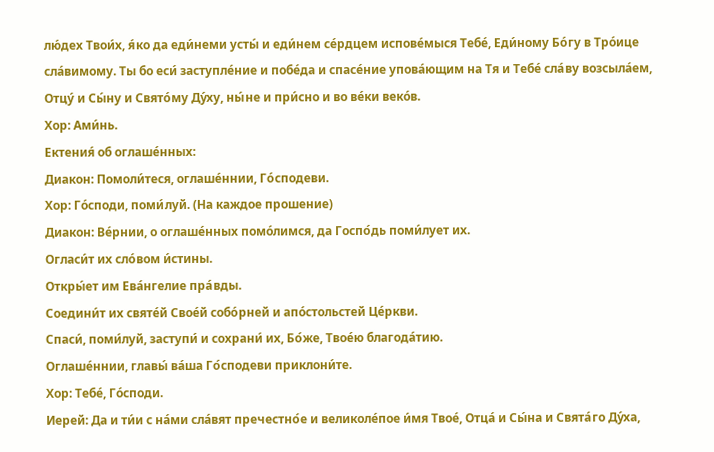лю́дех Твои́х, я́ко да еди́неми усты́ и еди́нем се́рдцем испове́мыся Тебе́, Еди́ному Бо́гу в Тро́ице сла́вимому. Ты бо еси́ заступле́ние и побе́да и спасе́ние упова́ющим на Тя и Тебе́ сла́ву возсыла́ем, Отцу́ и Сы́ну и Свято́му Ду́ху, ны́не и при́сно и во ве́ки веко́в.
Хор: Ами́нь.
Ектения́ об оглаше́нных:
Диакон: Помоли́теся, оглаше́ннии, Го́сподеви.
Хор: Го́споди, поми́луй. (На каждое прошение)
Диакон: Ве́рнии, о оглаше́нных помо́лимся, да Госпо́дь поми́лует их.
Огласи́т их сло́вом и́стины.
Откры́ет им Ева́нгелие пра́вды.
Соедини́т их святе́й Свое́й собо́рней и апо́стольстей Це́ркви.
Спаси́, поми́луй, заступи́ и сохрани́ их, Бо́же, Твое́ю благода́тию.
Оглаше́ннии, главы́ ва́ша Го́сподеви приклони́те.
Хор: Тебе́, Го́споди.
Иерей: Да и ти́и с на́ми сла́вят пречестно́е и великоле́пое и́мя Твое́, Отца́ и Сы́на и Свята́го Ду́ха,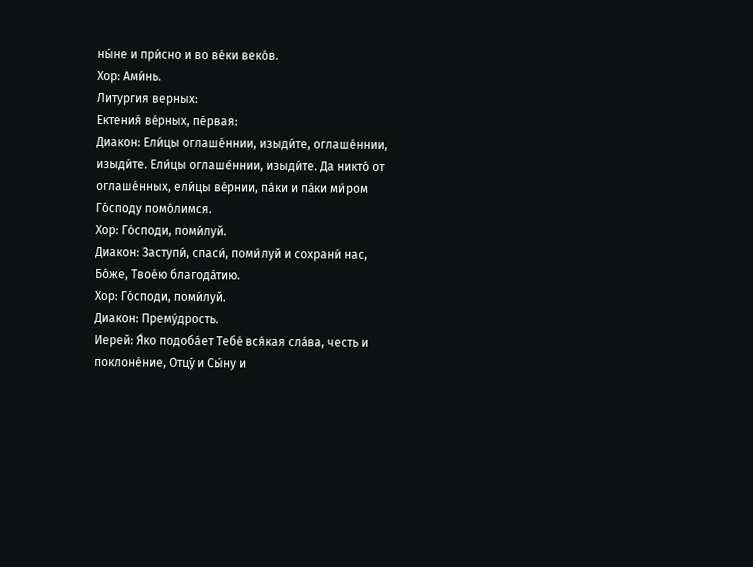ны́не и при́сно и во ве́ки веко́в.
Хор: Ами́нь.
Литургия верных:
Ектения́ ве́рных, пе́рвая:
Диакон: Ели́цы оглаше́ннии, изыди́те, оглаше́ннии, изыди́те. Ели́цы оглаше́ннии, изыди́те. Да никто́ от оглаше́нных, ели́цы ве́рнии, па́ки и па́ки ми́ром Го́споду помо́лимся.
Хор: Го́споди, поми́луй.
Диакон: Заступи́, спаси́, поми́луй и сохрани́ нас, Бо́же, Твое́ю благода́тию.
Хор: Го́споди, поми́луй.
Диакон: Прему́дрость.
Иерей: Я́ко подоба́ет Тебе́ вся́кая сла́ва, честь и поклоне́ние, Отцу́ и Сы́ну и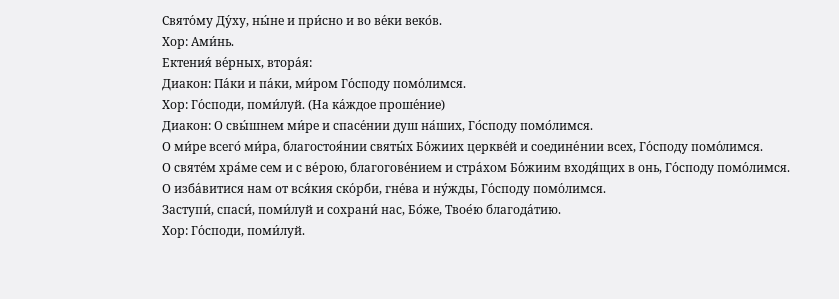Свято́му Ду́ху, ны́не и при́сно и во ве́ки веко́в.
Хор: Ами́нь.
Ектения́ ве́рных, втора́я:
Диакон: Па́ки и па́ки, ми́ром Го́споду помо́лимся.
Хор: Го́споди, поми́луй. (На ка́ждое проше́ние)
Диакон: О свы́шнем ми́ре и спасе́нии душ на́ших, Го́споду помо́лимся.
О ми́ре всего́ ми́ра, благостоя́нии святы́х Бо́жиих церкве́й и соедине́нии всех, Го́споду помо́лимся.
О святе́м хра́ме сем и с ве́рою, благогове́нием и стра́хом Бо́жиим входя́щих в онь, Го́споду помо́лимся.
О изба́витися нам от вся́кия ско́рби, гне́ва и ну́жды, Го́споду помо́лимся.
Заступи́, спаси́, поми́луй и сохрани́ нас, Бо́же, Твое́ю благода́тию.
Хор: Го́споди, поми́луй.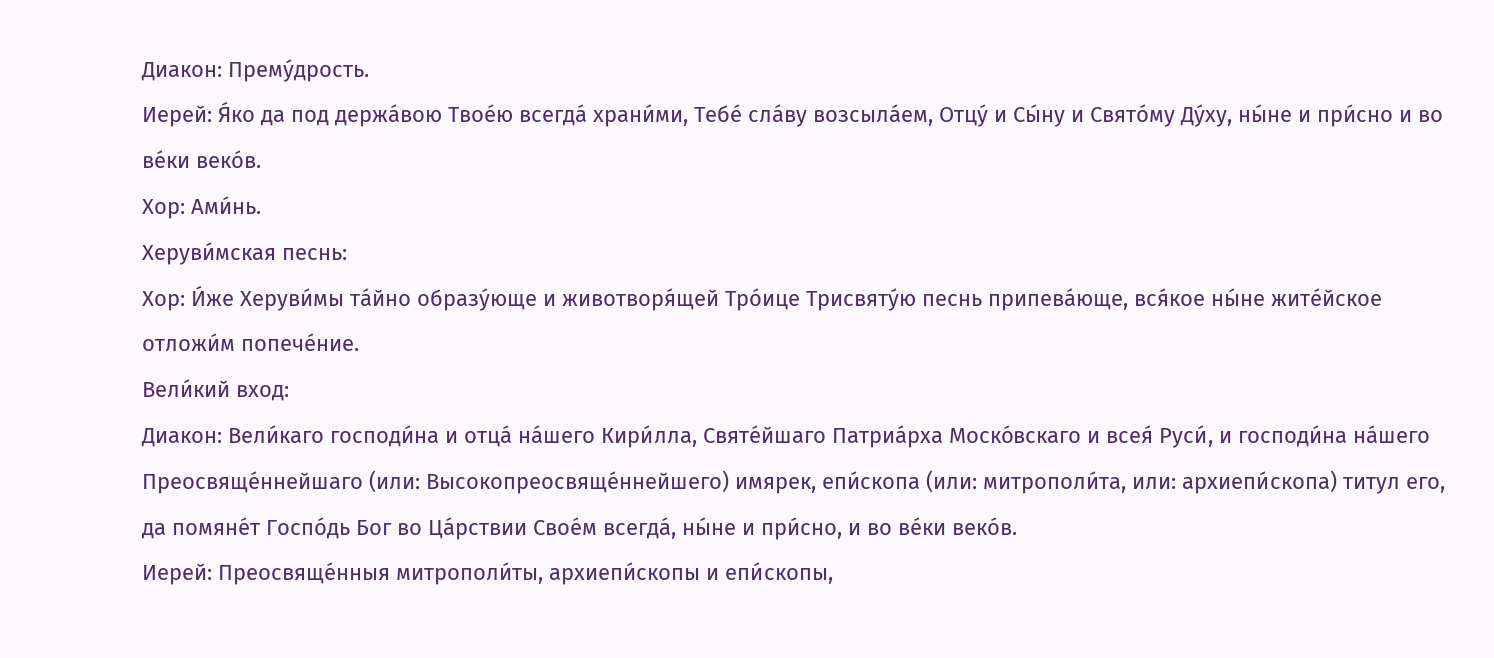Диакон: Прему́дрость.
Иерей: Я́ко да под держа́вою Твое́ю всегда́ храни́ми, Тебе́ сла́ву возсыла́ем, Отцу́ и Сы́ну и Свято́му Ду́ху, ны́не и при́сно и во ве́ки веко́в.
Хор: Ами́нь.
Херуви́мская песнь:
Хор: И́же Херуви́мы та́йно образу́юще и животворя́щей Тро́ице Трисвяту́ю песнь припева́юще, вся́кое ны́не жите́йское отложи́м попече́ние.
Вели́кий вход:
Диакон: Вели́каго господи́на и отца́ на́шего Кири́лла, Святе́йшаго Патриа́рха Моско́вскаго и всея́ Руси́, и господи́на на́шего Преосвяще́ннейшаго (или: Высокопреосвяще́ннейшего) имярек, епи́скопа (или: митрополи́та, или: архиепи́скопа) титул его, да помяне́т Госпо́дь Бог во Ца́рствии Свое́м всегда́, ны́не и при́сно, и во ве́ки веко́в.
Иерей: Преосвяще́нныя митрополи́ты, архиепи́скопы и епи́скопы,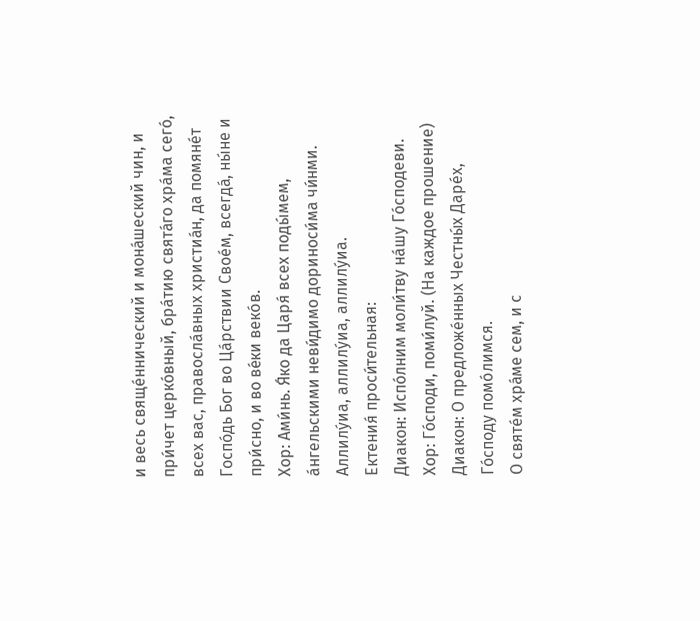и весь свяще́ннический и мона́шеский чин, и при́чет церко́вный, бра́тию свята́го хра́ма сего́, всех вас, правосла́вных христиа́н, да помяне́т Госпо́дь Бог во Ца́рствии Свое́м, всегда́, ны́не и при́сно, и во ве́ки веко́в.
Хор: Ами́нь. Я́ко да Царя́ всех поды́мем, а́нгельскими неви́димо дориноси́ма чи́нми. Аллилу́иа, аллилу́иа, аллилу́иа.
Ектения́ проси́тельная:
Диакон: Испо́лним моли́тву на́шу Го́сподеви.
Хор: Го́споди, поми́луй. (На каждое прошение)
Диакон: О предложе́нных Честны́х Даре́х, Го́споду помо́лимся.
О святе́м хра́ме сем, и с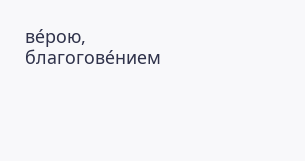ве́рою, благогове́нием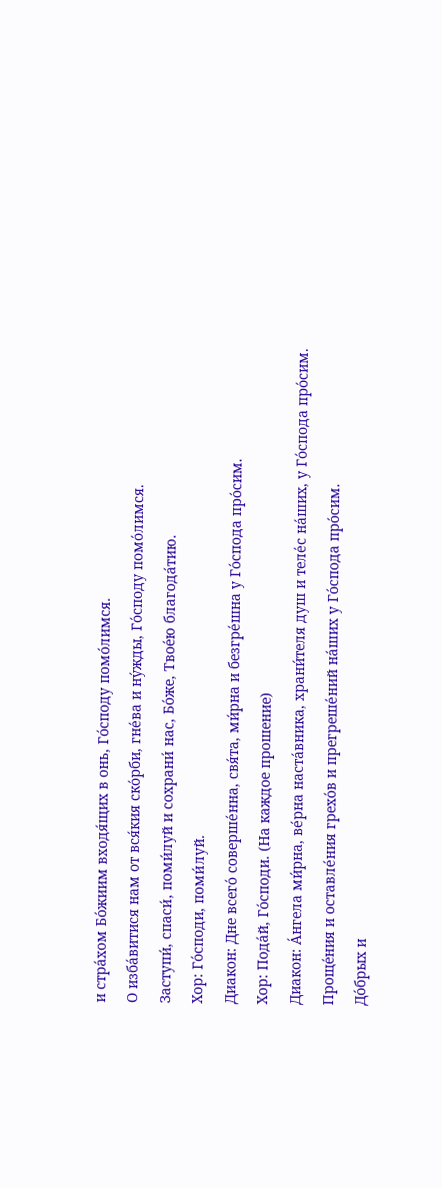и стра́хом Бо́жиим входя́щих в онь, Го́споду помо́лимся.
О изба́витися нам от вся́кия ско́рби, гне́ва и ну́жды, Го́споду помо́лимся.
Заступи́, спаси́, поми́луй и сохрани́ нас, Бо́же, Твое́ю благода́тию.
Хор: Го́споди, поми́луй.
Диакон: Дне всего́ соверше́нна, свя́та, ми́рна и безгре́шна у Го́спода про́сим.
Хор: Пода́й, Го́споди. (На каждое прошение)
Диакон: А́нгела ми́рна, ве́рна наста́вника, храни́теля душ и теле́с на́ших, у Го́спода про́сим.
Проще́ния и оставле́ния грехо́в и прегреше́ний на́ших у Го́спода про́сим.
До́брых и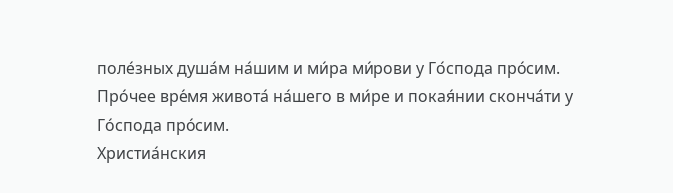поле́зных душа́м на́шим и ми́ра ми́рови у Го́спода про́сим.
Про́чее вре́мя живота́ на́шего в ми́ре и покая́нии сконча́ти у Го́спода про́сим.
Христиа́нския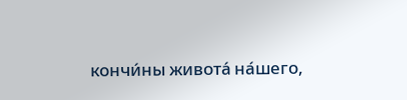кончи́ны живота́ на́шего,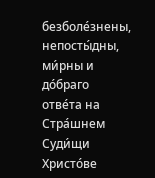безболе́знены, непосты́дны, ми́рны и до́браго отве́та на Стра́шнем Суди́щи Христо́ве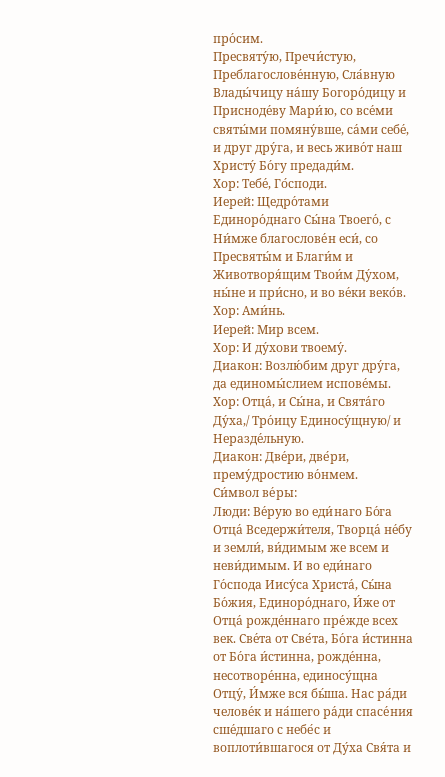про́сим.
Пресвяту́ю, Пречи́стую, Преблагослове́нную, Сла́вную Влады́чицу на́шу Богоро́дицу и Присноде́ву Мари́ю, со все́ми святы́ми помяну́вше, са́ми себе́, и друг дру́га, и весь живо́т наш Христу́ Бо́гу предади́м.
Хор: Тебе́, Го́споди.
Иерей: Щедро́тами Единоро́днаго Сы́на Твоего́, с Ни́мже благослове́н еси́, со Пресвяты́м и Благи́м и Животворя́щим Твои́м Ду́хом, ны́не и при́сно, и во ве́ки веко́в.
Хор: Ами́нь.
Иерей: Мир всем.
Хор: И ду́хови твоему́.
Диакон: Возлю́бим друг дру́га, да единомы́слием испове́мы.
Хор: Отца́, и Сы́на, и Свята́го Ду́ха,/ Тро́ицу Единосу́щную/ и Неразде́льную.
Диакон: Две́ри, две́ри, прему́дростию во́нмем.
Си́мвол ве́ры:
Люди: Ве́рую во еди́наго Бо́га Отца́ Вседержи́теля, Творца́ не́бу и земли́, ви́димым же всем и неви́димым. И во еди́наго Го́спода Иису́са Христа́, Сы́на Бо́жия, Единоро́днаго, И́же от Отца́ рожде́ннаго пре́жде всех век. Све́та от Све́та, Бо́га и́стинна от Бо́га и́стинна, рожде́нна, несотворе́нна, единосу́щна Отцу́, И́мже вся бы́ша. Нас ра́ди челове́к и на́шего ра́ди спасе́ния сше́дшаго с небе́с и воплоти́вшагося от Ду́ха Свя́та и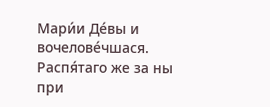Мари́и Де́вы и вочелове́чшася. Распя́таго же за ны при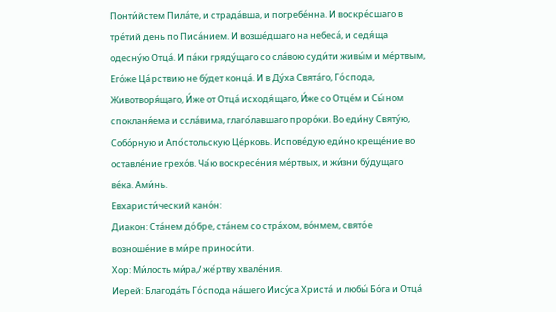Понти́йстем Пила́те, и страда́вша, и погребе́нна. И воскре́сшаго в тре́тий день по Писа́нием. И возше́дшаго на небеса́, и седя́ща одесну́ю Отца́. И па́ки гряду́щаго со сла́вою суди́ти живы́м и ме́ртвым, Его́же Ца́рствию не бу́дет конца́. И в Ду́ха Свята́го, Го́спода, Животворя́щаго, И́же от Отца́ исходя́щаго, И́же со Отце́м и Сы́ном спокланя́ема и ссла́вима, глаго́лавшаго проро́ки. Во еди́ну Святу́ю, Собо́рную и Апо́стольскую Це́рковь. Испове́дую еди́но креще́ние во оставле́ние грехо́в. Ча́ю воскресе́ния ме́ртвых, и жи́зни бу́дущаго ве́ка. Ами́нь.
Евхаристи́ческий кано́н:
Диакон: Ста́нем до́бре, ста́нем со стра́хом, во́нмем, свято́е возноше́ние в ми́ре приноси́ти.
Хор: Ми́лость ми́ра,/ же́ртву хвале́ния.
Иерей: Благода́ть Го́спода на́шего Иису́са Христа́ и любы́ Бо́га и Отца́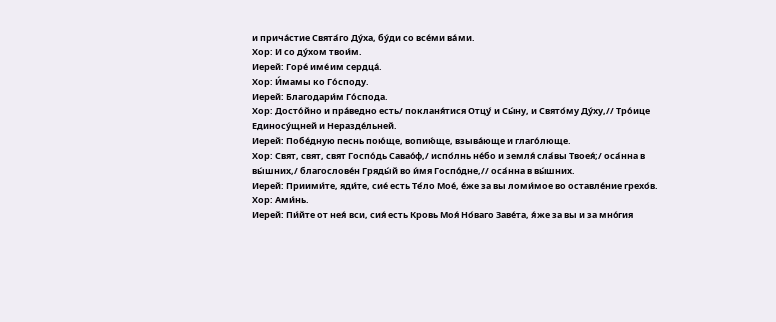и прича́стие Свята́го Ду́ха, бу́ди со все́ми ва́ми.
Хор: И со ду́хом твои́м.
Иерей: Горе́ име́им сердца́.
Хор: И́мамы ко Го́споду.
Иерей: Благодари́м Го́спода.
Хор: Досто́йно и пра́ведно есть/ покланя́тися Отцу́ и Сы́ну, и Свято́му Ду́ху,// Тро́ице Единосу́щней и Неразде́льней.
Иерей: Побе́дную песнь пою́ще, вопию́ще, взыва́юще и глаго́люще.
Хор: Свят, свят, свят Госпо́дь Савао́ф,/ испо́лнь не́бо и земля́ сла́вы Твоея́;/ оса́нна в вы́шних,/ благослове́н Гряды́й во и́мя Госпо́дне,// оса́нна в вы́шних.
Иерей: Приими́те, яди́те, сие́ есть Те́ло Мое́, е́же за вы ломи́мое во оставле́ние грехо́в.
Хор: Ами́нь.
Иерей: Пи́йте от нея́ вси, сия́ есть Кровь Моя́ Но́ваго Заве́та, я́же за вы и за мно́гия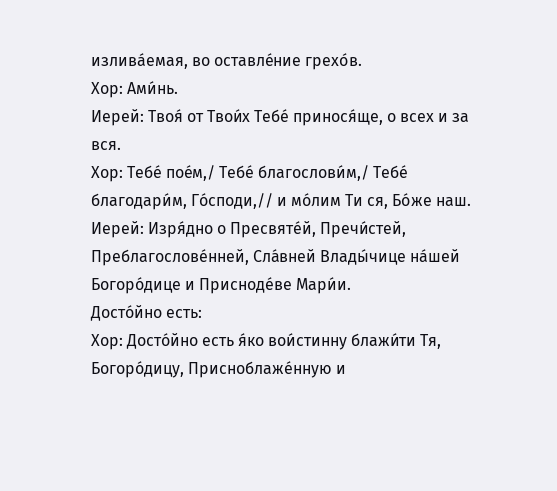излива́емая, во оставле́ние грехо́в.
Хор: Ами́нь.
Иерей: Твоя́ от Твои́х Тебе́ принося́ще, о всех и за вся.
Хор: Тебе́ пое́м,/ Тебе́ благослови́м,/ Тебе́ благодари́м, Го́споди,// и мо́лим Ти ся, Бо́же наш.
Иерей: Изря́дно о Пресвяте́й, Пречи́стей, Преблагослове́нней, Сла́вней Влады́чице на́шей Богоро́дице и Присноде́ве Мари́и.
Досто́йно есть:
Хор: Досто́йно есть я́ко вои́стинну блажи́ти Тя, Богоро́дицу, Присноблаже́нную и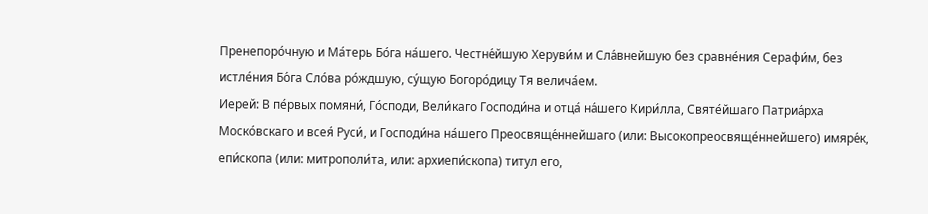Пренепоро́чную и Ма́терь Бо́га на́шего. Честне́йшую Херуви́м и Сла́внейшую без сравне́ния Серафи́м, без истле́ния Бо́га Сло́ва ро́ждшую, су́щую Богоро́дицу Тя велича́ем.
Иерей: В пе́рвых помяни́, Го́споди, Вели́каго Господи́на и отца́ на́шего Кири́лла, Святе́йшаго Патриа́рха Моско́вскаго и всея́ Руси́, и Господи́на на́шего Преосвяще́ннейшаго (или: Высокопреосвяще́ннейшего) имяре́к, епи́скопа (или: митрополи́та, или: архиепи́скопа) титул его,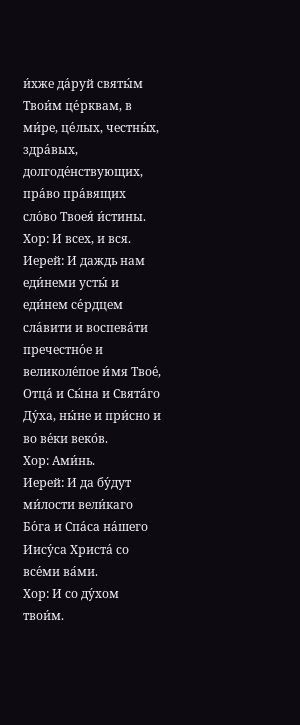и́хже да́руй святы́м Твои́м це́рквам, в ми́ре, це́лых, честны́х, здра́вых, долгоде́нствующих, пра́во пра́вящих сло́во Твоея́ и́стины.
Хор: И всех, и вся.
Иерей: И даждь нам еди́неми усты́ и еди́нем се́рдцем сла́вити и воспева́ти пречестно́е и великоле́пое и́мя Твое́, Отца́ и Сы́на и Свята́го Ду́ха, ны́не и при́сно и во ве́ки веко́в.
Хор: Ами́нь.
Иерей: И да бу́дут ми́лости вели́каго Бо́га и Спа́са на́шего Иису́са Христа́ со все́ми ва́ми.
Хор: И со ду́хом твои́м.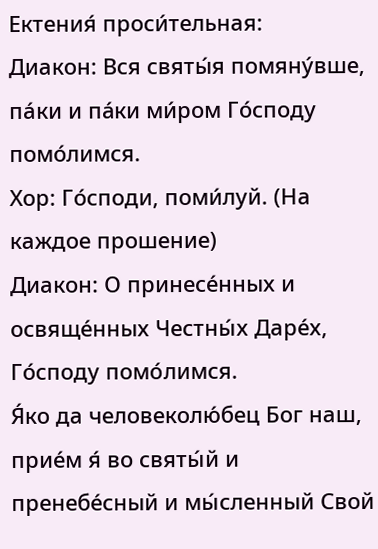Ектения́ проси́тельная:
Диакон: Вся святы́я помяну́вше, па́ки и па́ки ми́ром Го́споду помо́лимся.
Хор: Го́споди, поми́луй. (На каждое прошение)
Диакон: О принесе́нных и освяще́нных Честны́х Даре́х, Го́споду помо́лимся.
Я́ко да человеколю́бец Бог наш, прие́м я́ во святы́й и пренебе́сный и мы́сленный Свой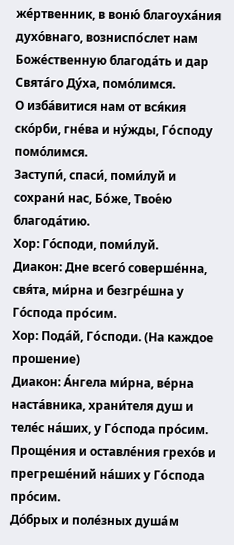же́ртвенник, в воню́ благоуха́ния духо́внаго, возниспо́слет нам Боже́ственную благода́ть и дар Свята́го Ду́ха, помо́лимся.
О изба́витися нам от вся́кия ско́рби, гне́ва и ну́жды, Го́споду помо́лимся.
Заступи́, спаси́, поми́луй и сохрани́ нас, Бо́же, Твое́ю благода́тию.
Хор: Го́споди, поми́луй.
Диакон: Дне всего́ соверше́нна, свя́та, ми́рна и безгре́шна у Го́спода про́сим.
Хор: Пода́й, Го́споди. (На каждое прошение)
Диакон: А́нгела ми́рна, ве́рна наста́вника, храни́теля душ и теле́с на́ших, у Го́спода про́сим.
Проще́ния и оставле́ния грехо́в и прегреше́ний на́ших у Го́спода про́сим.
До́брых и поле́зных душа́м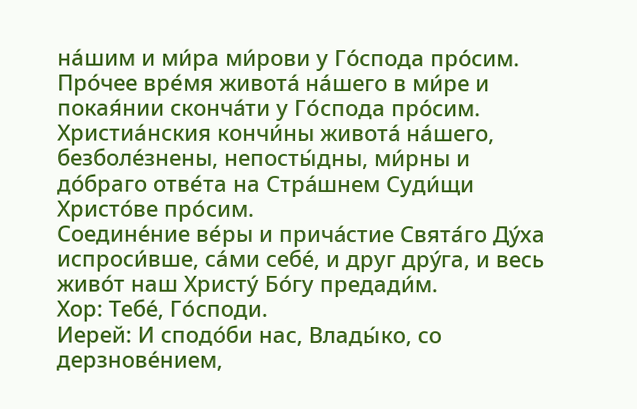на́шим и ми́ра ми́рови у Го́спода про́сим.
Про́чее вре́мя живота́ на́шего в ми́ре и покая́нии сконча́ти у Го́спода про́сим.
Христиа́нския кончи́ны живота́ на́шего, безболе́знены, непосты́дны, ми́рны и до́браго отве́та на Стра́шнем Суди́щи Христо́ве про́сим.
Соедине́ние ве́ры и прича́стие Свята́го Ду́ха испроси́вше, са́ми себе́, и друг дру́га, и весь живо́т наш Христу́ Бо́гу предади́м.
Хор: Тебе́, Го́споди.
Иерей: И сподо́би нас, Влады́ко, со дерзнове́нием,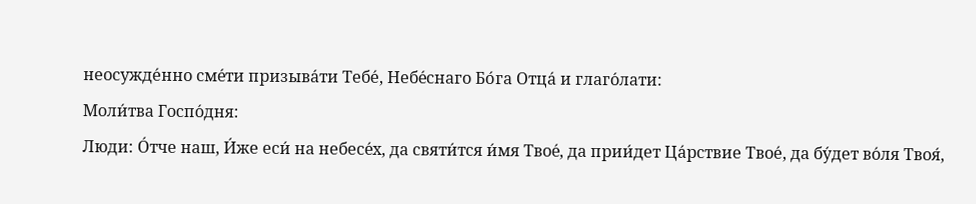неосужде́нно сме́ти призыва́ти Тебе́, Небе́снаго Бо́га Отца́ и глаго́лати:
Моли́тва Госпо́дня:
Люди: О́тче наш, И́же еси́ на небесе́х, да святи́тся и́мя Твое́, да прии́дет Ца́рствие Твое́, да бу́дет во́ля Твоя́,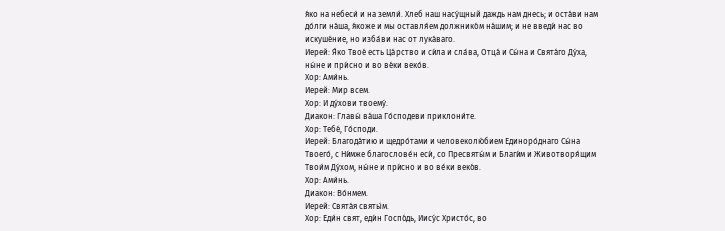я́ко на небеси́ и на земли́. Хлеб наш насу́щный даждь нам днесь; и оста́ви нам до́лги на́ша, я́коже и мы оставля́ем должнико́м на́шим; и не введи́ нас во искуше́ние, но изба́ви нас от лука́ваго.
Иерей: Я́ко Твое́ есть Ца́рство и си́ла и сла́ва, Отца́ и Сы́на и Свята́го Ду́ха, ны́не и при́сно и во ве́ки веко́в.
Хор: Ами́нь.
Иерей: Мир всем.
Хор: И ду́хови твоему́.
Диакон: Главы́ ва́ша Го́сподеви приклони́те.
Хор: Тебе́, Го́споди.
Иерей: Благода́тию и щедро́тами и человеколю́бием Единоро́днаго Сы́на Твоего́, с Ни́мже благослове́н еси́, со Пресвяты́м и Благи́м и Животворя́щим Твои́м Ду́хом, ны́не и при́сно и во ве́ки веко́в.
Хор: Ами́нь.
Диакон: Во́нмем.
Иерей: Свята́я святы́м.
Хор: Еди́н свят, еди́н Госпо́дь, Иису́с Христо́с, во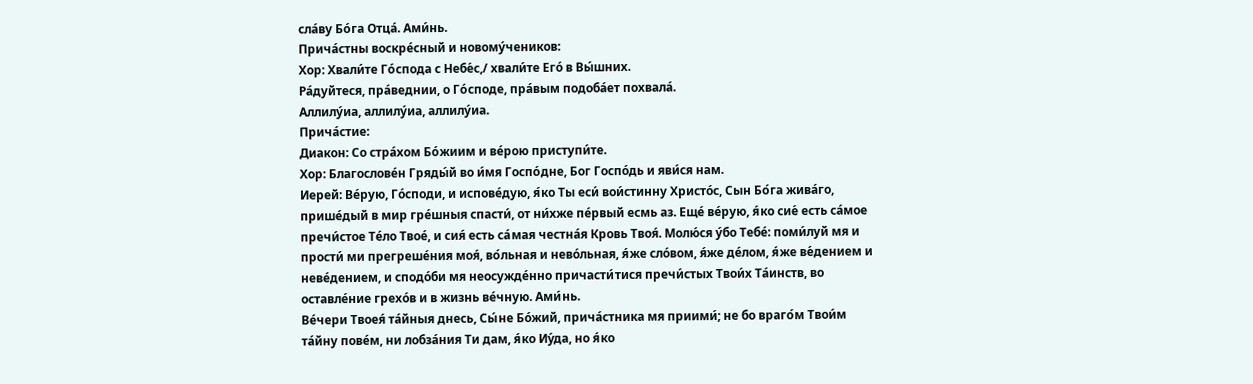сла́ву Бо́га Отца́. Ами́нь.
Прича́стны воскре́сный и новому́чеников:
Хор: Хвали́те Го́спода с Небе́с,/ хвали́те Его́ в Вы́шних.
Ра́дуйтеся, пра́веднии, о Го́споде, пра́вым подоба́ет похвала́.
Аллилу́иа, аллилу́иа, аллилу́иа.
Прича́стие:
Диакон: Со стра́хом Бо́жиим и ве́рою приступи́те.
Хор: Благослове́н Гряды́й во и́мя Госпо́дне, Бог Госпо́дь и яви́ся нам.
Иерей: Ве́рую, Го́споди, и испове́дую, я́ко Ты еси́ вои́стинну Христо́с, Сын Бо́га жива́го, прише́дый в мир гре́шныя спасти́, от ни́хже пе́рвый есмь аз. Еще́ ве́рую, я́ко сие́ есть са́мое пречи́стое Те́ло Твое́, и сия́ есть са́мая честна́я Кровь Твоя́. Молю́ся у́бо Тебе́: поми́луй мя и прости́ ми прегреше́ния моя́, во́льная и нево́льная, я́же сло́вом, я́же де́лом, я́же ве́дением и неве́дением, и сподо́би мя неосужде́нно причасти́тися пречи́стых Твои́х Та́инств, во оставле́ние грехо́в и в жизнь ве́чную. Ами́нь.
Ве́чери Твоея́ та́йныя днесь, Сы́не Бо́жий, прича́стника мя приими́; не бо враго́м Твои́м та́йну пове́м, ни лобза́ния Ти дам, я́ко Иу́да, но я́ко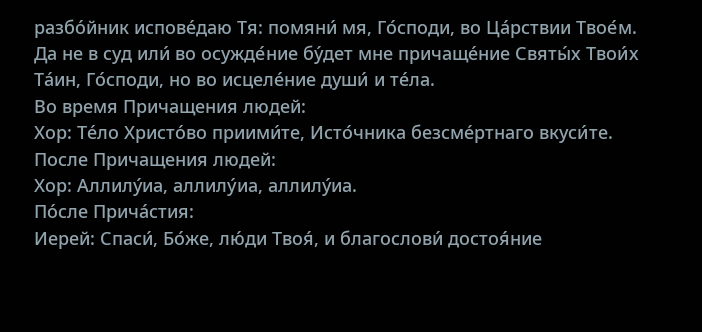разбо́йник испове́даю Тя: помяни́ мя, Го́споди, во Ца́рствии Твое́м.
Да не в суд или́ во осужде́ние бу́дет мне причаще́ние Святы́х Твои́х Та́ин, Го́споди, но во исцеле́ние души́ и те́ла.
Во время Причащения людей:
Хор: Те́ло Христо́во приими́те, Исто́чника безсме́ртнаго вкуси́те.
После Причащения людей:
Хор: Аллилу́иа, аллилу́иа, аллилу́иа.
По́сле Прича́стия:
Иерей: Спаси́, Бо́же, лю́ди Твоя́, и благослови́ достоя́ние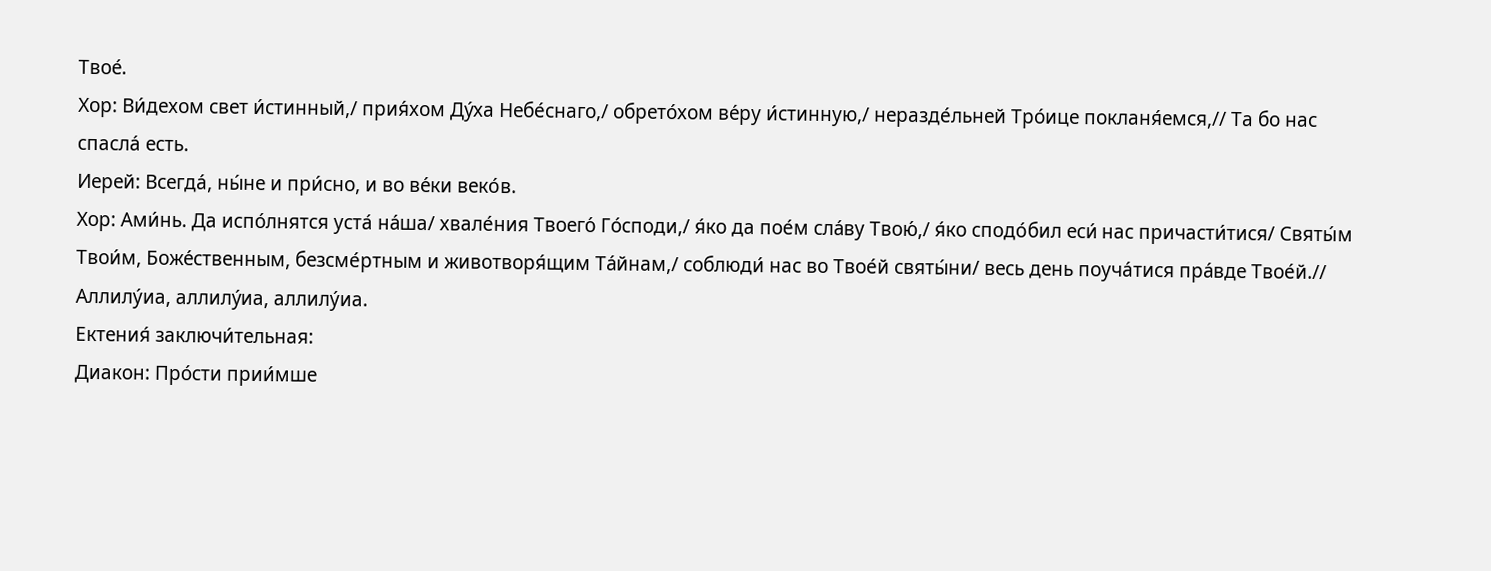Твое́.
Хор: Ви́дехом свет и́стинный,/ прия́хом Ду́ха Небе́снаго,/ обрето́хом ве́ру и́стинную,/ неразде́льней Тро́ице покланя́емся,// Та бо нас спасла́ есть.
Иерей: Всегда́, ны́не и при́сно, и во ве́ки веко́в.
Хор: Ами́нь. Да испо́лнятся уста́ на́ша/ хвале́ния Твоего́ Го́споди,/ я́ко да пое́м сла́ву Твою́,/ я́ко сподо́бил еси́ нас причасти́тися/ Святы́м Твои́м, Боже́ственным, безсме́ртным и животворя́щим Та́йнам,/ соблюди́ нас во Твое́й святы́ни/ весь день поуча́тися пра́вде Твое́й.// Аллилу́иа, аллилу́иа, аллилу́иа.
Ектения́ заключи́тельная:
Диакон: Про́сти прии́мше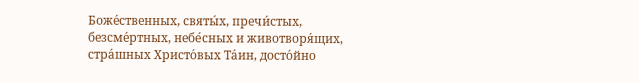Боже́ственных, святы́х, пречи́стых, безсме́ртных, небе́сных и животворя́щих, стра́шных Христо́вых Та́ин, досто́йно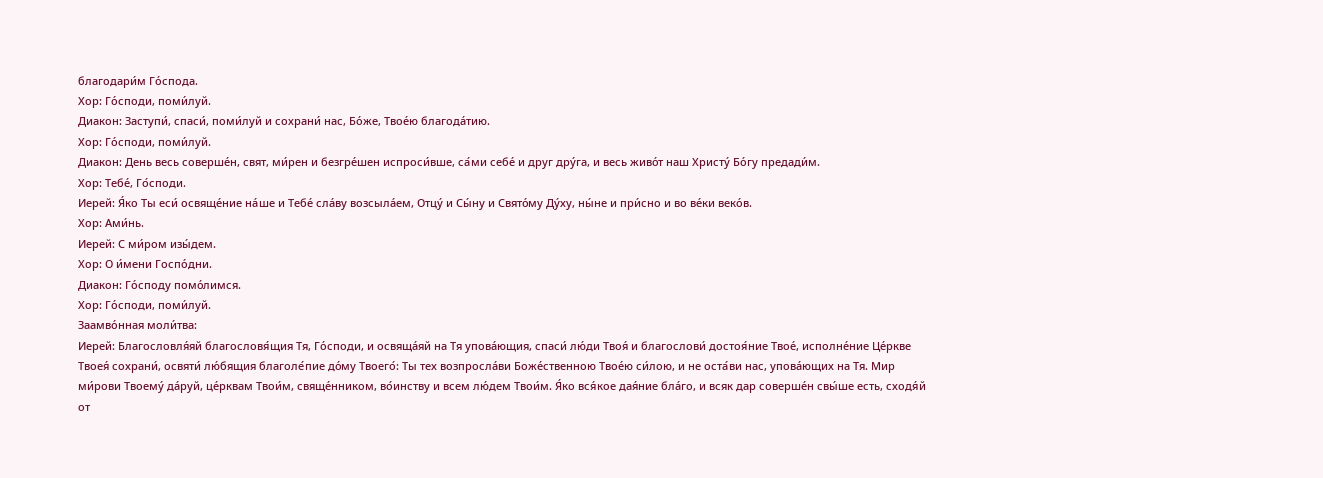благодари́м Го́спода.
Хор: Го́споди, поми́луй.
Диакон: Заступи́, спаси́, поми́луй и сохрани́ нас, Бо́же, Твое́ю благода́тию.
Хор: Го́споди, поми́луй.
Диакон: День весь соверше́н, свят, ми́рен и безгре́шен испроси́вше, са́ми себе́ и друг дру́га, и весь живо́т наш Христу́ Бо́гу предади́м.
Хор: Тебе́, Го́споди.
Иерей: Я́ко Ты еси́ освяще́ние на́ше и Тебе́ сла́ву возсыла́ем, Отцу́ и Сы́ну и Свято́му Ду́ху, ны́не и при́сно и во ве́ки веко́в.
Хор: Ами́нь.
Иерей: С ми́ром изы́дем.
Хор: О и́мени Госпо́дни.
Диакон: Го́споду помо́лимся.
Хор: Го́споди, поми́луй.
Заамво́нная моли́тва:
Иерей: Благословля́яй благословя́щия Тя, Го́споди, и освяща́яй на Тя упова́ющия, спаси́ лю́ди Твоя́ и благослови́ достоя́ние Твое́, исполне́ние Це́ркве Твоея́ сохрани́, освяти́ лю́бящия благоле́пие до́му Твоего́: Ты тех возпросла́ви Боже́ственною Твое́ю си́лою, и не оста́ви нас, упова́ющих на Тя. Мир ми́рови Твоему́ да́руй, це́рквам Твои́м, свяще́нником, во́инству и всем лю́дем Твои́м. Я́ко вся́кое дая́ние бла́го, и всяк дар соверше́н свы́ше есть, сходя́й от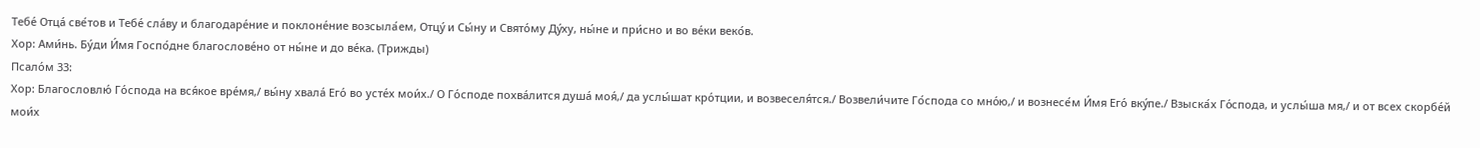Тебе́ Отца́ све́тов и Тебе́ сла́ву и благодаре́ние и поклоне́ние возсыла́ем, Отцу́ и Сы́ну и Свято́му Ду́ху, ны́не и при́сно и во ве́ки веко́в.
Хор: Ами́нь. Бу́ди И́мя Госпо́дне благослове́но от ны́не и до ве́ка. (Трижды)
Псало́м 33:
Хор: Благословлю́ Го́спода на вся́кое вре́мя,/ вы́ну хвала́ Его́ во усте́х мои́х./ О Го́споде похва́лится душа́ моя́,/ да услы́шат кро́тции, и возвеселя́тся./ Возвели́чите Го́спода со мно́ю,/ и вознесе́м И́мя Его́ вку́пе./ Взыска́х Го́спода, и услы́ша мя,/ и от всех скорбе́й мои́х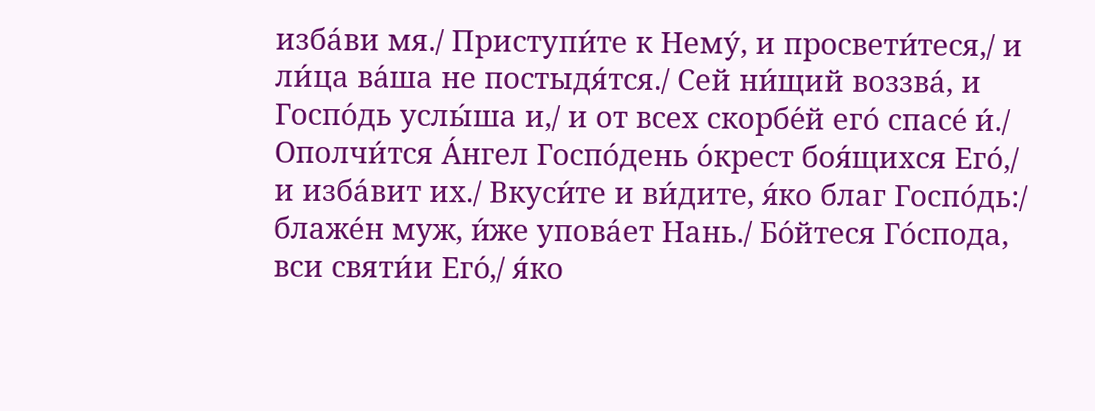изба́ви мя./ Приступи́те к Нему́, и просвети́теся,/ и ли́ца ва́ша не постыдя́тся./ Сей ни́щий воззва́, и Госпо́дь услы́ша и,/ и от всех скорбе́й его́ спасе́ и́./ Ополчи́тся А́нгел Госпо́день о́крест боя́щихся Его́,/ и изба́вит их./ Вкуси́те и ви́дите, я́ко благ Госпо́дь:/ блаже́н муж, и́же упова́ет Нань./ Бо́йтеся Го́спода, вси святи́и Его́,/ я́ко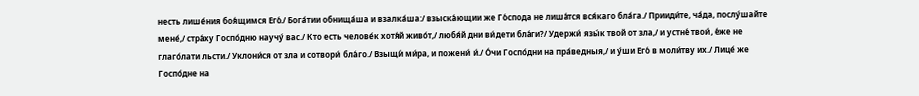несть лише́ния боя́щимся Его́./ Бога́тии обнища́ша и взалка́ша:/ взыска́ющии же Го́спода не лиша́тся вся́каго бла́га./ Прииди́те, ча́да, послу́шайте мене́,/ стра́ху Госпо́дню научу́ вас./ Кто есть челове́к хотя́й живо́т,/ любя́й дни ви́дети бла́ги?/ Удержи́ язы́к твой от зла,/ и устне́ твои́, е́же не глаго́лати льсти./ Уклони́ся от зла и сотвори́ бла́го./ Взыщи́ ми́ра, и пожени́ и́./ О́чи Госпо́дни на пра́ведныя,/ и у́ши Его́ в моли́тву их./ Лице́ же Госпо́дне на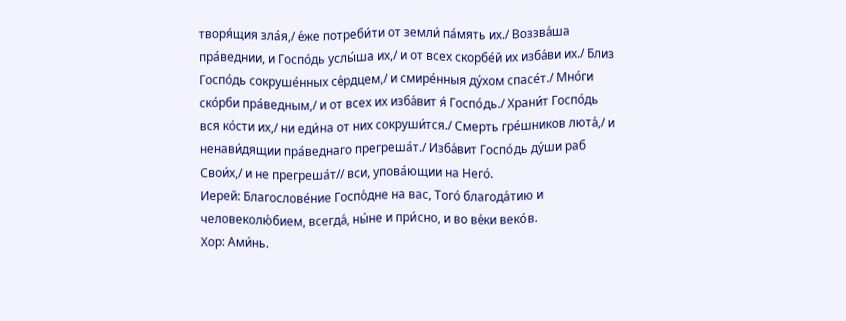творя́щия зла́я,/ е́же потреби́ти от земли́ па́мять их./ Воззва́ша пра́веднии, и Госпо́дь услы́ша их,/ и от всех скорбе́й их изба́ви их./ Близ Госпо́дь сокруше́нных се́рдцем,/ и смире́нныя ду́хом спасе́т./ Мно́ги ско́рби пра́ведным,/ и от всех их изба́вит я́ Госпо́дь./ Храни́т Госпо́дь вся ко́сти их,/ ни еди́на от них сокруши́тся./ Смерть гре́шников люта́,/ и ненави́дящии пра́веднаго прегреша́т./ Изба́вит Госпо́дь ду́ши раб Свои́х,/ и не прегреша́т// вси, упова́ющии на Него́.
Иерей: Благослове́ние Госпо́дне на вас, Того́ благода́тию и человеколю́бием, всегда́, ны́не и при́сно, и во ве́ки веко́в.
Хор: Ами́нь.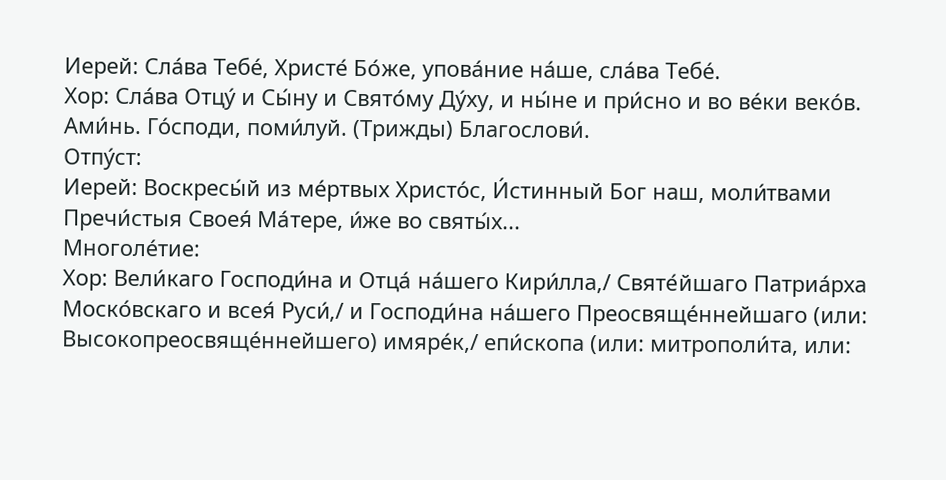Иерей: Сла́ва Тебе́, Христе́ Бо́же, упова́ние на́ше, сла́ва Тебе́.
Хор: Сла́ва Отцу́ и Сы́ну и Свято́му Ду́ху, и ны́не и при́сно и во ве́ки веко́в. Ами́нь. Го́споди, поми́луй. (Трижды) Благослови́.
Отпу́ст:
Иерей: Воскресы́й из ме́ртвых Христо́с, И́стинный Бог наш, моли́твами Пречи́стыя Своея́ Ма́тере, и́же во святы́х...
Многоле́тие:
Хор: Вели́каго Господи́на и Отца́ на́шего Кири́лла,/ Святе́йшаго Патриа́рха Моско́вскаго и всея́ Руси́,/ и Господи́на на́шего Преосвяще́ннейшаго (или: Высокопреосвяще́ннейшего) имяре́к,/ епи́скопа (или: митрополи́та, или: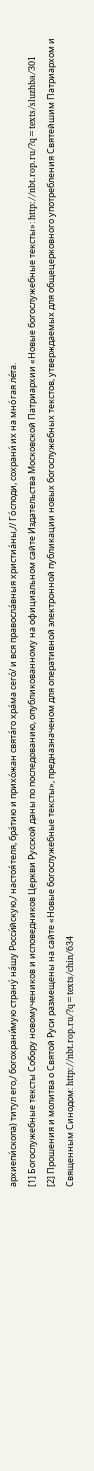архиепи́скопа) титул его,/ богохрани́мую страну́ на́шу Росси́йскую,/ настоя́теля, бра́тию и прихо́жан свята́го хра́ма сего́/ и вся правосла́вныя христиа́ны,// Го́споди, сохрани́ их на мно́гая ле́та.
[1] Богослужебные тексты Собору новомучеников и исповедников Церкви Русской даны по последованию, опубликованному на официальном сайте Издательства Московской Патриархии «Новые богослужебные тексты»: http://nbt.rop.ru/?q=texts/sluzhba/301
[2] Прошения и молитва о Святой Руси размещены на сайте «Новые богослужебные тексты», предназначеном для оперативной электронной публикации новых богослужебных текстов, утверждаемых для общецерковного употребления Святейшим Патриархом и Священным Синодом: http://nbt.rop.ru/?q=texts/chin/634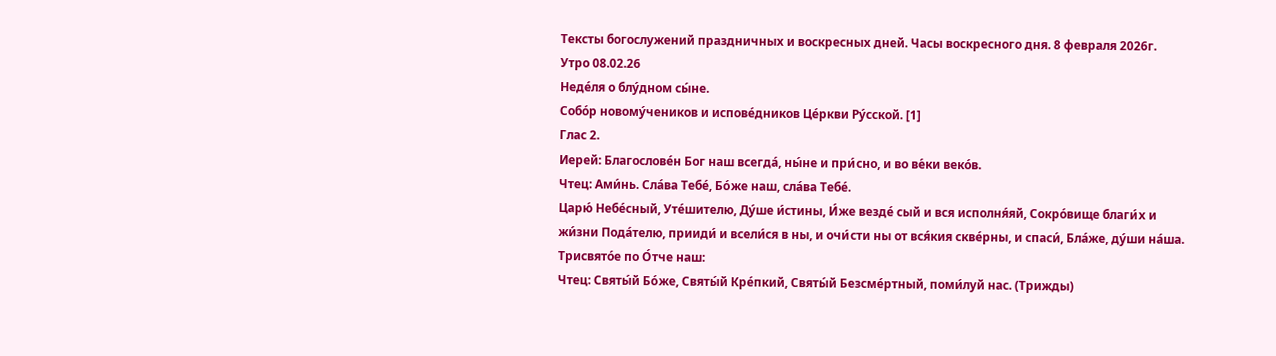Тексты богослужений праздничных и воскресных дней. Часы воскресного дня. 8 февраля 2026г.
Утро 08.02.26
Неде́ля о блу́дном сы́не.
Собо́р новому́чеников и испове́дников Це́ркви Ру́сской. [1]
Глас 2.
Иерей: Благослове́н Бог наш всегда́, ны́не и при́сно, и во ве́ки веко́в.
Чтец: Ами́нь. Сла́ва Тебе́, Бо́же наш, сла́ва Тебе́.
Царю́ Небе́сный, Уте́шителю, Ду́ше и́стины, И́же везде́ сый и вся исполня́яй, Сокро́вище благи́х и жи́зни Пода́телю, прииди́ и всели́ся в ны, и очи́сти ны от вся́кия скве́рны, и спаси́, Бла́же, ду́ши на́ша.
Трисвято́е по О́тче наш:
Чтец: Святы́й Бо́же, Святы́й Кре́пкий, Святы́й Безсме́ртный, поми́луй нас. (Трижды)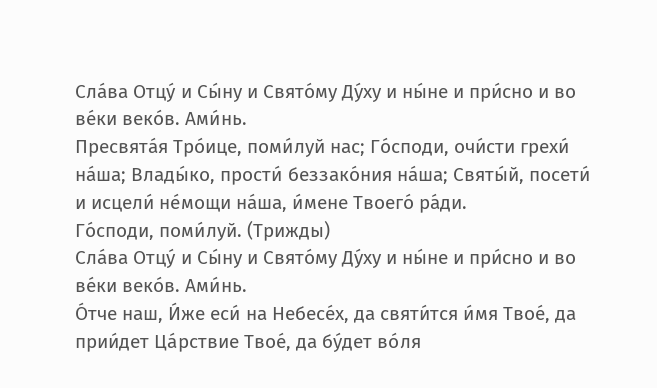Сла́ва Отцу́ и Сы́ну и Свято́му Ду́ху и ны́не и при́сно и во ве́ки веко́в. Ами́нь.
Пресвята́я Тро́ице, поми́луй нас; Го́споди, очи́сти грехи́ на́ша; Влады́ко, прости́ беззако́ния на́ша; Святы́й, посети́ и исцели́ не́мощи на́ша, и́мене Твоего́ ра́ди.
Го́споди, поми́луй. (Трижды)
Сла́ва Отцу́ и Сы́ну и Свято́му Ду́ху и ны́не и при́сно и во ве́ки веко́в. Ами́нь.
О́тче наш, И́же еси́ на Небесе́х, да святи́тся и́мя Твое́, да прии́дет Ца́рствие Твое́, да бу́дет во́ля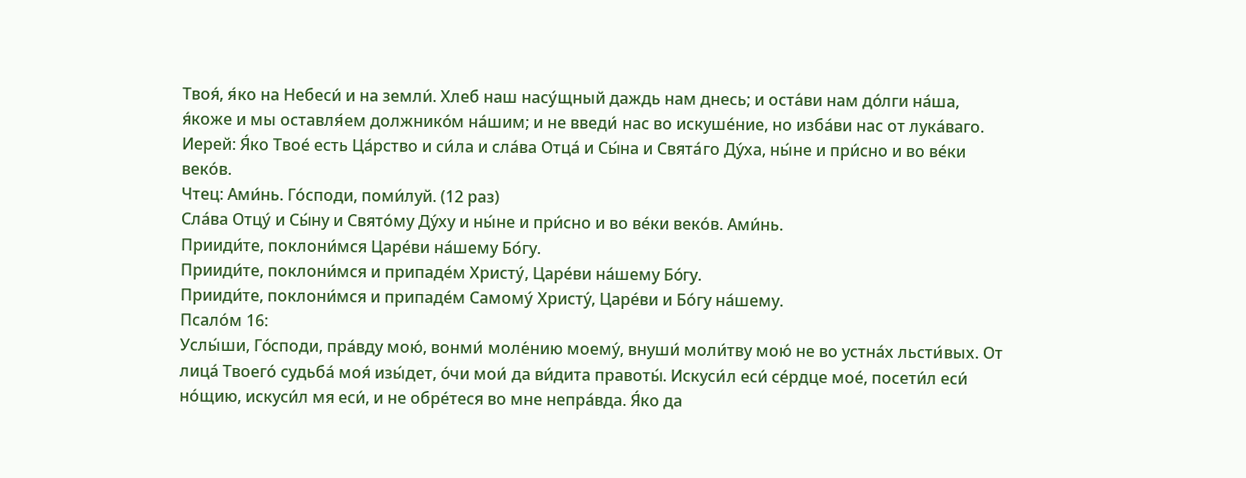Твоя́, я́ко на Небеси́ и на земли́. Хлеб наш насу́щный даждь нам днесь; и оста́ви нам до́лги на́ша, я́коже и мы оставля́ем должнико́м на́шим; и не введи́ нас во искуше́ние, но изба́ви нас от лука́ваго.
Иерей: Я́ко Твое́ есть Ца́рство и си́ла и сла́ва Отца́ и Сы́на и Свята́го Ду́ха, ны́не и при́сно и во ве́ки веко́в.
Чтец: Ами́нь. Го́споди, поми́луй. (12 раз)
Сла́ва Отцу́ и Сы́ну и Свято́му Ду́ху и ны́не и при́сно и во ве́ки веко́в. Ами́нь.
Прииди́те, поклони́мся Царе́ви на́шему Бо́гу.
Прииди́те, поклони́мся и припаде́м Христу́, Царе́ви на́шему Бо́гу.
Прииди́те, поклони́мся и припаде́м Самому́ Христу́, Царе́ви и Бо́гу на́шему.
Псало́м 16:
Услы́ши, Го́споди, пра́вду мою́, вонми́ моле́нию моему́, внуши́ моли́тву мою́ не во устна́х льсти́вых. От лица́ Твоего́ судьба́ моя́ изы́дет, о́чи мои́ да ви́дита правоты́. Искуси́л еси́ се́рдце мое́, посети́л еси́ но́щию, искуси́л мя еси́, и не обре́теся во мне непра́вда. Я́ко да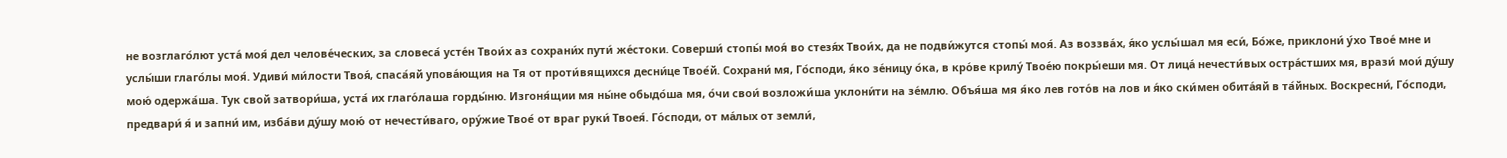не возглаго́лют уста́ моя́ дел челове́ческих, за словеса́ усте́н Твои́х аз сохрани́х пути́ же́стоки. Соверши́ стопы́ моя́ во стезя́х Твои́х, да не подви́жутся стопы́ моя́. Аз воззва́х, я́ко услы́шал мя еси́, Бо́же, приклони́ у́хо Твое́ мне и услы́ши глаго́лы моя́. Удиви́ ми́лости Твоя́, спаса́яй упова́ющия на Тя от проти́вящихся десни́це Твое́й. Сохрани́ мя, Го́споди, я́ко зе́ницу о́ка, в кро́ве крилу́ Твое́ю покры́еши мя. От лица́ нечести́вых остра́стших мя, врази́ мои́ ду́шу мою́ одержа́ша. Тук свой затвори́ша, уста́ их глаго́лаша горды́ню. Изгоня́щии мя ны́не обыдо́ша мя, о́чи свои́ возложи́ша уклони́ти на зе́млю. Объя́ша мя я́ко лев гото́в на лов и я́ко ски́мен обита́яй в та́йных. Воскресни́, Го́споди, предвари́ я́ и запни́ им, изба́ви ду́шу мою́ от нечести́ваго, ору́жие Твое́ от враг руки́ Твоея́. Го́споди, от ма́лых от земли́,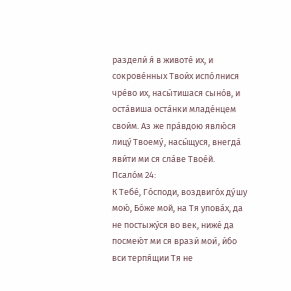раздели́ я́ в животе́ их, и сокрове́нных Твои́х испо́лнися чре́во их, насы́тишася сыно́в, и оста́виша оста́нки младе́нцем свои́м. Аз же пра́вдою явлю́ся лицу́ Твоему́, насы́щуся, внегда́ яви́ти ми ся сла́ве Твое́й.
Псало́м 24:
К Тебе́, Го́споди, воздвиго́х ду́шу мою́, Бо́же мой, на Тя упова́х, да не постыжу́ся во век, ниже́ да посмею́т ми ся врази́ мои́, и́бо вси терпя́щии Тя не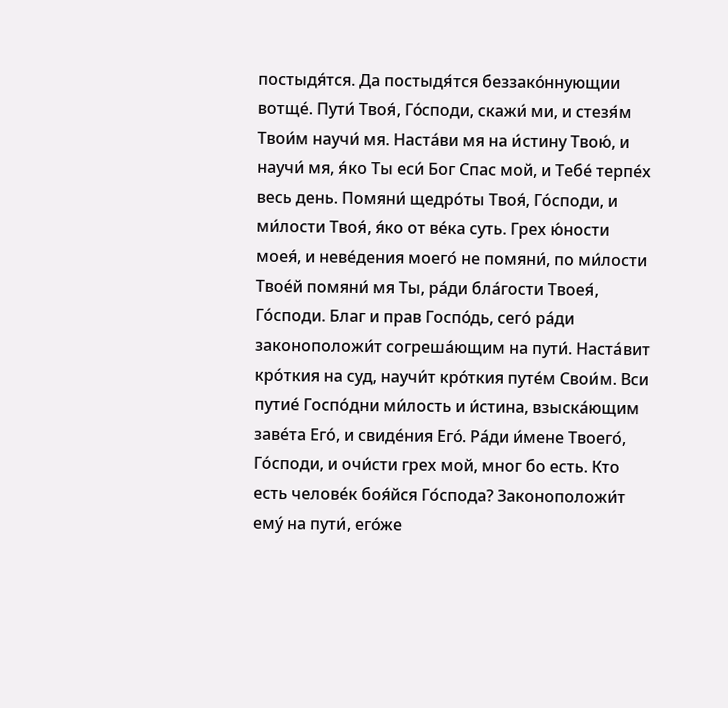постыдя́тся. Да постыдя́тся беззако́ннующии вотще́. Пути́ Твоя́, Го́споди, скажи́ ми, и стезя́м Твои́м научи́ мя. Наста́ви мя на и́стину Твою́, и научи́ мя, я́ко Ты еси́ Бог Спас мой, и Тебе́ терпе́х весь день. Помяни́ щедро́ты Твоя́, Го́споди, и ми́лости Твоя́, я́ко от ве́ка суть. Грех ю́ности моея́, и неве́дения моего́ не помяни́, по ми́лости Твое́й помяни́ мя Ты, ра́ди бла́гости Твоея́, Го́споди. Благ и прав Госпо́дь, сего́ ра́ди законоположи́т согреша́ющим на пути́. Наста́вит кро́ткия на суд, научи́т кро́ткия путе́м Свои́м. Вси путие́ Госпо́дни ми́лость и и́стина, взыска́ющим заве́та Его́, и свиде́ния Его́. Ра́ди и́мене Твоего́, Го́споди, и очи́сти грех мой, мног бо есть. Кто есть челове́к боя́йся Го́спода? Законоположи́т ему́ на пути́, его́же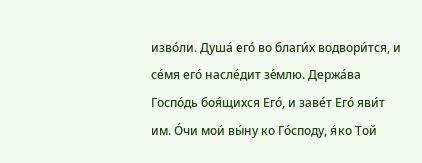изво́ли. Душа́ его́ во благи́х водвори́тся, и се́мя его́ насле́дит зе́млю. Держа́ва Госпо́дь боя́щихся Его́, и заве́т Его́ яви́т им. О́чи мои́ вы́ну ко Го́споду, я́ко Той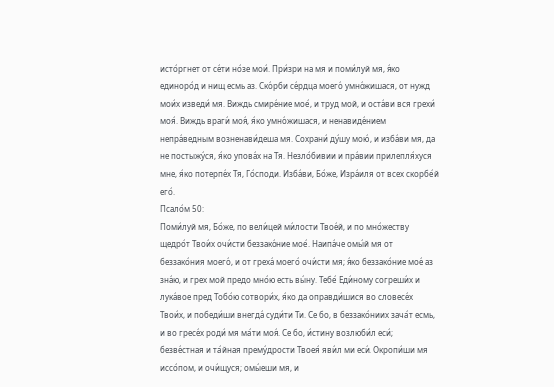исто́ргнет от се́ти но́зе мои́. При́зри на мя и поми́луй мя, я́ко единоро́д и нищ есмь аз. Ско́рби се́рдца моего́ умно́жишася, от нужд мои́х изведи́ мя. Виждь смире́ние мое́, и труд мой, и оста́ви вся грехи́ моя́. Виждь враги́ моя́, я́ко умно́жишася, и ненавиде́нием непра́ведным возненави́деша мя. Сохрани́ ду́шу мою́, и изба́ви мя, да не постыжу́ся, я́ко упова́х на Тя. Незло́бивии и пра́вии прилепля́хуся мне, я́ко потерпе́х Тя, Го́споди. Изба́ви, Бо́же, Изра́иля от всех скорбе́й его́.
Псало́м 50:
Поми́луй мя, Бо́же, по вели́цей ми́лости Твое́й, и по мно́жеству щедро́т Твои́х очи́сти беззако́ние мое́. Наипа́че омы́й мя от беззако́ния моего́, и от греха́ моего́ очи́сти мя; я́ко беззако́ние мое́ аз зна́ю, и грех мой предо мно́ю есть вы́ну. Тебе́ Еди́ному согреши́х и лука́вое пред Тобо́ю сотвори́х, я́ко да оправди́шися во словесе́х Твои́х, и победи́ши внегда́ суди́ти Ти. Се бо, в беззако́ниих зача́т есмь, и во гресе́х роди́ мя ма́ти моя́. Се бо, и́стину возлюби́л еси́; безве́стная и та́йная прему́дрости Твоея́ яви́л ми еси́. Окропи́ши мя иссо́пом, и очи́щуся; омы́еши мя, и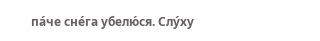па́че сне́га убелю́ся. Слу́ху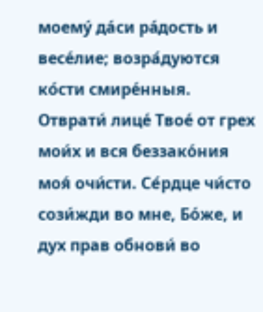моему́ да́си ра́дость и весе́лие; возра́дуются ко́сти смире́нныя. Отврати́ лице́ Твое́ от грех мои́х и вся беззако́ния моя́ очи́сти. Се́рдце чи́сто сози́жди во мне, Бо́же, и дух прав обнови́ во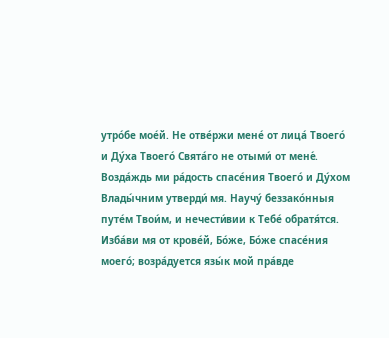утро́бе мое́й. Не отве́ржи мене́ от лица́ Твоего́ и Ду́ха Твоего́ Свята́го не отыми́ от мене́. Возда́ждь ми ра́дость спасе́ния Твоего́ и Ду́хом Влады́чним утверди́ мя. Научу́ беззако́нныя путе́м Твои́м, и нечести́вии к Тебе́ обратя́тся. Изба́ви мя от крове́й, Бо́же, Бо́же спасе́ния моего́; возра́дуется язы́к мой пра́вде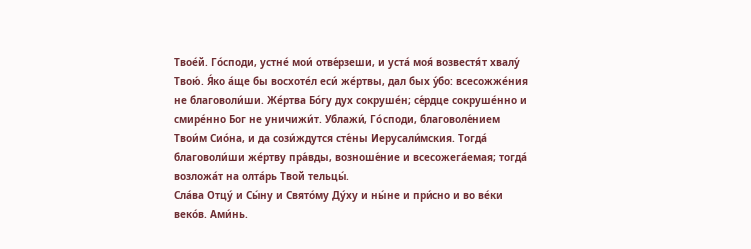Твое́й. Го́споди, устне́ мои́ отве́рзеши, и уста́ моя́ возвестя́т хвалу́ Твою́. Я́ко а́ще бы восхоте́л еси́ же́ртвы, дал бых у́бо: всесожже́ния не благоволи́ши. Же́ртва Бо́гу дух сокруше́н; се́рдце сокруше́нно и смире́нно Бог не уничижи́т. Ублажи́, Го́споди, благоволе́нием Твои́м Сио́на, и да сози́ждутся сте́ны Иерусали́мския. Тогда́ благоволи́ши же́ртву пра́вды, возноше́ние и всесожега́емая; тогда́ возложа́т на олта́рь Твой тельцы́.
Сла́ва Отцу́ и Сы́ну и Свято́му Ду́ху и ны́не и при́сно и во ве́ки веко́в. Ами́нь.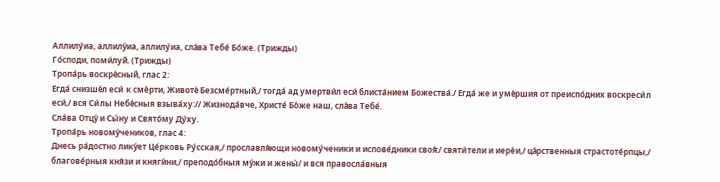Аллилу́иа, аллилу́иа, аллилу́иа, сла́ва Тебе́ Бо́же. (Трижды)
Го́споди, поми́луй. (Трижды)
Тропа́рь воскре́сный, глас 2:
Егда́ снизше́л еси́ к сме́рти, Животе́ Безсме́ртный,/ тогда́ ад умертви́л еси́ блиста́нием Божества́./ Егда́ же и уме́ршия от преиспо́дних воскреси́л еси́,/ вся Си́лы Небе́сныя взыва́ху:// Жизнода́вче, Христе́ Бо́же наш, сла́ва Тебе́.
Сла́ва Отцу́ и Сы́ну и Свято́му Ду́ху.
Тропа́рь новому́чеников, глас 4:
Днесь ра́достно лику́ет Це́рковь Ру́сская,/ прославля́ющи новому́ченики и испове́дники своя́:/ святи́тели и иере́и,/ ца́рственныя страстоте́рпцы,/ благове́рныя кня́зи и княги́ни,/ преподо́бныя му́жи и жены́/ и вся правосла́вныя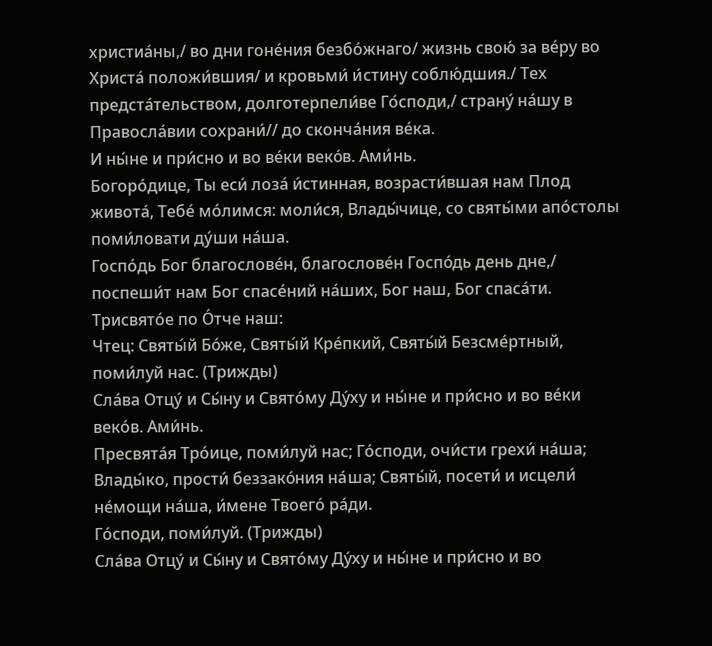христиа́ны,/ во дни гоне́ния безбо́жнаго/ жизнь свою́ за ве́ру во Христа́ положи́вшия/ и кровьми́ и́стину соблю́дшия./ Тех предста́тельством, долготерпели́ве Го́споди,/ страну́ на́шу в Правосла́вии сохрани́// до сконча́ния ве́ка.
И ны́не и при́сно и во ве́ки веко́в. Ами́нь.
Богоро́дице, Ты еси́ лоза́ и́стинная, возрасти́вшая нам Плод живота́, Тебе́ мо́лимся: моли́ся, Влады́чице, со святы́ми апо́столы поми́ловати ду́ши на́ша.
Госпо́дь Бог благослове́н, благослове́н Госпо́дь день дне,/ поспеши́т нам Бог спасе́ний на́ших, Бог наш, Бог спаса́ти.
Трисвято́е по О́тче наш:
Чтец: Святы́й Бо́же, Святы́й Кре́пкий, Святы́й Безсме́ртный, поми́луй нас. (Трижды)
Сла́ва Отцу́ и Сы́ну и Свято́му Ду́ху и ны́не и при́сно и во ве́ки веко́в. Ами́нь.
Пресвята́я Тро́ице, поми́луй нас; Го́споди, очи́сти грехи́ на́ша; Влады́ко, прости́ беззако́ния на́ша; Святы́й, посети́ и исцели́ не́мощи на́ша, и́мене Твоего́ ра́ди.
Го́споди, поми́луй. (Трижды)
Сла́ва Отцу́ и Сы́ну и Свято́му Ду́ху и ны́не и при́сно и во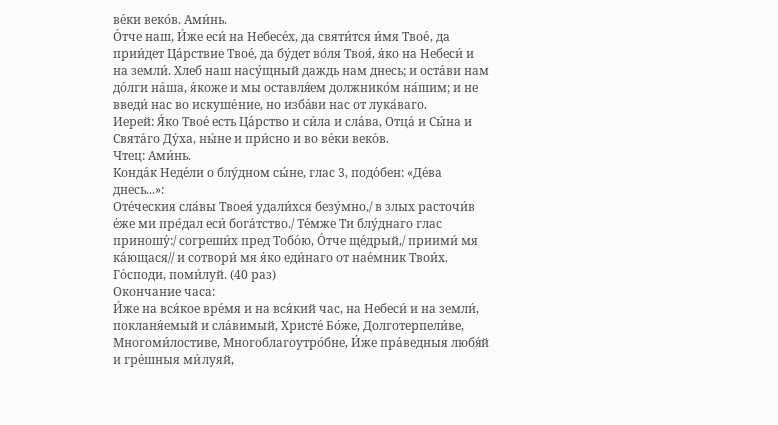ве́ки веко́в. Ами́нь.
О́тче наш, И́же еси́ на Небесе́х, да святи́тся и́мя Твое́, да прии́дет Ца́рствие Твое́, да бу́дет во́ля Твоя́, я́ко на Небеси́ и на земли́. Хлеб наш насу́щный даждь нам днесь; и оста́ви нам до́лги на́ша, я́коже и мы оставля́ем должнико́м на́шим; и не введи́ нас во искуше́ние, но изба́ви нас от лука́ваго.
Иерей: Я́ко Твое́ есть Ца́рство и си́ла и сла́ва, Отца́ и Сы́на и Свята́го Ду́ха, ны́не и при́сно и во ве́ки веко́в.
Чтец: Ами́нь.
Конда́к Неде́ли о блу́дном сы́не, глас 3, подо́бен: «Де́ва днесь...»:
Оте́ческия сла́вы Твоея́ удали́хся безу́мно,/ в злых расточи́в е́же ми пре́дал еси́ бога́тство./ Те́мже Ти блу́днаго глас приношу́:/ согреши́х пред Тобо́ю, О́тче ще́дрый,/ приими́ мя ка́ющася// и сотвори́ мя я́ко еди́наго от нае́мник Твои́х.
Го́споди, поми́луй. (40 раз)
Окончание часа:
И́же на вся́кое вре́мя и на вся́кий час, на Небеси́ и на земли́, покланя́емый и сла́вимый, Христе́ Бо́же, Долготерпели́ве, Многоми́лостиве, Многоблагоутро́бне, И́же пра́ведныя любя́й и гре́шныя ми́луяй,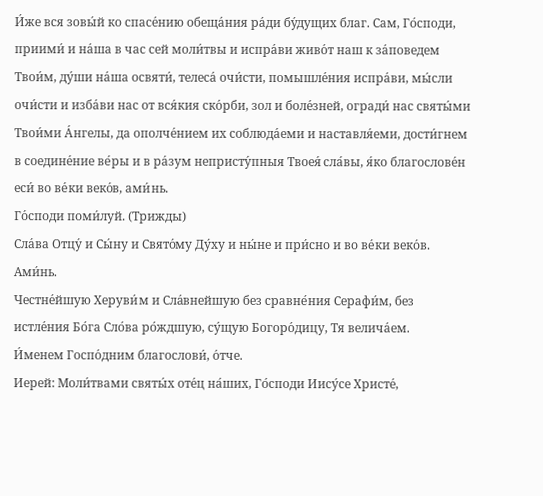И́же вся зовы́й ко спасе́нию обеща́ния ра́ди бу́дущих благ. Сам, Го́споди, приими́ и на́ша в час сей моли́твы и испра́ви живо́т наш к за́поведем Твои́м, ду́ши на́ша освяти́, телеса́ очи́сти, помышле́ния испра́ви, мы́сли очи́сти и изба́ви нас от вся́кия ско́рби, зол и боле́зней, огради́ нас святы́ми Твои́ми А́нгелы, да ополче́нием их соблюда́еми и наставля́еми, дости́гнем в соедине́ние ве́ры и в ра́зум непристу́пныя Твоея́ сла́вы, я́ко благослове́н еси́ во ве́ки веко́в, ами́нь.
Го́споди поми́луй. (Трижды)
Сла́ва Отцу́ и Сы́ну и Свято́му Ду́ху и ны́не и при́сно и во ве́ки веко́в. Ами́нь.
Честне́йшую Херуви́м и Сла́внейшую без сравне́ния Серафи́м, без истле́ния Бо́га Сло́ва ро́ждшую, су́щую Богоро́дицу, Тя велича́ем.
И́менем Госпо́дним благослови́, о́тче.
Иерей: Моли́твами святы́х оте́ц на́ших, Го́споди Иису́се Христе́,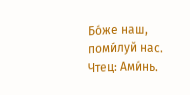Бо́же наш, поми́луй нас.
Чтец: Ами́нь.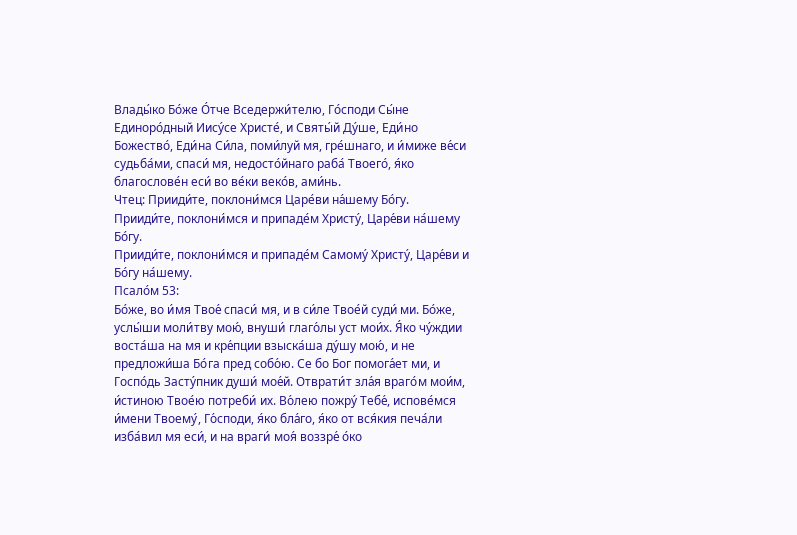Влады́ко Бо́же О́тче Вседержи́телю, Го́споди Сы́не Единоро́дный Иису́се Христе́, и Святы́й Ду́ше, Еди́но Божество́, Еди́на Си́ла, поми́луй мя, гре́шнаго, и и́миже ве́си судьба́ми, спаси́ мя, недосто́йнаго раба́ Твоего́, я́ко благослове́н еси́ во ве́ки веко́в, ами́нь.
Чтец: Прииди́те, поклони́мся Царе́ви на́шему Бо́гу.
Прииди́те, поклони́мся и припаде́м Христу́, Царе́ви на́шему Бо́гу.
Прииди́те, поклони́мся и припаде́м Самому́ Христу́, Царе́ви и Бо́гу на́шему.
Псало́м 53:
Бо́же, во и́мя Твое́ спаси́ мя, и в си́ле Твое́й суди́ ми. Бо́же, услы́ши моли́тву мою́, внуши́ глаго́лы уст мои́х. Я́ко чу́ждии воста́ша на мя и кре́пции взыска́ша ду́шу мою́, и не предложи́ша Бо́га пред собо́ю. Се бо Бог помога́ет ми, и Госпо́дь Засту́пник души́ мое́й. Отврати́т зла́я враго́м мои́м, и́стиною Твое́ю потреби́ их. Во́лею пожру́ Тебе́, испове́мся и́мени Твоему́, Го́споди, я́ко бла́го, я́ко от вся́кия печа́ли изба́вил мя еси́, и на враги́ моя́ воззре́ о́ко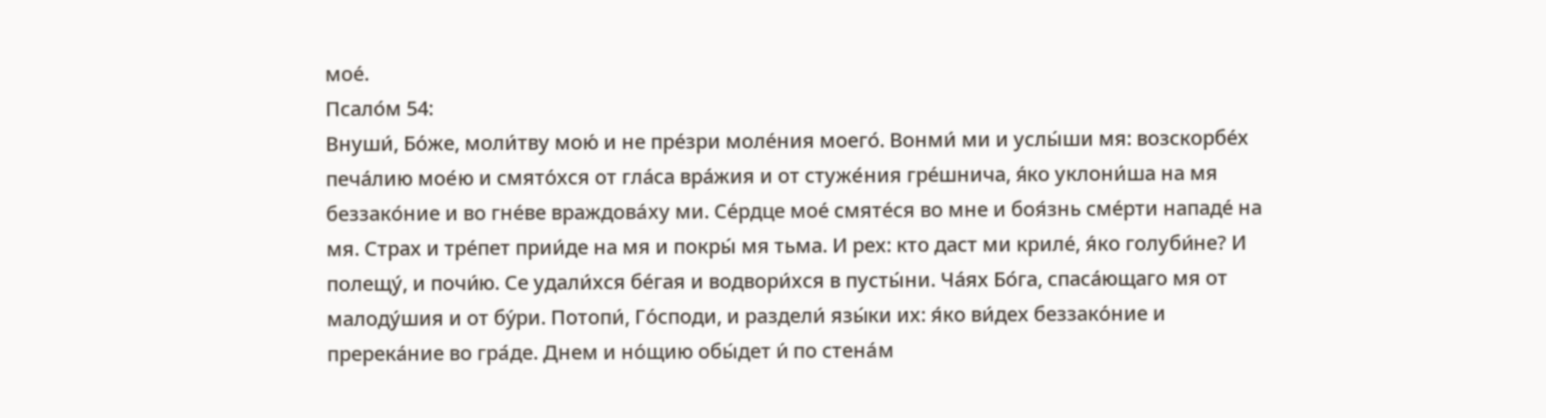мое́.
Псало́м 54:
Внуши́, Бо́же, моли́тву мою́ и не пре́зри моле́ния моего́. Вонми́ ми и услы́ши мя: возскорбе́х печа́лию мое́ю и смято́хся от гла́са вра́жия и от стуже́ния гре́шнича, я́ко уклони́ша на мя беззако́ние и во гне́ве враждова́ху ми. Се́рдце мое́ смяте́ся во мне и боя́знь сме́рти нападе́ на мя. Страх и тре́пет прии́де на мя и покры́ мя тьма. И рех: кто даст ми криле́, я́ко голуби́не? И полещу́, и почи́ю. Се удали́хся бе́гая и водвори́хся в пусты́ни. Ча́ях Бо́га, спаса́ющаго мя от малоду́шия и от бу́ри. Потопи́, Го́споди, и раздели́ язы́ки их: я́ко ви́дех беззако́ние и пререка́ние во гра́де. Днем и но́щию обы́дет и́ по стена́м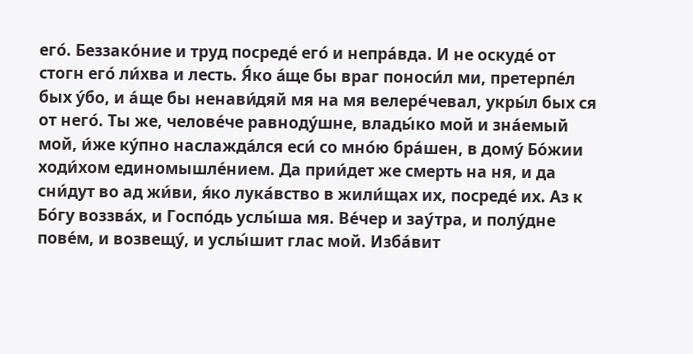его́. Беззако́ние и труд посреде́ его́ и непра́вда. И не оскуде́ от стогн его́ ли́хва и лесть. Я́ко а́ще бы враг поноси́л ми, претерпе́л бых у́бо, и а́ще бы ненави́дяй мя на мя велере́чевал, укры́л бых ся от него́. Ты же, челове́че равноду́шне, влады́ко мой и зна́емый мой, и́же ку́пно наслажда́лся еси́ со мно́ю бра́шен, в дому́ Бо́жии ходи́хом единомышле́нием. Да прии́дет же смерть на ня, и да сни́дут во ад жи́ви, я́ко лука́вство в жили́щах их, посреде́ их. Аз к Бо́гу воззва́х, и Госпо́дь услы́ша мя. Ве́чер и зау́тра, и полу́дне пове́м, и возвещу́, и услы́шит глас мой. Изба́вит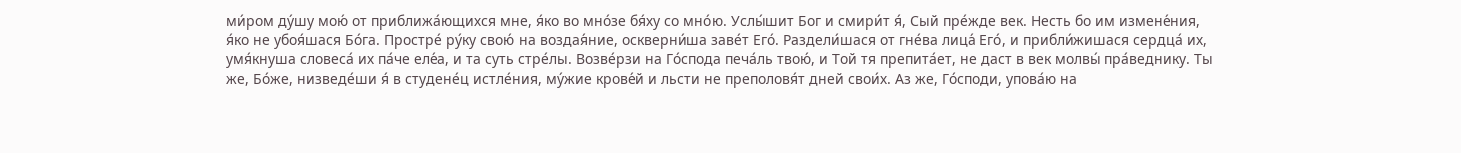ми́ром ду́шу мою́ от приближа́ющихся мне, я́ко во мно́зе бя́ху со мно́ю. Услы́шит Бог и смири́т я́, Сый пре́жде век. Несть бо им измене́ния, я́ко не убоя́шася Бо́га. Простре́ ру́ку свою́ на воздая́ние, оскверни́ша заве́т Его́. Раздели́шася от гне́ва лица́ Его́, и прибли́жишася сердца́ их, умя́кнуша словеса́ их па́че еле́а, и та суть стре́лы. Возве́рзи на Го́спода печа́ль твою́, и Той тя препита́ет, не даст в век молвы́ пра́веднику. Ты же, Бо́же, низведе́ши я́ в студене́ц истле́ния, му́жие крове́й и льсти не преполовя́т дней свои́х. Аз же, Го́споди, упова́ю на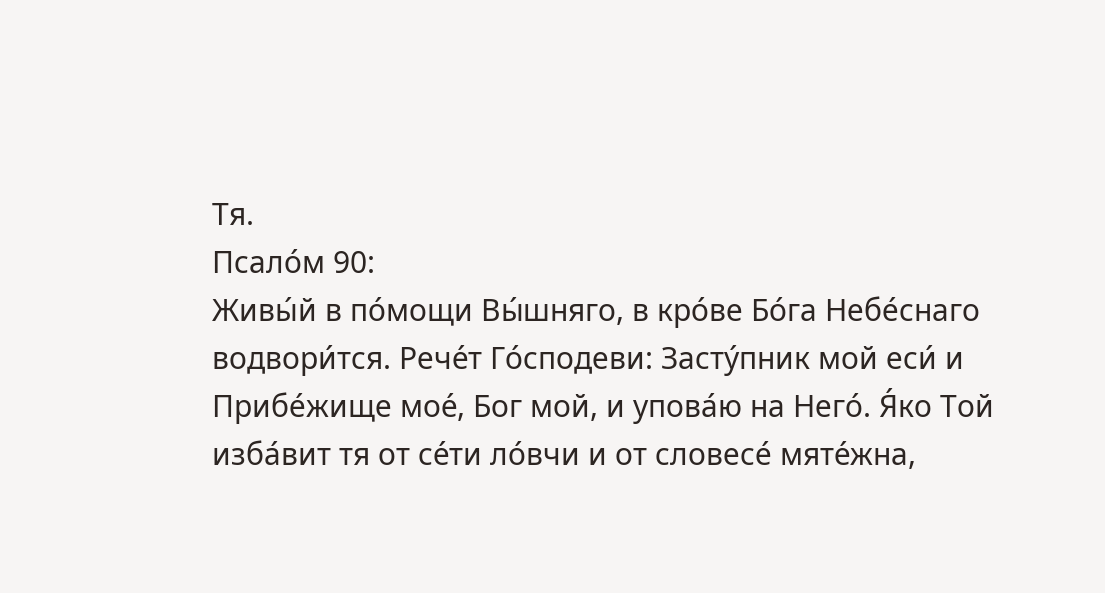Тя.
Псало́м 90:
Живы́й в по́мощи Вы́шняго, в кро́ве Бо́га Небе́снаго водвори́тся. Рече́т Го́сподеви: Засту́пник мой еси́ и Прибе́жище мое́, Бог мой, и упова́ю на Него́. Я́ко Той изба́вит тя от се́ти ло́вчи и от словесе́ мяте́жна,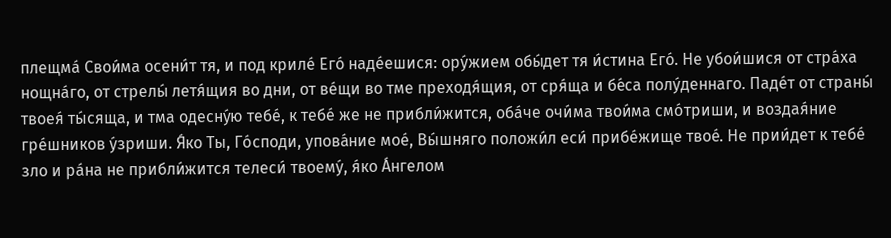плещма́ Свои́ма осени́т тя, и под криле́ Его́ наде́ешися: ору́жием обы́дет тя и́стина Его́. Не убои́шися от стра́ха нощна́го, от стрелы́ летя́щия во дни, от ве́щи во тме преходя́щия, от сря́ща и бе́са полу́деннаго. Паде́т от страны́ твоея́ ты́сяща, и тма одесну́ю тебе́, к тебе́ же не прибли́жится, оба́че очи́ма твои́ма смо́триши, и воздая́ние гре́шников у́зриши. Я́ко Ты, Го́споди, упова́ние мое́, Вы́шняго положи́л еси́ прибе́жище твое́. Не прии́дет к тебе́ зло и ра́на не прибли́жится телеси́ твоему́, я́ко А́нгелом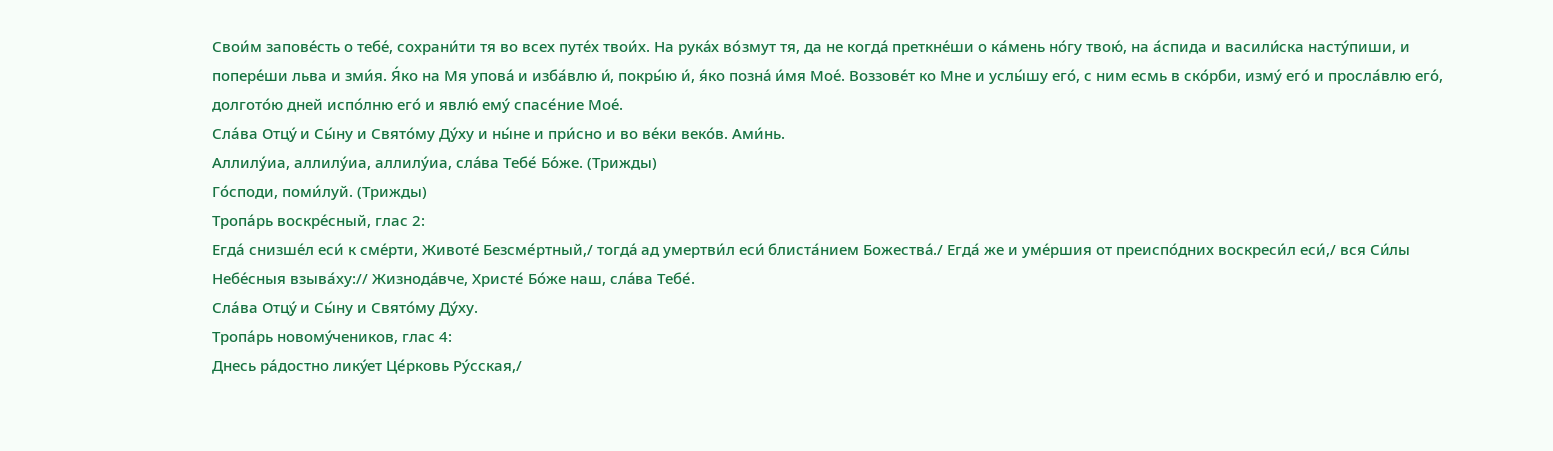Свои́м запове́сть о тебе́, сохрани́ти тя во всех путе́х твои́х. На рука́х во́змут тя, да не когда́ преткне́ши о ка́мень но́гу твою́, на а́спида и васили́ска насту́пиши, и попере́ши льва и зми́я. Я́ко на Мя упова́ и изба́влю и́, покры́ю и́, я́ко позна́ и́мя Мое́. Воззове́т ко Мне и услы́шу его́, с ним есмь в ско́рби, изму́ его́ и просла́влю его́, долгото́ю дней испо́лню его́ и явлю́ ему́ спасе́ние Мое́.
Сла́ва Отцу́ и Сы́ну и Свято́му Ду́ху и ны́не и при́сно и во ве́ки веко́в. Ами́нь.
Аллилу́иа, аллилу́иа, аллилу́иа, сла́ва Тебе́ Бо́же. (Трижды)
Го́споди, поми́луй. (Трижды)
Тропа́рь воскре́сный, глас 2:
Егда́ снизше́л еси́ к сме́рти, Животе́ Безсме́ртный,/ тогда́ ад умертви́л еси́ блиста́нием Божества́./ Егда́ же и уме́ршия от преиспо́дних воскреси́л еси́,/ вся Си́лы Небе́сныя взыва́ху:// Жизнода́вче, Христе́ Бо́же наш, сла́ва Тебе́.
Сла́ва Отцу́ и Сы́ну и Свято́му Ду́ху.
Тропа́рь новому́чеников, глас 4:
Днесь ра́достно лику́ет Це́рковь Ру́сская,/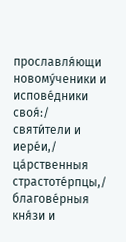прославля́ющи новому́ченики и испове́дники своя́:/ святи́тели и иере́и,/ ца́рственныя страстоте́рпцы,/ благове́рныя кня́зи и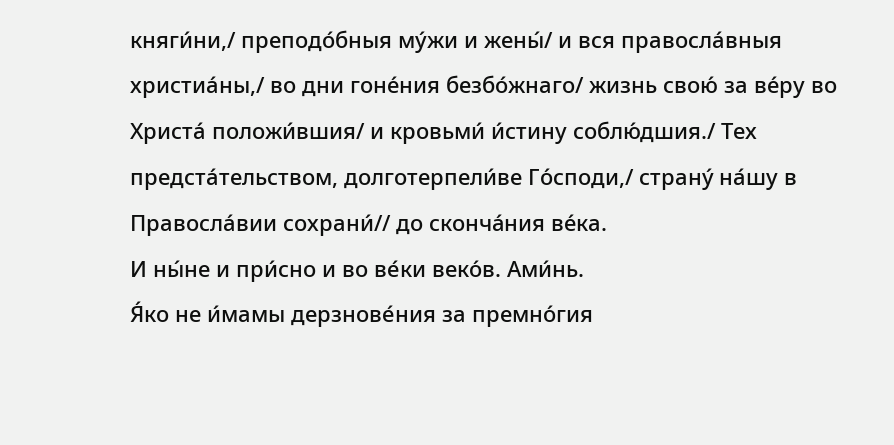княги́ни,/ преподо́бныя му́жи и жены́/ и вся правосла́вныя христиа́ны,/ во дни гоне́ния безбо́жнаго/ жизнь свою́ за ве́ру во Христа́ положи́вшия/ и кровьми́ и́стину соблю́дшия./ Тех предста́тельством, долготерпели́ве Го́споди,/ страну́ на́шу в Правосла́вии сохрани́// до сконча́ния ве́ка.
И ны́не и при́сно и во ве́ки веко́в. Ами́нь.
Я́ко не и́мамы дерзнове́ния за премно́гия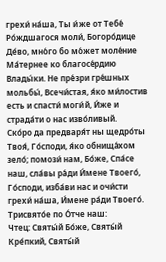грехи́ на́ша, Ты и́же от Тебе́ Ро́ждшагося моли́, Богоро́дице Де́во, мно́го бо мо́жет моле́ние Ма́тернее ко благосе́рдию Влады́ки. Не пре́зри гре́шных мольбы́, Всечи́стая, я́ко ми́лостив есть и спасти́ моги́й, И́же и страда́ти о нас изво́ливый.
Ско́ро да предваря́т ны щедро́ты Твоя́, Го́споди, я́ко обнища́хом зело́; помози́ нам, Бо́же, Спа́се наш, сла́вы ра́ди И́мене Твоего́, Го́споди, изба́ви нас и очи́сти грехи́ на́ша, И́мене ра́ди Твоего́.
Трисвято́е по О́тче наш:
Чтец: Святы́й Бо́же, Святы́й Кре́пкий, Святы́й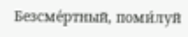Безсме́ртный, поми́луй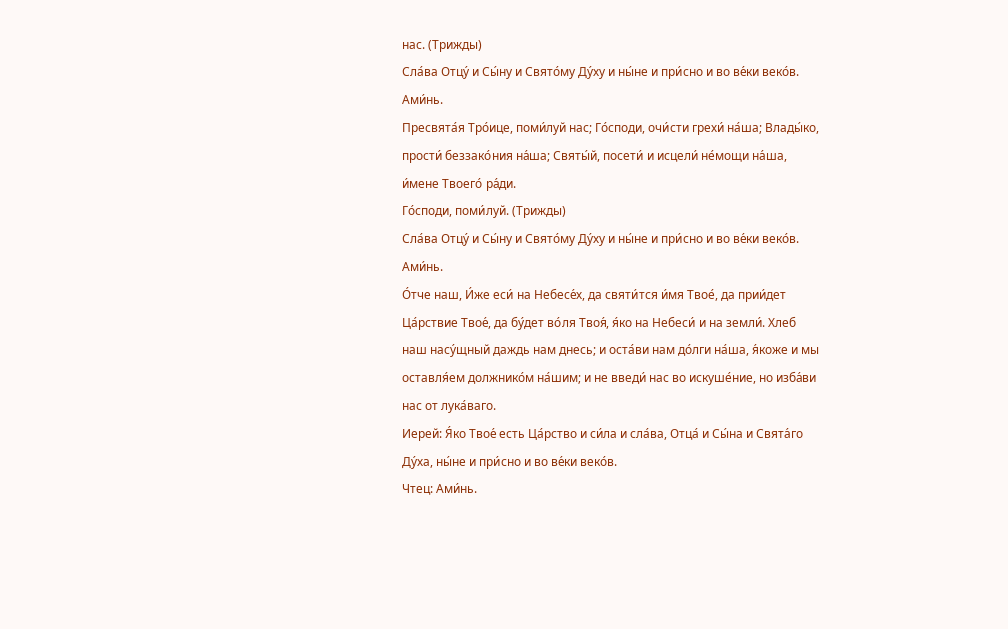нас. (Трижды)
Сла́ва Отцу́ и Сы́ну и Свято́му Ду́ху и ны́не и при́сно и во ве́ки веко́в. Ами́нь.
Пресвята́я Тро́ице, поми́луй нас; Го́споди, очи́сти грехи́ на́ша; Влады́ко, прости́ беззако́ния на́ша; Святы́й, посети́ и исцели́ не́мощи на́ша, и́мене Твоего́ ра́ди.
Го́споди, поми́луй. (Трижды)
Сла́ва Отцу́ и Сы́ну и Свято́му Ду́ху и ны́не и при́сно и во ве́ки веко́в. Ами́нь.
О́тче наш, И́же еси́ на Небесе́х, да святи́тся и́мя Твое́, да прии́дет Ца́рствие Твое́, да бу́дет во́ля Твоя́, я́ко на Небеси́ и на земли́. Хлеб наш насу́щный даждь нам днесь; и оста́ви нам до́лги на́ша, я́коже и мы оставля́ем должнико́м на́шим; и не введи́ нас во искуше́ние, но изба́ви нас от лука́ваго.
Иерей: Я́ко Твое́ есть Ца́рство и си́ла и сла́ва, Отца́ и Сы́на и Свята́го Ду́ха, ны́не и при́сно и во ве́ки веко́в.
Чтец: Ами́нь.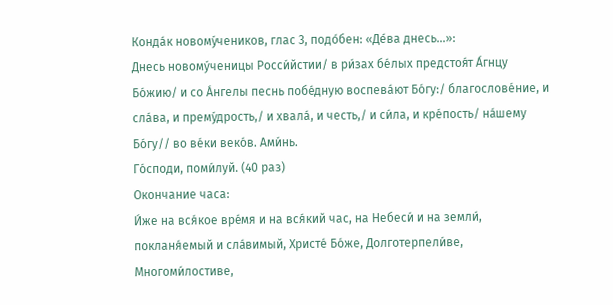Конда́к новому́чеников, глас 3, подо́бен: «Де́ва днесь...»:
Днесь новому́ченицы Росси́йстии/ в ри́зах бе́лых предстоя́т А́гнцу Бо́жию/ и со А́нгелы песнь побе́дную воспева́ют Бо́гу:/ благослове́ние, и сла́ва, и прему́дрость,/ и хвала́, и честь,/ и си́ла, и кре́пость/ на́шему Бо́гу// во ве́ки веко́в. Ами́нь.
Го́споди, поми́луй. (40 раз)
Окончание часа:
И́же на вся́кое вре́мя и на вся́кий час, на Небеси́ и на земли́, покланя́емый и сла́вимый, Христе́ Бо́же, Долготерпели́ве, Многоми́лостиве,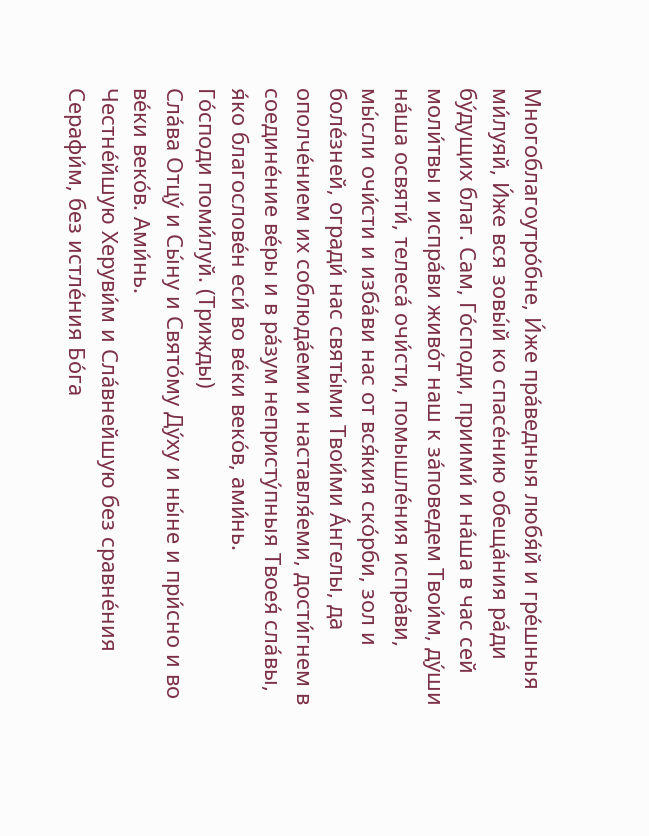Многоблагоутро́бне, И́же пра́ведныя любя́й и гре́шныя ми́луяй, И́же вся зовы́й ко спасе́нию обеща́ния ра́ди бу́дущих благ. Сам, Го́споди, приими́ и на́ша в час сей моли́твы и испра́ви живо́т наш к за́поведем Твои́м, ду́ши на́ша освяти́, телеса́ очи́сти, помышле́ния испра́ви, мы́сли очи́сти и изба́ви нас от вся́кия ско́рби, зол и боле́зней, огради́ нас святы́ми Твои́ми А́нгелы, да ополче́нием их соблюда́еми и наставля́еми, дости́гнем в соедине́ние ве́ры и в ра́зум непристу́пныя Твоея́ сла́вы, я́ко благослове́н еси́ во ве́ки веко́в, ами́нь.
Го́споди поми́луй. (Трижды)
Сла́ва Отцу́ и Сы́ну и Свято́му Ду́ху и ны́не и при́сно и во ве́ки веко́в. Ами́нь.
Честне́йшую Херуви́м и Сла́внейшую без сравне́ния Серафи́м, без истле́ния Бо́га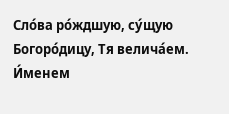Сло́ва ро́ждшую, су́щую Богоро́дицу, Тя велича́ем.
И́менем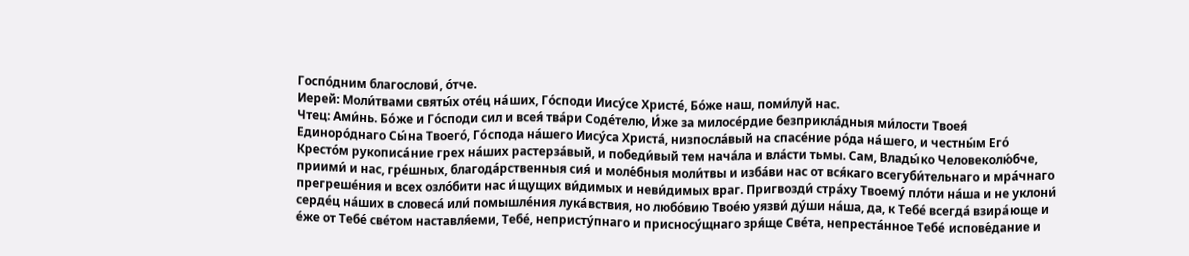Госпо́дним благослови́, о́тче.
Иерей: Моли́твами святы́х оте́ц на́ших, Го́споди Иису́се Христе́, Бо́же наш, поми́луй нас.
Чтец: Ами́нь. Бо́же и Го́споди сил и всея́ тва́ри Соде́телю, И́же за милосе́рдие безприкла́дныя ми́лости Твоея́ Единоро́днаго Сы́на Твоего́, Го́спода на́шего Иису́са Христа́, низпосла́вый на спасе́ние ро́да на́шего, и честны́м Его́ Кресто́м рукописа́ние грех на́ших растерза́вый, и победи́вый тем нача́ла и вла́сти тьмы. Сам, Влады́ко Человеколю́бче, приими́ и нас, гре́шных, благода́рственныя сия́ и моле́бныя моли́твы и изба́ви нас от вся́каго всегуби́тельнаго и мра́чнаго прегреше́ния и всех озло́бити нас и́щущих ви́димых и неви́димых враг. Пригвозди́ стра́ху Твоему́ пло́ти на́ша и не уклони́ серде́ц на́ших в словеса́ или́ помышле́ния лука́вствия, но любо́вию Твое́ю уязви́ ду́ши на́ша, да, к Тебе́ всегда́ взира́юще и е́же от Тебе́ све́том наставля́еми, Тебе́, непристу́пнаго и присносу́щнаго зря́ще Све́та, непреста́нное Тебе́ испове́дание и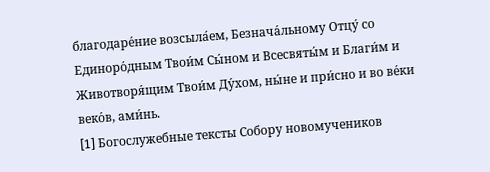благодаре́ние возсыла́ем, Безнача́льному Отцу́ со Единоро́дным Твои́м Сы́ном и Всесвяты́м и Благи́м и Животворя́щим Твои́м Ду́хом, ны́не и при́сно и во ве́ки веко́в, ами́нь.
[1] Богослужебные тексты Собору новомучеников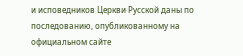и исповедников Церкви Русской даны по последованию, опубликованному на официальном сайте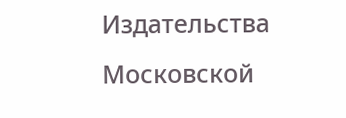Издательства Московской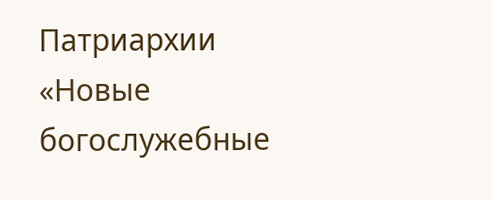Патриархии «Новые богослужебные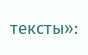тексты»: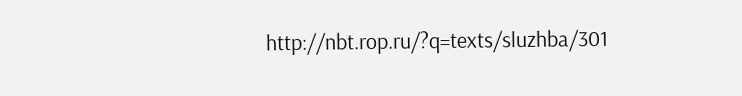http://nbt.rop.ru/?q=texts/sluzhba/301